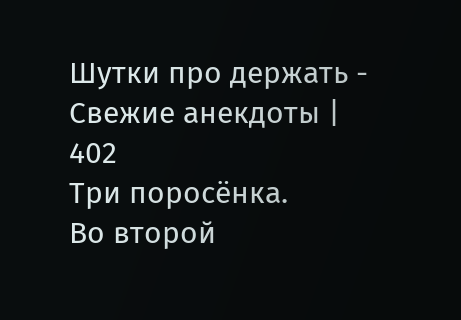Шутки про держать - Свежие анекдоты |
402
Три поросёнка.
Во второй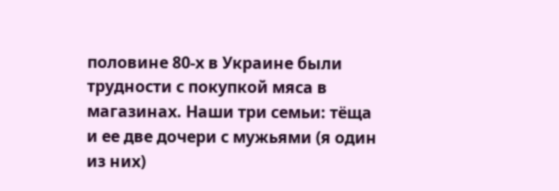половине 80-х в Украине были трудности с покупкой мяса в магазинах. Наши три семьи: тёща и ее две дочери с мужьями (я один из них)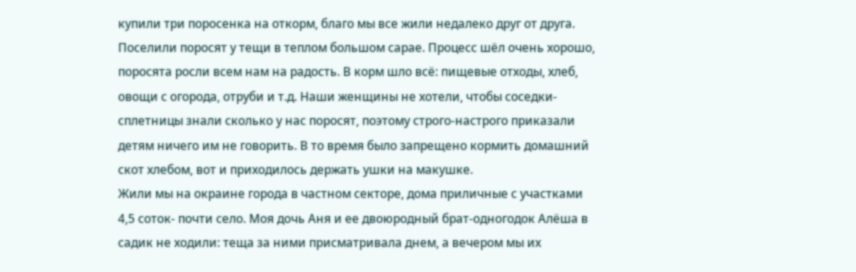купили три поросенка на откорм, благо мы все жили недалеко друг от друга. Поселили поросят у тещи в теплом большом сарае. Процесс шёл очень хорошо, поросята росли всем нам на радость. В корм шло всё: пищевые отходы, хлеб, овощи с огорода, отруби и т.д. Наши женщины не хотели, чтобы соседки-сплетницы знали сколько у нас поросят, поэтому строго-настрого приказали детям ничего им не говорить. В то время было запрещено кормить домашний скот хлебом, вот и приходилось держать ушки на макушке.
Жили мы на окраине города в частном секторе, дома приличные с участками 4,5 соток- почти село. Моя дочь Аня и ее двоюродный брат-одногодок Алёша в садик не ходили: теща за ними присматривала днем, а вечером мы их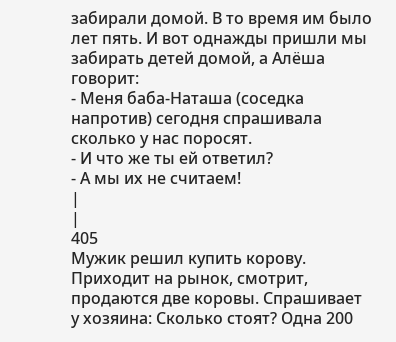забирали домой. В то время им было лет пять. И вот однажды пришли мы забирать детей домой, а Алёша говорит:
- Меня баба-Наташа (соседка напротив) сегодня спрашивала сколько у нас поросят.
- И что же ты ей ответил?
- А мы их не считаем!
|
|
405
Мужик решил купить корову. Приходит на рынок, смотрит, продаются две коровы. Спрашивает у хозяина: Сколько стоят? Одна 200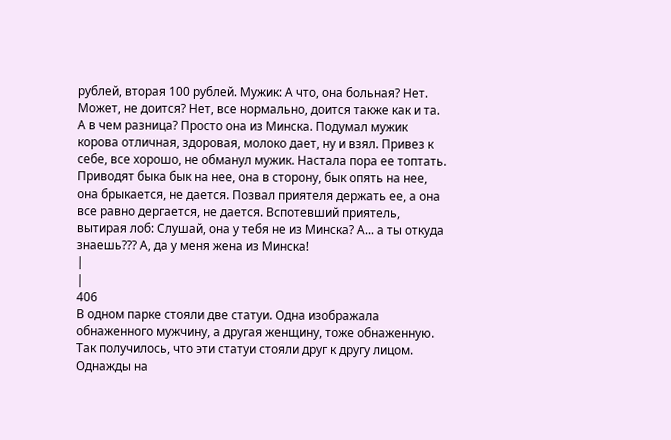рублей, вторая 100 рублей. Мужик: А что, она больная? Нет. Может, не доится? Нет, все нормально, доится также как и та. А в чем разница? Просто она из Минска. Подумал мужик корова отличная, здоровая, молоко дает, ну и взял. Привез к себе, все хорошо, не обманул мужик. Настала пора ее топтать. Приводят быка бык на нее, она в сторону, бык опять на нее, она брыкается, не дается. Позвал приятеля держать ее, а она все равно дергается, не дается. Вспотевший приятель, вытирая лоб: Слушай, она у тебя не из Минска? А... а ты откуда знаешь??? А, да у меня жена из Минска!
|
|
406
В одном парке стояли две статуи. Одна изображала обнаженного мужчину, а другая женщину, тоже обнаженную. Так получилось, что эти статуи стояли друг к другу лицом. Однажды на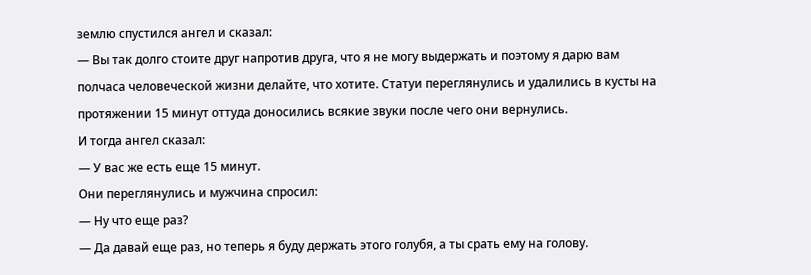землю спустился ангел и сказал:
— Вы так долго стоите друг напротив друга, что я не могу выдержать и поэтому я дарю вам полчаса человеческой жизни делайте, что хотите. Статуи переглянулись и удалились в кусты на протяжении 15 минут оттуда доносились всякие звуки после чего они вернулись.
И тогда ангел сказал:
— У вас же есть еще 15 минут.
Они переглянулись и мужчина спросил:
— Ну что еще раз?
— Да давай еще раз, но теперь я буду держать этого голубя, а ты срaть ему на голову.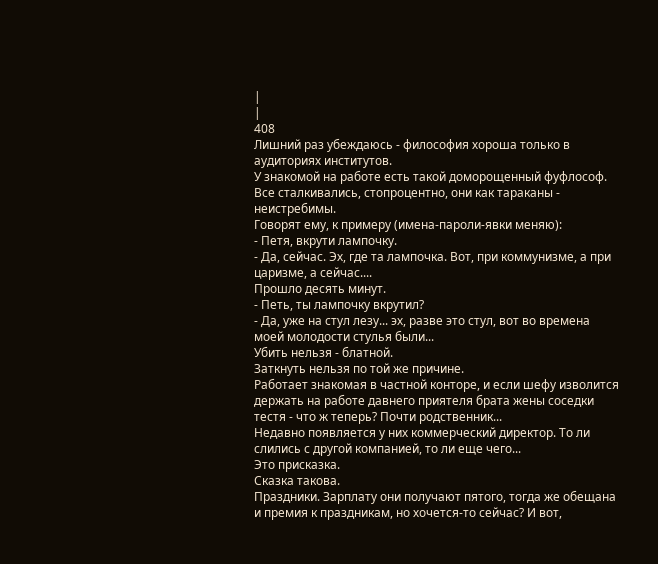|
|
408
Лишний раз убеждаюсь - философия хороша только в аудиториях институтов.
У знакомой на работе есть такой доморощенный фуфлософ. Все сталкивались, стопроцентно, они как тараканы - неистребимы.
Говорят ему, к примеру (имена-пароли-явки меняю):
- Петя, вкрути лампочку.
- Да, сейчас. Эх, где та лампочка. Вот, при коммунизме, а при царизме, а сейчас....
Прошло десять минут.
- Петь, ты лампочку вкрутил?
- Да, уже на стул лезу... эх, разве это стул, вот во времена моей молодости стулья были...
Убить нельзя - блатной.
Заткнуть нельзя по той же причине.
Работает знакомая в частной конторе, и если шефу изволится держать на работе давнего приятеля брата жены соседки тестя - что ж теперь? Почти родственник...
Недавно появляется у них коммерческий директор. То ли слились с другой компанией, то ли еще чего...
Это присказка.
Сказка такова.
Праздники. Зарплату они получают пятого, тогда же обещана и премия к праздникам, но хочется-то сейчас? И вот,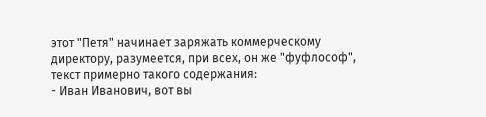этот "Петя" начинает заряжать коммерческому директору, разумеется, при всех, он же "фуфлософ", текст примерно такого содержания:
- Иван Иванович, вот вы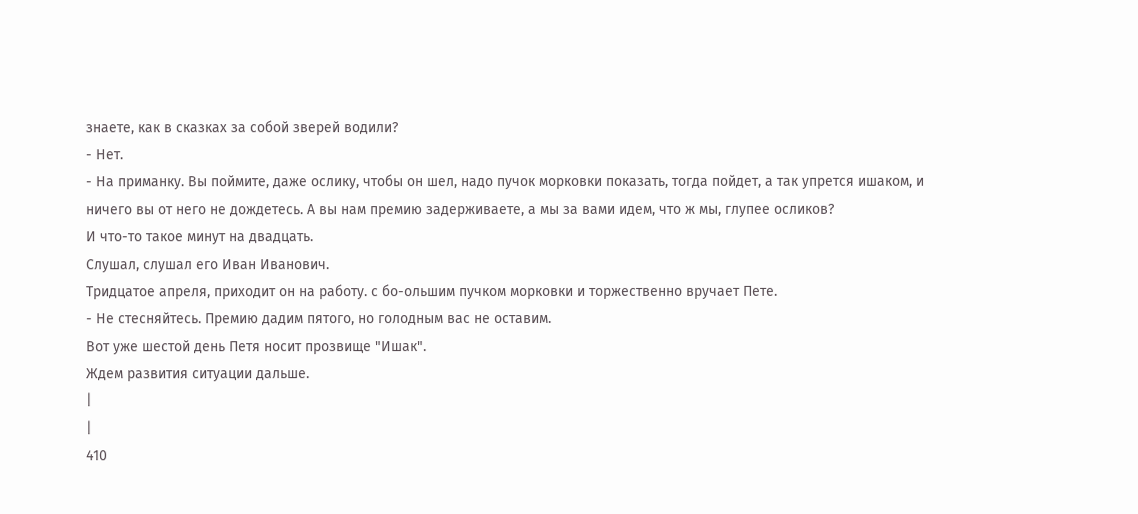знаете, как в сказках за собой зверей водили?
- Нет.
- На приманку. Вы поймите, даже ослику, чтобы он шел, надо пучок морковки показать, тогда пойдет, а так упрется ишаком, и ничего вы от него не дождетесь. А вы нам премию задерживаете, а мы за вами идем, что ж мы, глупее осликов?
И что-то такое минут на двадцать.
Слушал, слушал его Иван Иванович.
Тридцатое апреля, приходит он на работу. с бо-ольшим пучком морковки и торжественно вручает Пете.
- Не стесняйтесь. Премию дадим пятого, но голодным вас не оставим.
Вот уже шестой день Петя носит прозвище "Ишак".
Ждем развития ситуации дальше.
|
|
410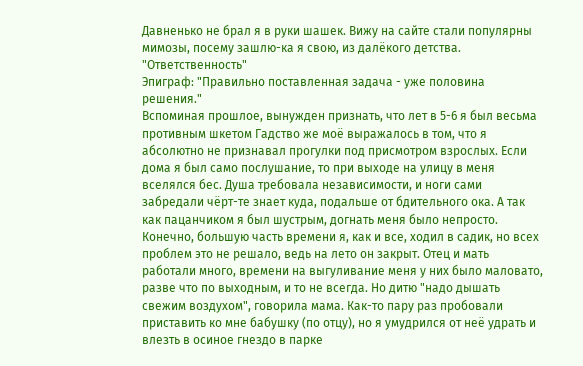Давненько не брал я в руки шашек. Вижу на сайте стали популярны мимозы, посему зашлю-ка я свою, из далёкого детства.
"Ответственность"
Эпиграф: "Правильно поставленная задача - уже половина решения."
Вспоминая прошлое, вынужден признать, что лет в 5-6 я был весьма противным шкетом Гадство же моё выражалось в том, что я абсолютно не признавал прогулки под присмотром взрослых. Если дома я был само послушание, то при выходе на улицу в меня вселялся бес. Душа требовала независимости, и ноги сами забредали чёрт-те знает куда, подальше от бдительного ока. А так как пацанчиком я был шустрым, догнать меня было непросто.
Конечно, большую часть времени я, как и все, ходил в садик, но всех проблем это не решало, ведь на лето он закрыт. Отец и мать работали много, времени на выгуливание меня у них было маловато, разве что по выходным, и то не всегда. Но дитю "надо дышать свежим воздухом", говорила мама. Как-то пару раз пробовали приставить ко мне бабушку (по отцу), но я умудрился от неё удрать и влезть в осиное гнездо в парке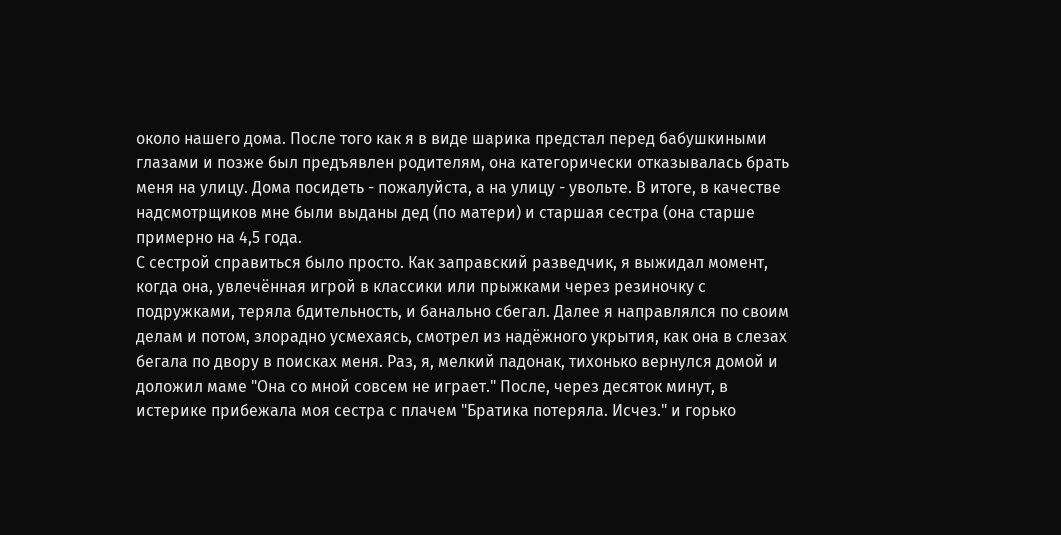около нашего дома. После того как я в виде шарика предстал перед бабушкиными глазами и позже был предъявлен родителям, она категорически отказывалась брать меня на улицу. Дома посидеть - пожалуйста, а на улицу - увольте. В итоге, в качестве надсмотрщиков мне были выданы дед (по матери) и старшая сестра (она старше примерно на 4,5 года.
С сестрой справиться было просто. Как заправский разведчик, я выжидал момент, когда она, увлечённая игрой в классики или прыжками через резиночку с подружками, теряла бдительность, и банально сбегал. Далее я направлялся по своим делам и потом, злорадно усмехаясь, смотрел из надёжного укрытия, как она в слезах бегала по двору в поисках меня. Раз, я, мелкий падонак, тихонько вернулся домой и доложил маме "Она со мной совсем не играет." После, через десяток минут, в истерике прибежала моя сестра с плачем "Братика потеряла. Исчез." и горько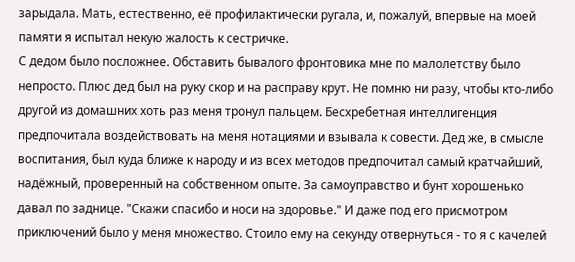зарыдала. Мать, естественно, её профилактически ругала, и, пожалуй, впервые на моей памяти я испытал некую жалость к сестричке.
С дедом было посложнее. Обставить бывалого фронтовика мне по малолетству было непросто. Плюс дед был на руку скор и на расправу крут. Не помню ни разу, чтобы кто-либо другой из домашних хоть раз меня тронул пальцем. Бесхребетная интеллигенция предпочитала воздействовать на меня нотациями и взывала к совести. Дед же, в смысле воспитания, был куда ближе к народу и из всех методов предпочитал самый кратчайший, надёжный, проверенный на собственном опыте. За самоуправство и бунт хорошенько давал по заднице. "Скажи спасибо и носи на здоровье." И даже под его присмотром приключений было у меня множество. Стоило ему на секунду отвернуться - то я с качелей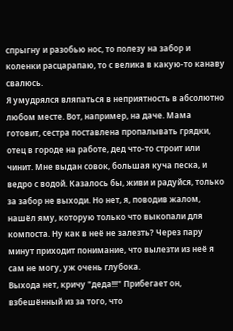спрыгну и разобью нос, то полезу на забор и коленки расцарапаю, то с велика в какую-то канаву свалюсь.
Я умудрялся вляпаться в неприятность в абсолютно любом месте. Вот, например, на даче. Мама готовит, сестра поставлена пропалывать грядки, отец в городе на работе, дед что-то строит или чинит. Мне выдан совок, большая куча песка, и ведро с водой. Казалось бы, живи и радуйся, только за забор не выходи. Но нет, я, поводив жалом, нашёл яму, которую только что выкопали для компоста. Ну как в неё не залезть? Через пару минут приходит понимание, что вылезти из неё я сам не могу, уж очень глубока.
Выхода нет, кричу "деда!!!" Прибегает он, взбешённый из за того, что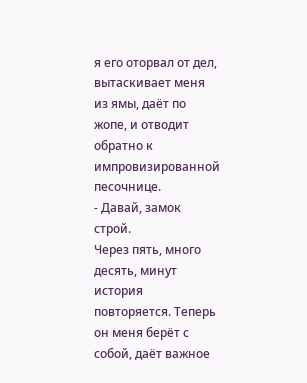я его оторвал от дел, вытаскивает меня из ямы, даёт по жопе, и отводит обратно к импровизированной песочнице.
- Давай, замок строй.
Через пять, много десять, минут история повторяется. Теперь он меня берёт с собой, даёт важное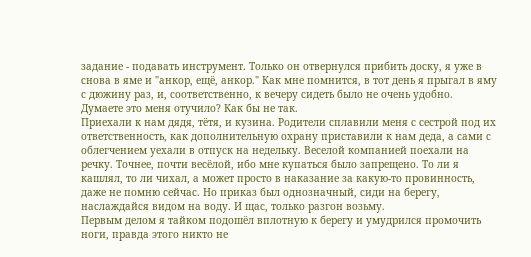задание - подавать инструмент. Только он отвернулся прибить доску, я уже в снова в яме и "анкор, ещё, анкор." Как мне помнится, в тот день я прыгал в яму с дюжину раз, и, соответственно, к вечеру сидеть было не очень удобно. Думаете это меня отучило? Как бы не так.
Приехали к нам дядя, тётя, и кузина. Родители сплавили меня с сестрой под их ответственность, как дополнительную охрану приставили к нам деда, а сами с облегчением уехали в отпуск на недельку. Веселой компанией поехали на речку. Точнее, почти весёлой, ибо мне купаться было запрещено. То ли я кашлял, то ли чихал, а может просто в наказание за какую-то провинность, даже не помню сейчас. Но приказ был однозначный, сиди на берегу, наслаждайся видом на воду. И щас, только разгон возьму.
Первым делом я тайком подошёл вплотную к берегу и умудрился промочить ноги, правда этого никто не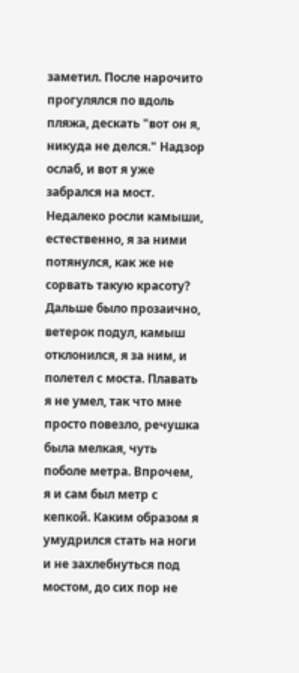заметил. После нарочито прогулялся по вдоль пляжа, дескать "вот он я, никуда не делся." Надзор ослаб, и вот я уже забрался на мост. Недалеко росли камыши, естественно, я за ними потянулся, как же не сорвать такую красоту?
Дальше было прозаично, ветерок подул, камыш отклонился, я за ним, и полетел с моста. Плавать я не умел, так что мне просто повезло, речушка была мелкая, чуть поболе метра. Впрочем, я и сам был метр с кепкой. Каким образом я умудрился стать на ноги и не захлебнуться под мостом, до сих пор не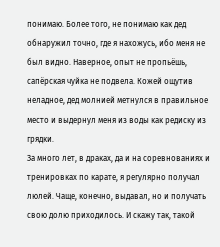понимаю. Более того, не понимаю как дед обнаружил точно, где я нахожусь, ибо меня не был видно. Наверное, опыт не пропьёшь, сапёрская чуйка не подвела. Кожей ощутив неладное, дед молнией метнулся в правильное место и выдернул меня из воды как редиску из грядки.
За много лет, в драках, да и на соревнованиях и тренировках по карате, я регулярно получал люлей. Чаще, конечно, выдавал, но и получать свою долю приходилось. И скажу так, такой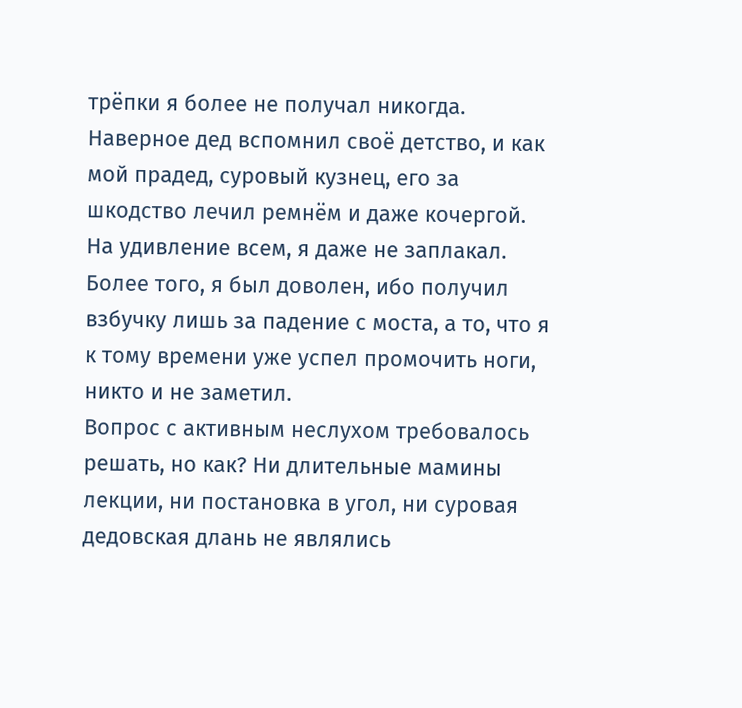трёпки я более не получал никогда. Наверное дед вспомнил своё детство, и как мой прадед, суровый кузнец, его за шкодство лечил ремнём и даже кочергой. На удивление всем, я даже не заплакал. Более того, я был доволен, ибо получил взбучку лишь за падение с моста, а то, что я к тому времени уже успел промочить ноги, никто и не заметил.
Вопрос с активным неслухом требовалось решать, но как? Ни длительные мамины лекции, ни постановка в угол, ни суровая дедовская длань не являлись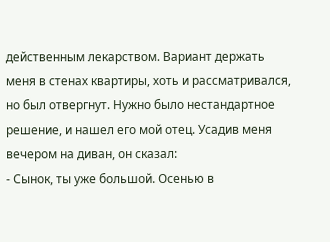действенным лекарством. Вариант держать меня в стенах квартиры, хоть и рассматривался, но был отвергнут. Нужно было нестандартное решение, и нашел его мой отец. Усадив меня вечером на диван, он сказал:
- Сынок, ты уже большой. Осенью в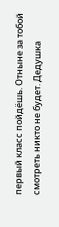первый класс пойдёшь. Отныне за тобой смотреть никто не будет. Дедушка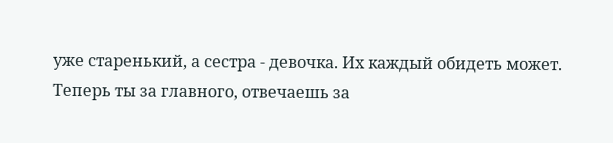уже старенький, а сестра - девочка. Их каждый обидеть может. Теперь ты за главного, отвечаешь за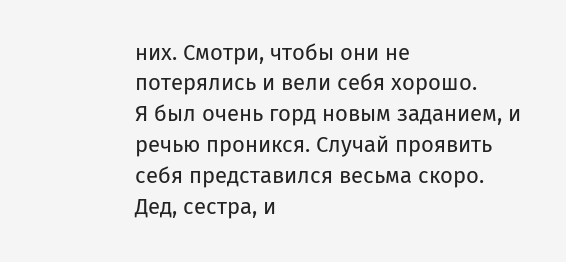них. Смотри, чтобы они не потерялись и вели себя хорошо.
Я был очень горд новым заданием, и речью проникся. Случай проявить себя представился весьма скоро. Дед, сестра, и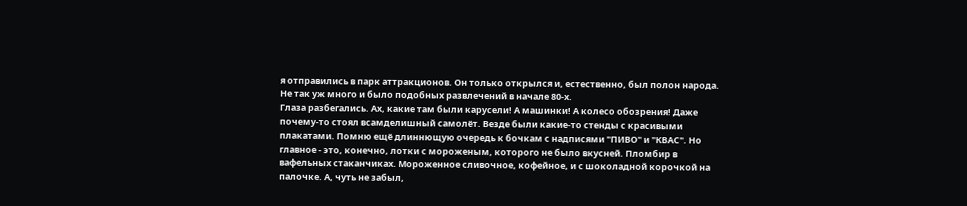я отправились в парк аттракционов. Он только открылся и, естественно, был полон народа. Не так уж много и было подобных развлечений в начале 80-х.
Глаза разбегались. Ах, какие там были карусели! А машинки! А колесо обозрения! Даже почему-то стоял всамделишный самолёт. Везде были какие-то стенды с красивыми плакатами. Помню ещё длиннющую очередь к бочкам с надписями "ПИВО" и "КВАС". Но главное - это, конечно, лотки с мороженым, которого не было вкусней. Пломбир в вафельных стаканчиках. Мороженное сливочное, кофейное, и с шоколадной корочкой на палочке. А, чуть не забыл,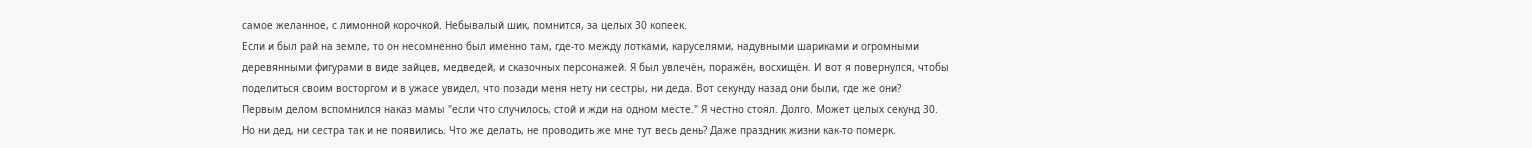самое желанное, с лимонной корочкой. Небывалый шик, помнится, за целых 30 копеек.
Если и был рай на земле, то он несомненно был именно там, где-то между лотками, каруселями, надувными шариками и огромными деревянными фигурами в виде зайцев, медведей, и сказочных персонажей. Я был увлечён, поражён, восхищён. И вот я повернулся, чтобы поделиться своим восторгом и в ужасе увидел, что позади меня нету ни сестры, ни деда. Вот секунду назад они были, где же они?
Первым делом вспомнился наказ мамы "если что случилось, стой и жди на одном месте." Я честно стоял. Долго. Может целых секунд 30. Но ни дед, ни сестра так и не появились. Что же делать, не проводить же мне тут весь день? Даже праздник жизни как-то померк.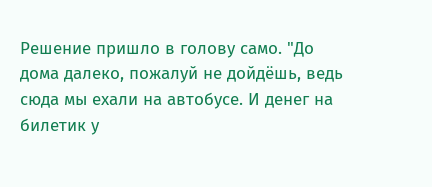Решение пришло в голову само. "До дома далеко, пожалуй не дойдёшь, ведь сюда мы ехали на автобусе. И денег на билетик у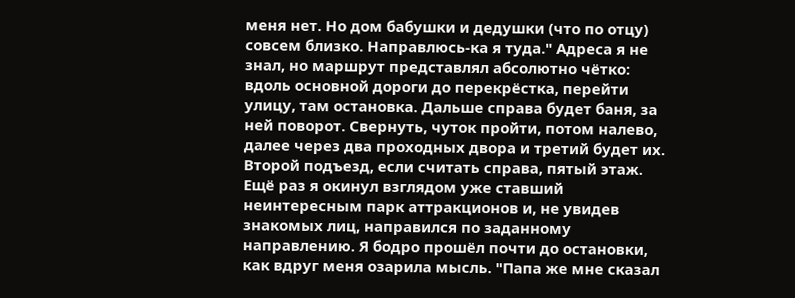меня нет. Но дом бабушки и дедушки (что по отцу) совсем близко. Направлюсь-ка я туда." Адреса я не знал, но маршрут представлял абсолютно чётко: вдоль основной дороги до перекрёстка, перейти улицу, там остановка. Дальше справа будет баня, за ней поворот. Свернуть, чуток пройти, потом налево, далее через два проходных двора и третий будет их. Второй подъезд, если считать справа, пятый этаж.
Ещё раз я окинул взглядом уже ставший неинтересным парк аттракционов и, не увидев знакомых лиц, направился по заданному направлению. Я бодро прошёл почти до остановки, как вдруг меня озарила мысль. "Папа же мне сказал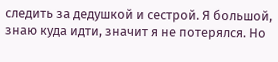следить за дедушкой и сестрой. Я большой, знаю куда идти, значит я не потерялся. Но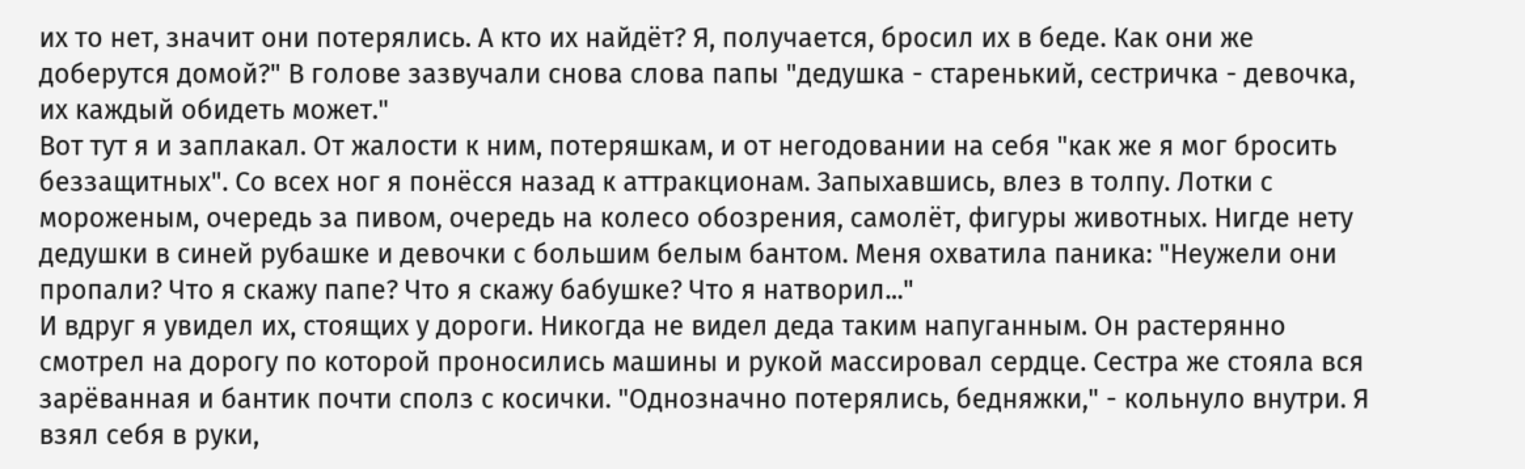их то нет, значит они потерялись. А кто их найдёт? Я, получается, бросил их в беде. Как они же доберутся домой?" В голове зазвучали снова слова папы "дедушка - старенький, сестричка - девочка, их каждый обидеть может."
Вот тут я и заплакал. От жалости к ним, потеряшкам, и от негодовании на себя "как же я мог бросить беззащитных". Со всех ног я понёсся назад к аттракционам. Запыхавшись, влез в толпу. Лотки с мороженым, очередь за пивом, очередь на колесо обозрения, самолёт, фигуры животных. Нигде нету дедушки в синей рубашке и девочки с большим белым бантом. Меня охватила паника: "Неужели они пропали? Что я скажу папе? Что я скажу бабушке? Что я натворил..."
И вдруг я увидел их, стоящих у дороги. Никогда не видел деда таким напуганным. Он растерянно смотрел на дорогу по которой проносились машины и рукой массировал сердце. Сестра же стояла вся зарёванная и бантик почти сполз с косички. "Однозначно потерялись, бедняжки," - кольнуло внутри. Я взял себя в руки,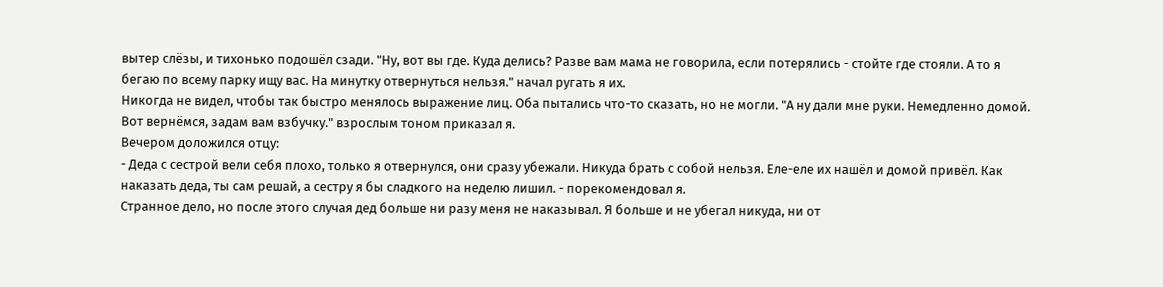вытер слёзы, и тихонько подошёл сзади. "Ну, вот вы где. Куда делись? Разве вам мама не говорила, если потерялись - стойте где стояли. А то я бегаю по всему парку ищу вас. На минутку отвернуться нельзя." начал ругать я их.
Никогда не видел, чтобы так быстро менялось выражение лиц. Оба пытались что-то сказать, но не могли. "А ну дали мне руки. Немедленно домой. Вот вернёмся, задам вам взбучку." взрослым тоном приказал я.
Вечером доложился отцу:
- Деда с сестрой вели себя плохо, только я отвернулся, они сразу убежали. Никуда брать с собой нельзя. Еле-еле их нашёл и домой привёл. Как наказать деда, ты сам решай, а сестру я бы сладкого на неделю лишил. - порекомендовал я.
Странное дело, но после этого случая дед больше ни разу меня не наказывал. Я больше и не убегал никуда, ни от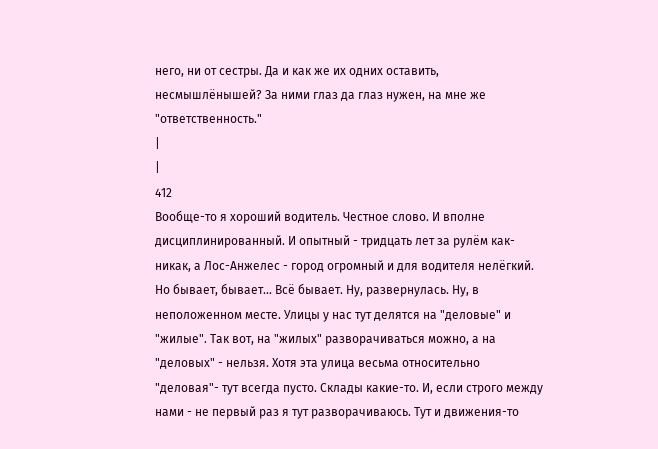него, ни от сестры. Да и как же их одних оставить, несмышлёнышей? За ними глаз да глаз нужен, на мне же "ответственность."
|
|
412
Вообще-то я хороший водитель. Честное слово. И вполне дисциплинированный. И опытный - тридцать лет за рулём как-никак, а Лос-Анжелес - город огромный и для водителя нелёгкий.
Но бывает, бывает... Всё бывает. Ну, развернулась. Ну, в неположенном месте. Улицы у нас тут делятся на "деловые" и "жилые". Так вот, на "жилых" разворачиваться можно, а на "деловых" - нельзя. Хотя эта улица весьма относительно "деловая"- тут всегда пусто. Склады какие-то. И, если строго между нами - не первый раз я тут разворачиваюсь. Тут и движения-то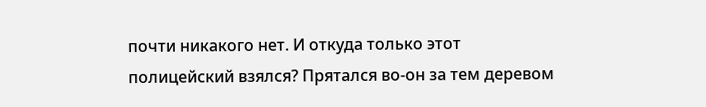почти никакого нет. И откуда только этот полицейский взялся? Прятался во-он за тем деревом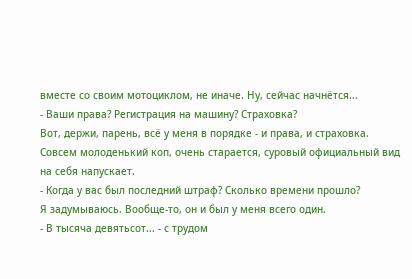вместе со своим мотоциклом, не иначе. Ну, сейчас начнётся...
- Ваши права? Регистрация на машину? Страховка?
Вот, держи, парень, всё у меня в порядке - и права, и страховка. Совсем молоденький коп, очень старается, суровый официальный вид на себя напускает.
- Когда у вас был последний штраф? Сколько времени прошло?
Я задумываюсь. Вообще-то, он и был у меня всего один.
- В тысяча девятьсот... - с трудом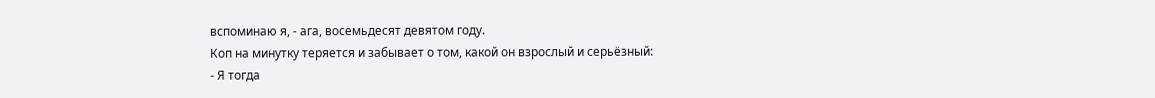вспоминаю я, - ага, восемьдесят девятом году.
Коп на минутку теряется и забывает о том, какой он взрослый и серьёзный:
- Я тогда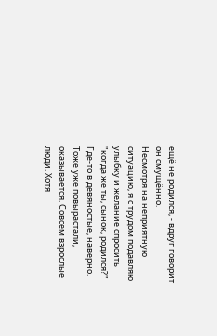ещё не родился, - вдруг говорит он смущённо.
Несмотря на неприятную ситуацию, я с трудом подавляю улыбку и желание спросить "когда же ты, сынок, родился?" Где-то в девяностые, наверно. Тоже уже повырастали, оказывается. Совсем взрослые люди. Хотя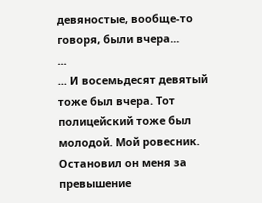девяностые, вообще-то говоря, были вчера...
...
... И восемьдесят девятый тоже был вчера. Тот полицейский тоже был молодой. Мой ровесник. Остановил он меня за превышение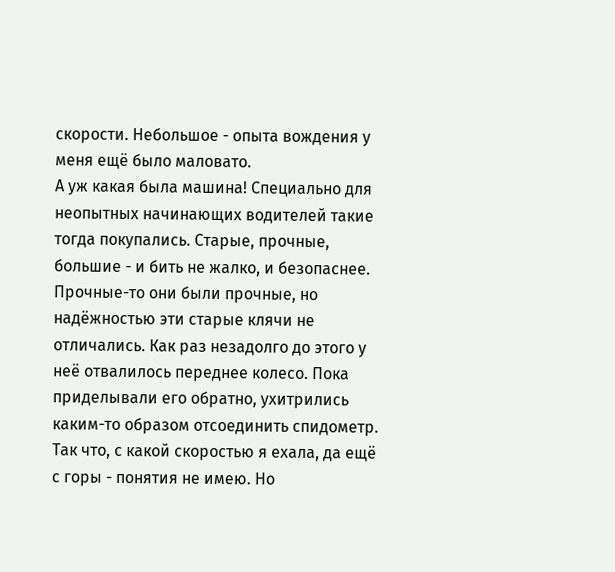скорости. Небольшое - опыта вождения у меня ещё было маловато.
А уж какая была машина! Специально для неопытных начинающих водителей такие тогда покупались. Старые, прочные, большие - и бить не жалко, и безопаснее. Прочные-то они были прочные, но надёжностью эти старые клячи не отличались. Как раз незадолго до этого у неё отвалилось переднее колесо. Пока приделывали его обратно, ухитрились каким-то образом отсоединить спидометр. Так что, с какой скоростью я ехала, да ещё с горы - понятия не имею. Но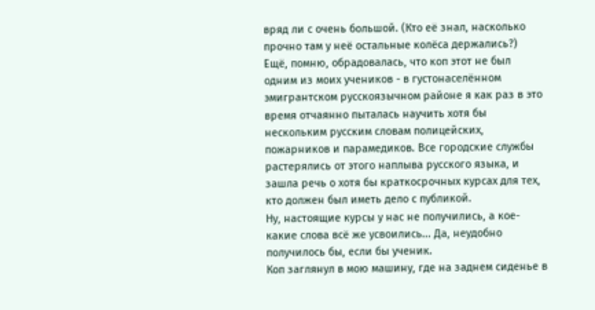вряд ли с очень большой. (Кто её знал, насколько прочно там у неё остальные колёса держались?)
Ещё, помню, обрадовалась, что коп этот не был одним из моих учеников - в густонаселённом эмигрантском русскоязычном районе я как раз в это время отчаянно пыталась научить хотя бы нескольким русским словам полицейских, пожарников и парамедиков. Все городские службы растерялись от этого наплыва русского языка, и зашла речь о хотя бы краткосрочных курсах для тех, кто должен был иметь дело с публикой.
Ну, настоящие курсы у нас не получились, а кое-какие слова всё же усвоились... Да, неудобно получилось бы, если бы ученик.
Коп заглянул в мою машину, где на заднем сиденье в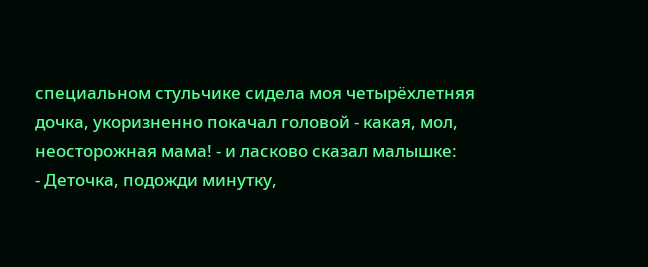специальном стульчике сидела моя четырёхлетняя дочка, укоризненно покачал головой - какая, мол, неосторожная мама! - и ласково сказал малышке:
- Деточка, подожди минутку,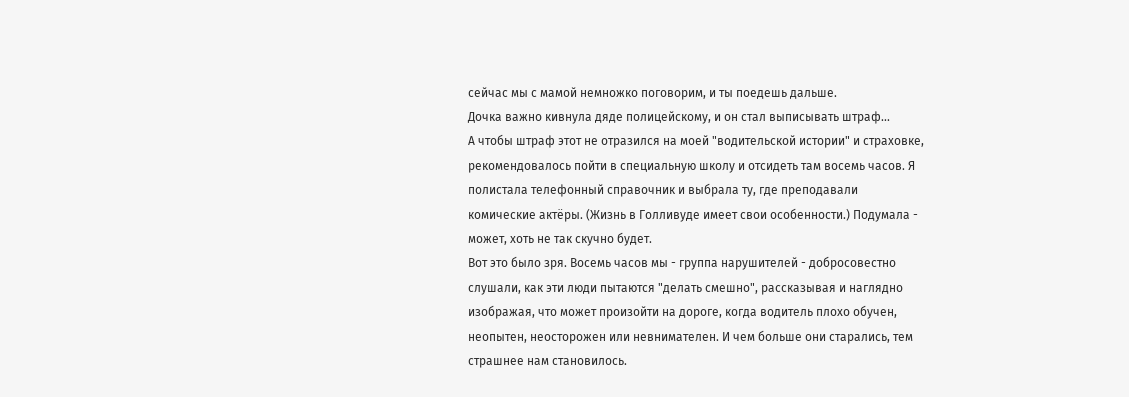сейчас мы с мамой немножко поговорим, и ты поедешь дальше.
Дочка важно кивнула дяде полицейскому, и он стал выписывать штраф...
А чтобы штраф этот не отразился на моей "водительской истории" и страховке, рекомендовалось пойти в специальную школу и отсидеть там восемь часов. Я полистала телефонный справочник и выбрала ту, где преподавали комические актёры. (Жизнь в Голливуде имеет свои особенности.) Подумала - может, хоть не так скучно будет.
Вот это было зря. Восемь часов мы - группа нарушителей - добросовестно слушали, как эти люди пытаются "делать смешно", рассказывая и наглядно изображая, что может произойти на дороге, когда водитель плохо обучен, неопытен, неосторожен или невнимателен. И чем больше они старались, тем страшнее нам становилось.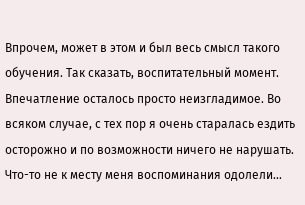Впрочем, может в этом и был весь смысл такого обучения. Так сказать, воспитательный момент. Впечатление осталось просто неизгладимое. Во всяком случае, с тех пор я очень старалась ездить осторожно и по возможности ничего не нарушать.
Что-то не к месту меня воспоминания одолели...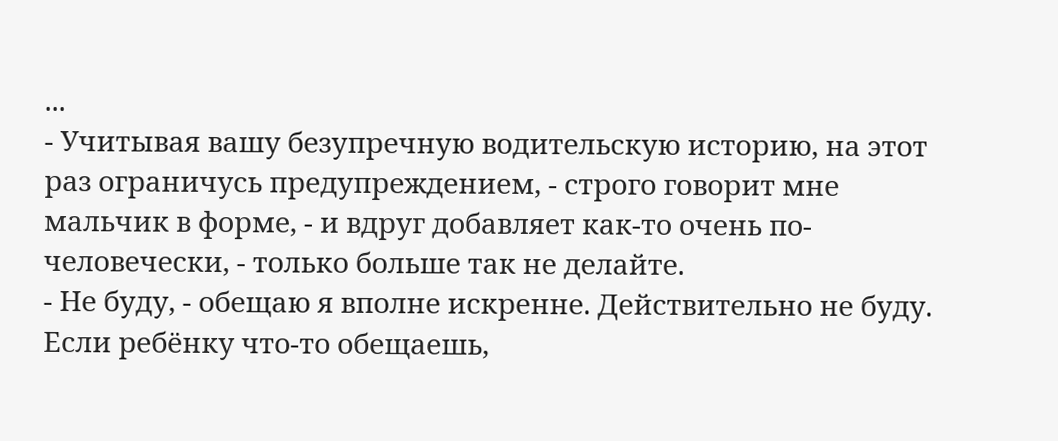...
- Учитывая вашу безупречную водительскую историю, на этот раз ограничусь предупреждением, - строго говорит мне мальчик в форме, - и вдруг добавляет как-то очень по-человечески, - только больше так не делайте.
- Не буду, - обещаю я вполне искренне. Действительно не буду. Если ребёнку что-то обещаешь,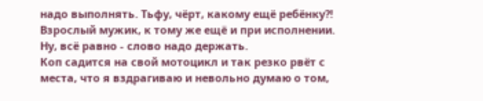надо выполнять. Тьфу, чёрт, какому ещё ребёнку?! Взрослый мужик, к тому же ещё и при исполнении. Ну, всё равно - слово надо держать.
Коп садится на свой мотоцикл и так резко рвёт с места, что я вздрагиваю и невольно думаю о том,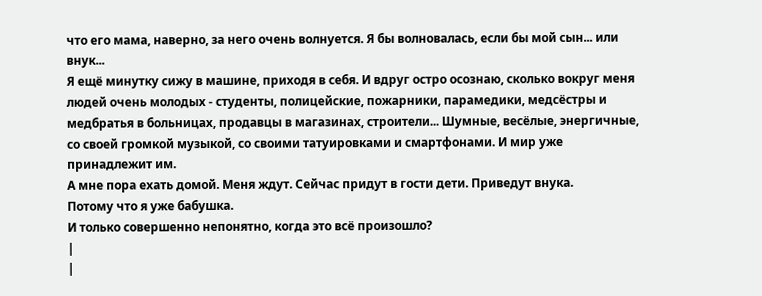что его мама, наверно, за него очень волнуется. Я бы волновалась, если бы мой сын... или внук...
Я ещё минутку сижу в машине, приходя в себя. И вдруг остро осознаю, сколько вокруг меня людей очень молодых - студенты, полицейские, пожарники, парамедики, медсёстры и медбратья в больницах, продавцы в магазинах, строители... Шумные, весёлые, энергичные, со своей громкой музыкой, со своими татуировками и смартфонами. И мир уже принадлежит им.
А мне пора ехать домой. Меня ждут. Сейчас придут в гости дети. Приведут внука.
Потому что я уже бабушка.
И только совершенно непонятно, когда это всё произошло?
|
|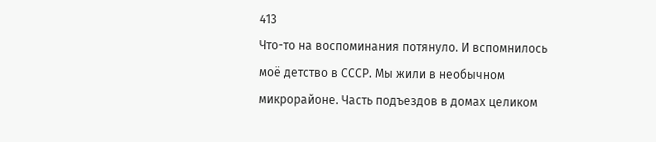413
Что-то на воспоминания потянуло. И вспомнилось моё детство в СССР. Мы жили в необычном микрорайоне. Часть подъездов в домах целиком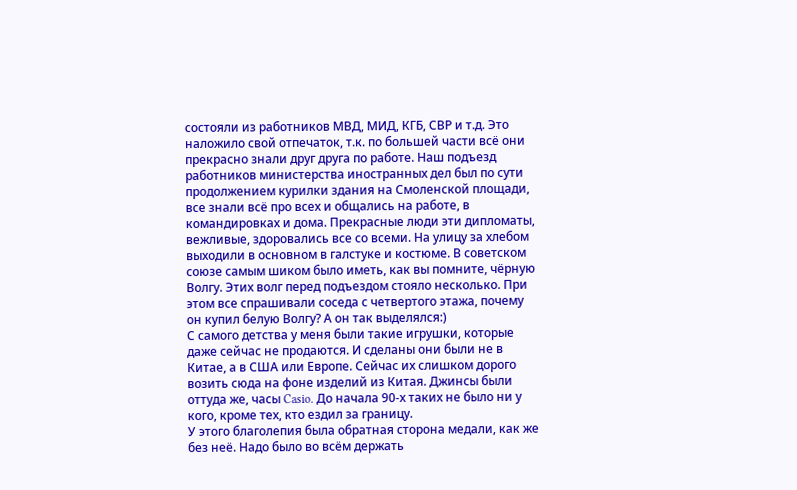состояли из работников МВД, МИД, КГБ, СВР и т.д. Это наложило свой отпечаток, т.к. по большей части всё они прекрасно знали друг друга по работе. Наш подъезд работников министерства иностранных дел был по сути продолжением курилки здания на Смоленской площади, все знали всё про всех и общались на работе, в командировках и дома. Прекрасные люди эти дипломаты, вежливые, здоровались все со всеми. На улицу за хлебом выходили в основном в галстуке и костюме. В советском союзе самым шиком было иметь, как вы помните, чёрную Волгу. Этих волг перед подъездом стояло несколько. При этом все спрашивали соседа с четвертого этажа, почему он купил белую Волгу? А он так выделялся:)
С самого детства у меня были такие игрушки, которые даже сейчас не продаются. И сделаны они были не в Китае, а в США или Европе. Сейчас их слишком дорого возить сюда на фоне изделий из Китая. Джинсы были оттуда же, часы Casio. До начала 90-х таких не было ни у кого, кроме тех, кто ездил за границу.
У этого благолепия была обратная сторона медали, как же без неё. Надо было во всём держать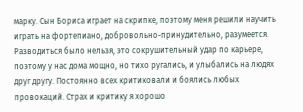марку. Сын Бориса играет на скрипке, поэтому меня решили научить играть на фортепиано, добровольно-принудительно, разумеется. Разводиться было нельзя, это сокрушительный удар по карьере, поэтому у нас дома мощно, но тихо ругались, и улыбались на людях друг другу. Постоянно всех критиковали и боялись любых провокаций. Страх и критику я хорошо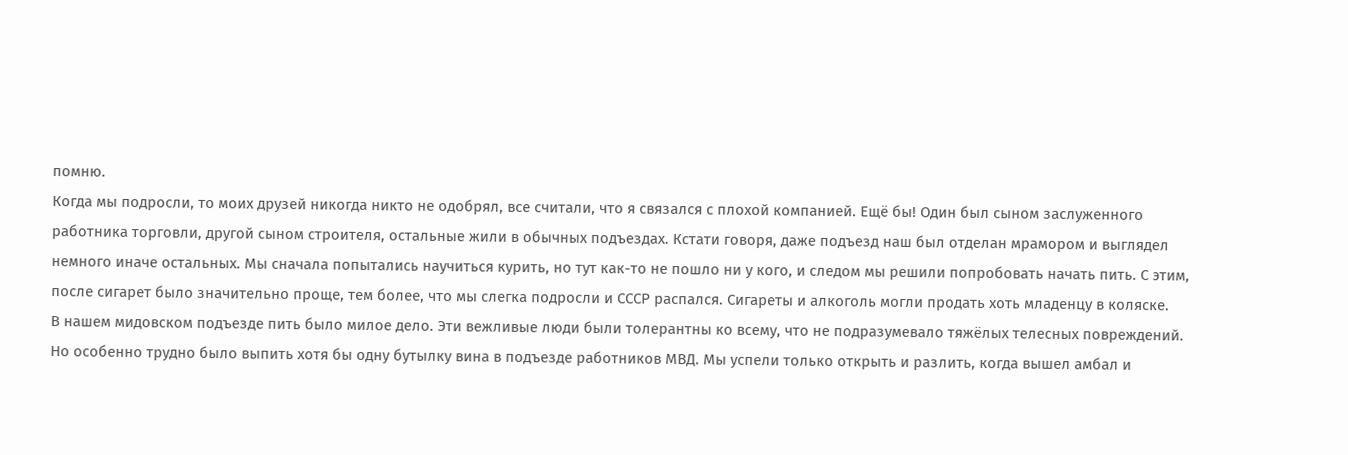помню.
Когда мы подросли, то моих друзей никогда никто не одобрял, все считали, что я связался с плохой компанией. Ещё бы! Один был сыном заслуженного работника торговли, другой сыном строителя, остальные жили в обычных подъездах. Кстати говоря, даже подъезд наш был отделан мрамором и выглядел немного иначе остальных. Мы сначала попытались научиться курить, но тут как-то не пошло ни у кого, и следом мы решили попробовать начать пить. С этим, после сигарет было значительно проще, тем более, что мы слегка подросли и СССР распался. Сигареты и алкоголь могли продать хоть младенцу в коляске.
В нашем мидовском подъезде пить было милое дело. Эти вежливые люди были толерантны ко всему, что не подразумевало тяжёлых телесных повреждений. Но особенно трудно было выпить хотя бы одну бутылку вина в подъезде работников МВД. Мы успели только открыть и разлить, когда вышел амбал и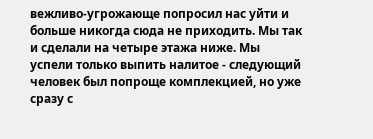вежливо-угрожающе попросил нас уйти и больше никогда сюда не приходить. Мы так и сделали на четыре этажа ниже. Мы успели только выпить налитое - следующий человек был попроще комплекцией, но уже сразу с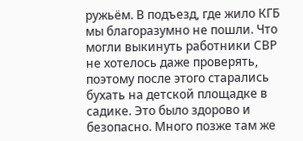ружьём. В подъезд, где жило КГБ мы благоразумно не пошли. Что могли выкинуть работники СВР не хотелось даже проверять, поэтому после этого старались бухать на детской площадке в садике. Это было здорово и безопасно. Много позже там же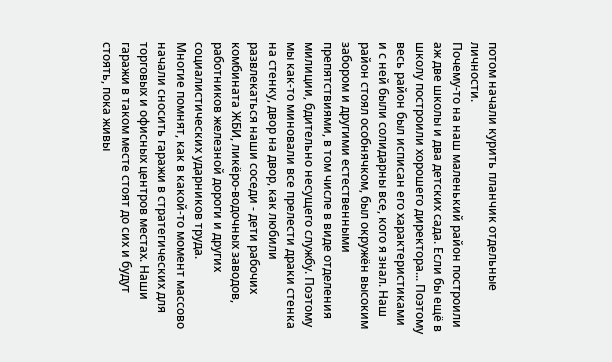потом начали курить планчик отдельные личности.
Почему-то на наш маленький район построили аж две школы и два детских сада. Если бы ещё в школу построили хорошего директора... Поэтому весь район был исписан его характеристиками и с ней были солидарны все, кого я знал. Наш район стоял особнячком, был окружён высоким забором и другими естественными препятствиями, в том числе в виде отделения милиции, бдительно несущего службу. Поэтому мы как-то миновали все прелести драки стенка на стенку, двор на двор, как любили развлекаться наши соседи - дети рабочих комбината ЖБИ, ликёро-водочных заводов, работников железной дороги и других социалистических ударников труда.
Многие помнят, как в какой-то момент массово начали сносить гаражи в стратегических для торговых и офисных центров местах. Наши гаражи в таком месте стоят до сих и будут стоять, пока живы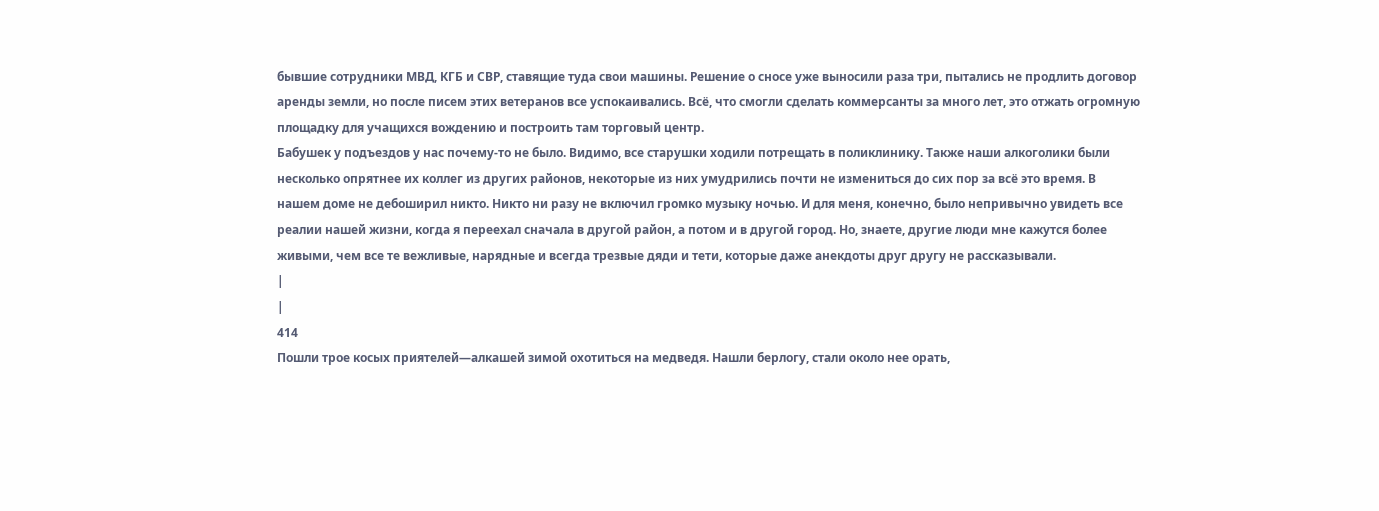бывшие сотрудники МВД, КГБ и СВР, ставящие туда свои машины. Решение о сносе уже выносили раза три, пытались не продлить договор аренды земли, но после писем этих ветеранов все успокаивались. Всё, что смогли сделать коммерсанты за много лет, это отжать огромную площадку для учащихся вождению и построить там торговый центр.
Бабушек у подъездов у нас почему-то не было. Видимо, все старушки ходили потрещать в поликлинику. Также наши алкоголики были несколько опрятнее их коллег из других районов, некоторые из них умудрились почти не измениться до сих пор за всё это время. В нашем доме не дебоширил никто. Никто ни разу не включил громко музыку ночью. И для меня, конечно, было непривычно увидеть все реалии нашей жизни, когда я переехал сначала в другой район, а потом и в другой город. Но, знаете, другие люди мне кажутся более живыми, чем все те вежливые, нарядные и всегда трезвые дяди и тети, которые даже анекдоты друг другу не рассказывали.
|
|
414
Пошли трое косых приятелей—алкашей зимой охотиться на медведя. Нашли берлогу, стали около нее орать,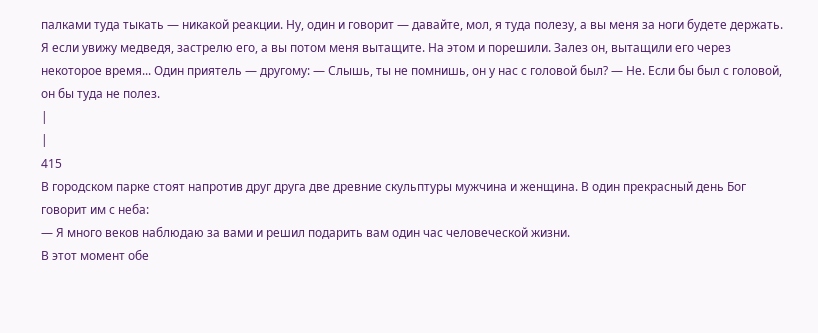палками туда тыкать — никакой реакции. Ну, один и говорит — давайте, мол, я туда полезу, а вы меня за ноги будете держать. Я если увижу медведя, застрелю его, а вы потом меня вытащите. На этом и порешили. Залез он, вытащили его через некоторое время... Один приятель — другому: — Слышь, ты не помнишь, он у нас с головой был? — Не. Если бы был с головой, он бы туда не полез.
|
|
415
В городском парке стоят напротив друг друга две древние скульптуры мужчина и женщина. В один прекрасный день Бог говорит им с неба:
— Я много веков наблюдаю за вами и решил подарить вам один час человеческой жизни.
В этот момент обе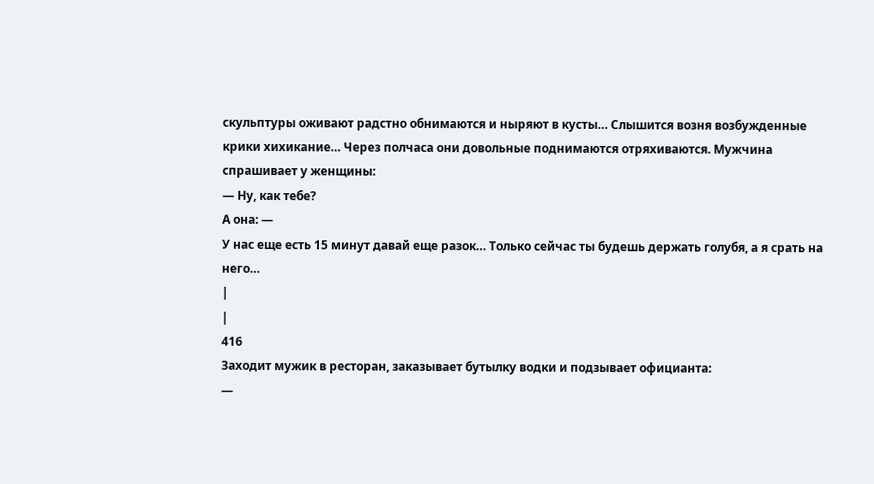скульптуры оживают радстно обнимаются и ныряют в кусты… Слышится возня возбужденные крики хихикание… Через полчаса они довольные поднимаются отряхиваются. Мужчина спрашивает у женщины:
— Ну, как тебе?
А она: —
У нас еще есть 15 минут давай еще разок… Только сейчас ты будешь держать голубя, а я срать на него…
|
|
416
Заходит мужик в ресторан, заказывает бутылку водки и подзывает официанта:
—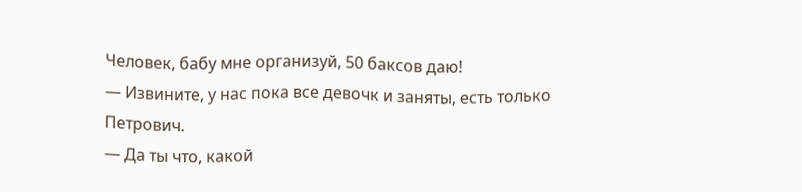Человек, бабу мне организуй, 50 баксов даю!
— Извините, у нас пока все девочк и заняты, есть только Петрович.
— Да ты что, какой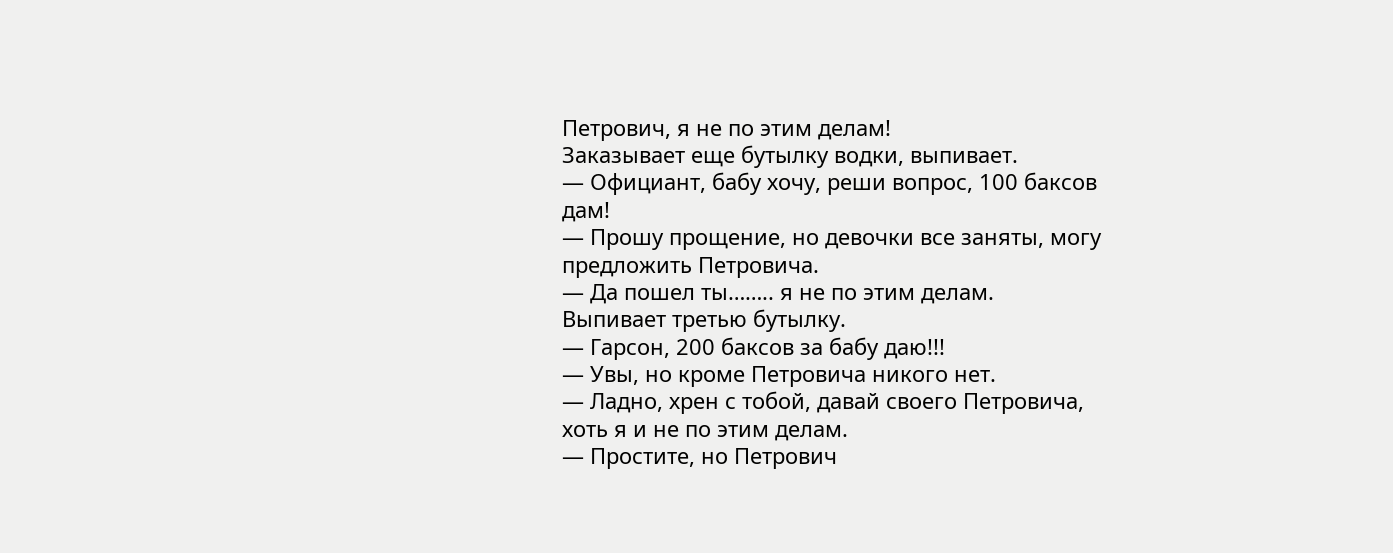Петрович, я не по этим делам!
Заказывает еще бутылку водки, выпивает.
— Официант, бабу хочу, реши вопрос, 100 баксов дам!
— Прошу прощение, но девочки все заняты, могу предложить Петровича.
— Да пошел ты…….. я не по этим делам.
Выпивает третью бутылку.
— Гарсон, 200 баксов за бабу даю!!!
— Увы, но кроме Петровича никого нет.
— Ладно, хрен с тобой, давай своего Петровича, хоть я и не по этим делам.
— Простите, но Петрович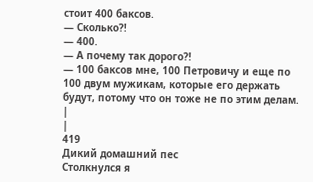стоит 400 баксов.
— Сколько?!
— 400.
— А почему так дорого?!
— 100 баксов мне, 100 Петровичу и еще по 100 двум мужикам, которые его держать будут, потому что он тоже не по этим делам.
|
|
419
Дикий домашний пес
Столкнулся я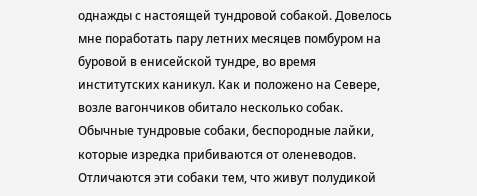однажды с настоящей тундровой собакой. Довелось мне поработать пару летних месяцев помбуром на буровой в енисейской тундре, во время институтских каникул. Как и положено на Севере, возле вагончиков обитало несколько собак. Обычные тундровые собаки, беспородные лайки, которые изредка прибиваются от оленеводов. Отличаются эти собаки тем, что живут полудикой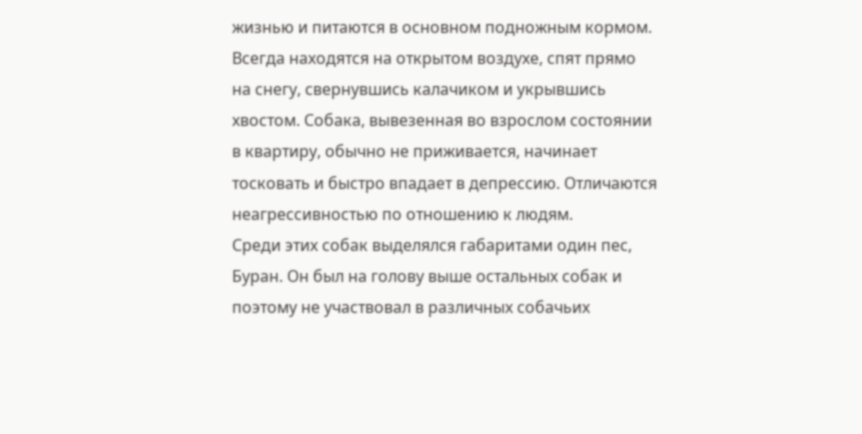жизнью и питаются в основном подножным кормом. Всегда находятся на открытом воздухе, спят прямо на снегу, свернувшись калачиком и укрывшись хвостом. Собака, вывезенная во взрослом состоянии в квартиру, обычно не приживается, начинает тосковать и быстро впадает в депрессию. Отличаются неагрессивностью по отношению к людям.
Среди этих собак выделялся габаритами один пес, Буран. Он был на голову выше остальных собак и поэтому не участвовал в различных собачьих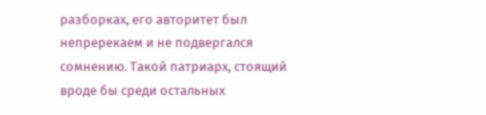разборках, его авторитет был непререкаем и не подвергался сомнению. Такой патриарх, стоящий вроде бы среди остальных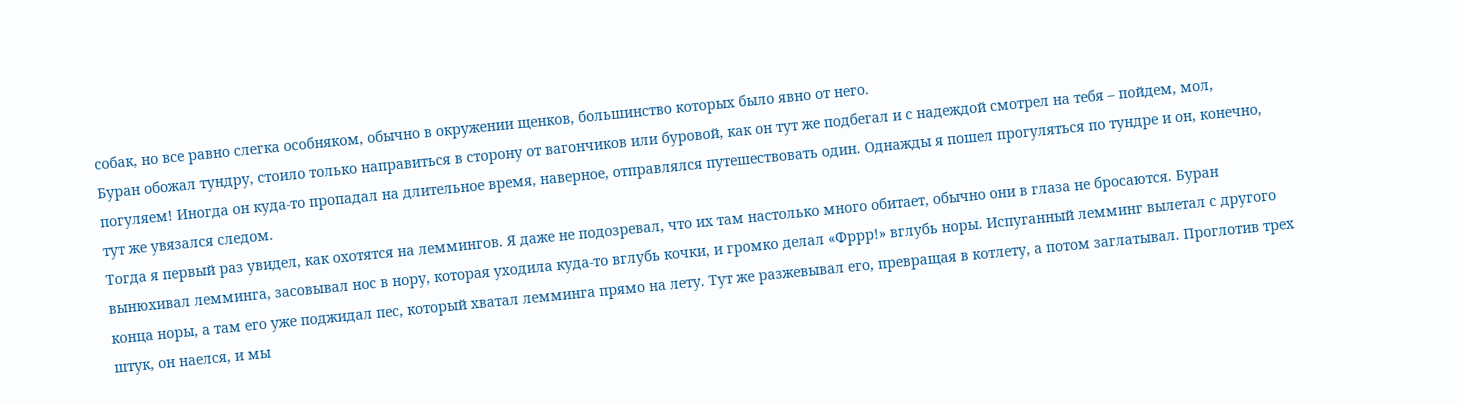собак, но все равно слегка особняком, обычно в окружении щенков, большинство которых было явно от него.
Буран обожал тундру, стоило только направиться в сторону от вагончиков или буровой, как он тут же подбегал и с надеждой смотрел на тебя – пойдем, мол, погуляем! Иногда он куда-то пропадал на длительное время, наверное, отправлялся путешествовать один. Однажды я пошел прогуляться по тундре и он, конечно, тут же увязался следом.
Тогда я первый раз увидел, как охотятся на леммингов. Я даже не подозревал, что их там настолько много обитает, обычно они в глаза не бросаются. Буран вынюхивал лемминга, засовывал нос в нору, которая уходила куда-то вглубь кочки, и громко делал «Фррр!» вглубь норы. Испуганный лемминг вылетал с другого конца норы, а там его уже поджидал пес, который хватал лемминга прямо на лету. Тут же разжевывал его, превращая в котлету, а потом заглатывал. Проглотив трех штук, он наелся, и мы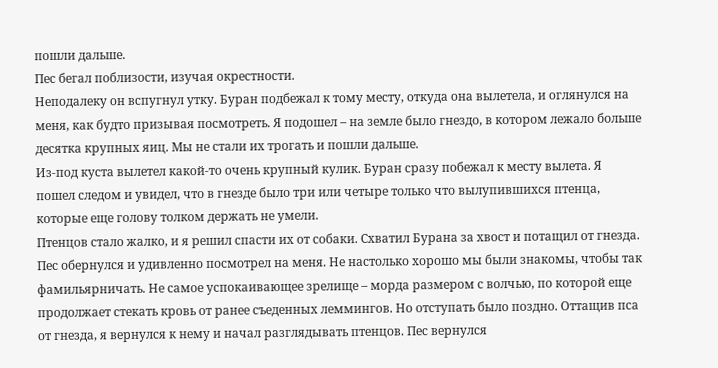пошли дальше.
Пес бегал поблизости, изучая окрестности.
Неподалеку он вспугнул утку. Буран подбежал к тому месту, откуда она вылетела, и оглянулся на меня, как будто призывая посмотреть. Я подошел – на земле было гнездо, в котором лежало больше десятка крупных яиц. Мы не стали их трогать и пошли дальше.
Из-под куста вылетел какой-то очень крупный кулик. Буран сразу побежал к месту вылета. Я пошел следом и увидел, что в гнезде было три или четыре только что вылупившихся птенца, которые еще голову толком держать не умели.
Птенцов стало жалко, и я решил спасти их от собаки. Схватил Бурана за хвост и потащил от гнезда. Пес обернулся и удивленно посмотрел на меня. Не настолько хорошо мы были знакомы, чтобы так фамильярничать. Не самое успокаивающее зрелище – морда размером с волчью, по которой еще продолжает стекать кровь от ранее съеденных леммингов. Но отступать было поздно. Оттащив пса от гнезда, я вернулся к нему и начал разглядывать птенцов. Пес вернулся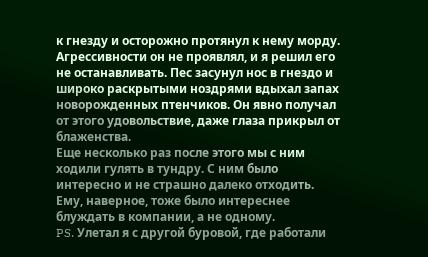к гнезду и осторожно протянул к нему морду. Агрессивности он не проявлял, и я решил его не останавливать. Пес засунул нос в гнездо и широко раскрытыми ноздрями вдыхал запах новорожденных птенчиков. Он явно получал от этого удовольствие, даже глаза прикрыл от блаженства.
Еще несколько раз после этого мы с ним ходили гулять в тундру. С ним было интересно и не страшно далеко отходить. Ему, наверное, тоже было интереснее блуждать в компании, а не одному.
PS. Улетал я с другой буровой, где работали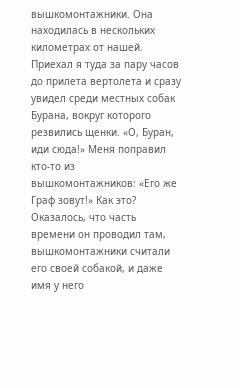вышкомонтажники. Она находилась в нескольких километрах от нашей. Приехал я туда за пару часов до прилета вертолета и сразу увидел среди местных собак Бурана, вокруг которого резвились щенки. «О, Буран, иди сюда!» Меня поправил кто-то из вышкомонтажников: «Его же Граф зовут!» Как это? Оказалось, что часть времени он проводил там, вышкомонтажники считали его своей собакой, и даже имя у него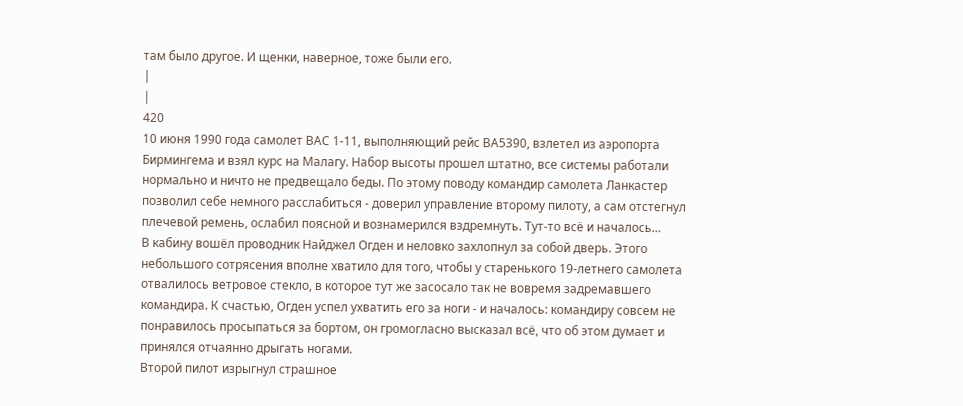там было другое. И щенки, наверное, тоже были его.
|
|
420
10 июня 1990 года самолет BAC 1-11, выполняющий рейс BA5390, взлетел из аэропорта Бирмингема и взял курс на Малагу. Набор высоты прошел штатно, все системы работали нормально и ничто не предвещало беды. По этому поводу командир самолета Ланкастер позволил себе немного расслабиться - доверил управление второму пилоту, а сам отстегнул плечевой ремень, ослабил поясной и вознамерился вздремнуть. Тут-то всё и началось...
В кабину вошёл проводник Найджел Огден и неловко захлопнул за собой дверь. Этого небольшого сотрясения вполне хватило для того, чтобы у старенького 19-летнего самолета отвалилось ветровое стекло, в которое тут же засосало так не вовремя задремавшего командира. К счастью, Огден успел ухватить его за ноги - и началось: командиру совсем не понравилось просыпаться за бортом, он громогласно высказал всё, что об этом думает и принялся отчаянно дрыгать ногами.
Второй пилот изрыгнул страшное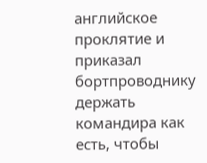английское проклятие и приказал бортпроводнику держать командира как есть, чтобы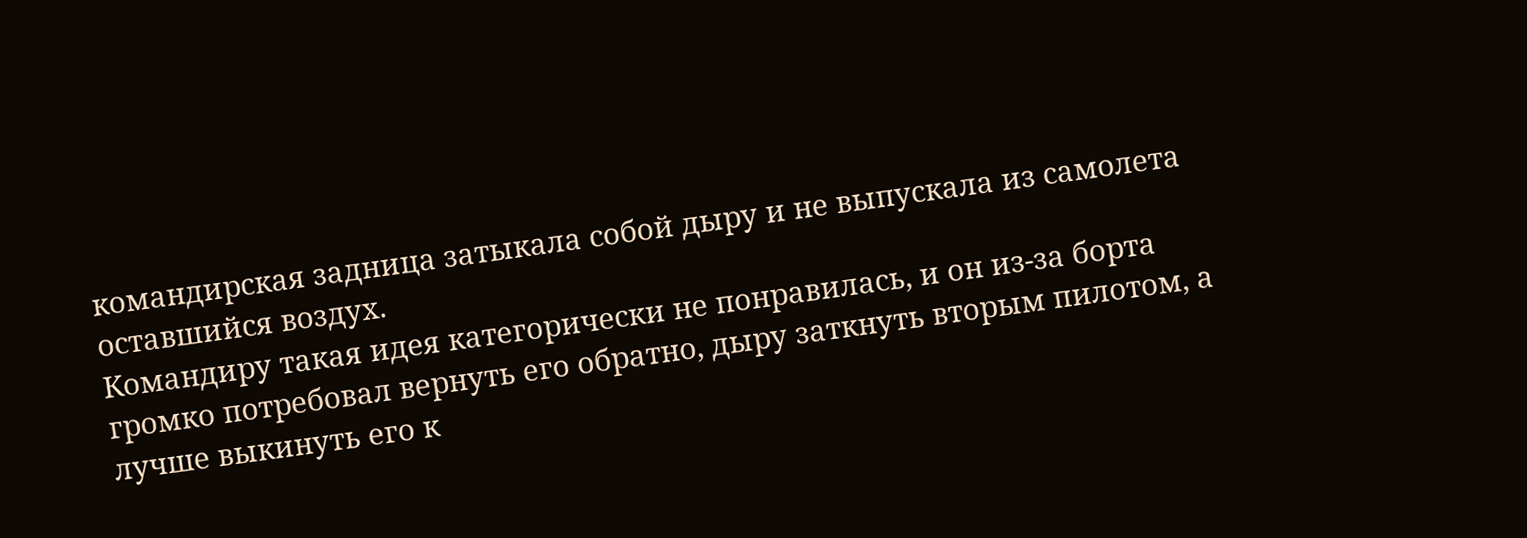командирская задница затыкала собой дыру и не выпускала из самолета оставшийся воздух.
Командиру такая идея категорически не понравилась, и он из-за борта громко потребовал вернуть его обратно, дыру заткнуть вторым пилотом, а лучше выкинуть его к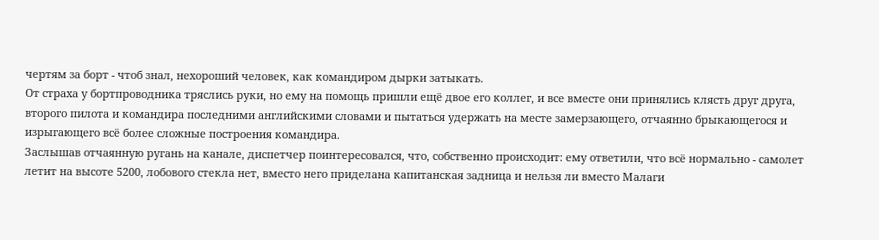чертям за борт - чтоб знал, нехороший человек, как командиром дырки затыкать.
От страха у бортпроводника тряслись руки, но ему на помощь пришли ещё двое его коллег, и все вместе они принялись клясть друг друга, второго пилота и командира последними английскими словами и пытаться удержать на месте замерзающего, отчаянно брыкающегося и изрыгающего всё более сложные построения командира.
Заслышав отчаянную ругань на канале, диспетчер поинтересовался, что, собственно происходит: ему ответили, что всё нормально - самолет летит на высоте 5200, лобового стекла нет, вместо него приделана капитанская задница и нельзя ли вместо Малаги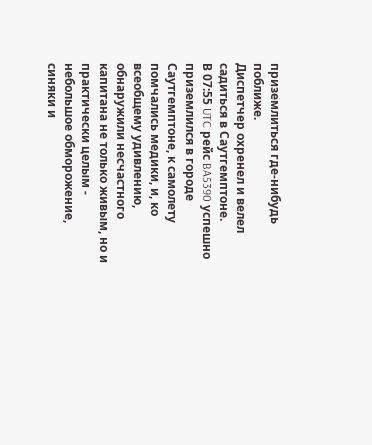приземлиться где-нибудь поближе.
Диспетчер охренел и велел садиться в Саутгемптоне.
В 07:55 UTC рейс BA5390 успешно приземлился в городе Саутгемптоне, к самолету помчались медики, и, ко всеобщему удивлению, обнаружили несчастного капитана не только живым, но и практически целым - небольшое обморожение, синяки и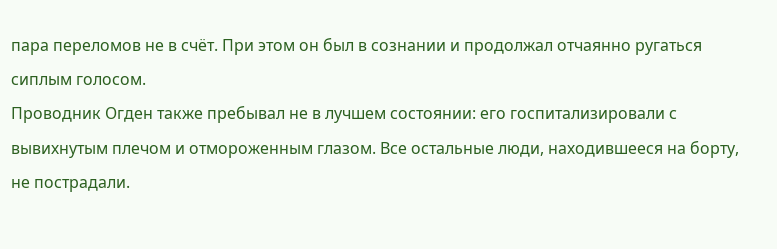пара переломов не в счёт. При этом он был в сознании и продолжал отчаянно ругаться сиплым голосом.
Проводник Огден также пребывал не в лучшем состоянии: его госпитализировали с вывихнутым плечом и отмороженным глазом. Все остальные люди, находившееся на борту, не пострадали.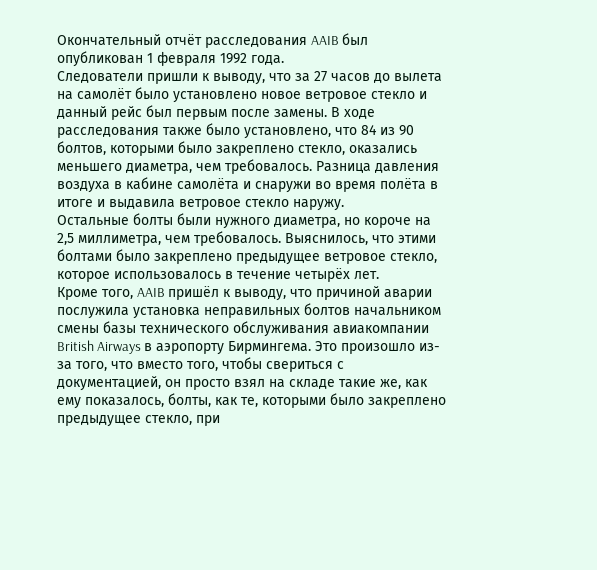Окончательный отчёт расследования AAIB был опубликован 1 февраля 1992 года.
Следователи пришли к выводу, что за 27 часов до вылета на самолёт было установлено новое ветровое стекло и данный рейс был первым после замены. В ходе расследования также было установлено, что 84 из 90 болтов, которыми было закреплено стекло, оказались меньшего диаметра, чем требовалось. Разница давления воздуха в кабине самолёта и снаружи во время полёта в итоге и выдавила ветровое стекло наружу.
Остальные болты были нужного диаметра, но короче на 2,5 миллиметра, чем требовалось. Выяснилось, что этими болтами было закреплено предыдущее ветровое стекло, которое использовалось в течение четырёх лет.
Кроме того, AAIB пришёл к выводу, что причиной аварии послужила установка неправильных болтов начальником смены базы технического обслуживания авиакомпании British Airways в аэропорту Бирмингема. Это произошло из-за того, что вместо того, чтобы свериться с документацией, он просто взял на складе такие же, как ему показалось, болты, как те, которыми было закреплено предыдущее стекло, при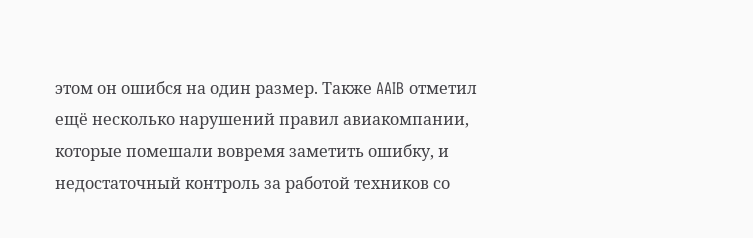этом он ошибся на один размер. Также AAIB отметил ещё несколько нарушений правил авиакомпании, которые помешали вовремя заметить ошибку, и недостаточный контроль за работой техников со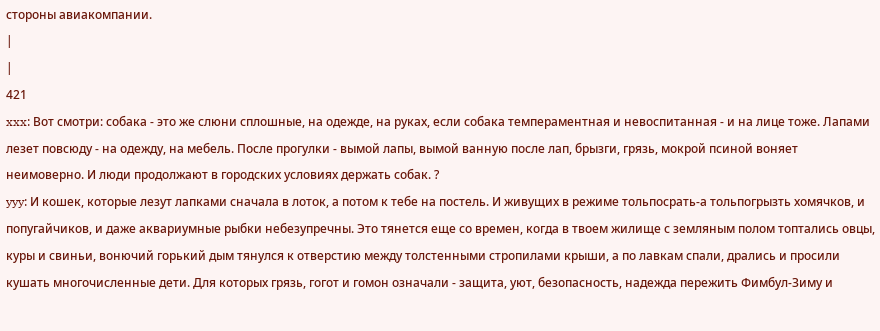стороны авиакомпании.
|
|
421
xxx: Вот смотри: собака - это же слюни сплошные, на одежде, на руках, если собака темпераментная и невоспитанная - и на лице тоже. Лапами лезет повсюду - на одежду, на мебель. После прогулки - вымой лапы, вымой ванную после лап, брызги, грязь, мокрой псиной воняет неимоверно. И люди продолжают в городских условиях держать собак. ?
yyy: И кошек, которые лезут лапками сначала в лоток, а потом к тебе на постель. И живущих в режиме тольпосрать-а тольпогрызть хомячков, и попугайчиков, и даже аквариумные рыбки небезупречны. Это тянется еще со времен, когда в твоем жилище с земляным полом топтались овцы, куры и свиньи, вонючий горький дым тянулся к отверстию между толстенными стропилами крыши, а по лавкам спали, дрались и просили кушать многочисленные дети. Для которых грязь, гогот и гомон означали - защита, уют, безопасность, надежда пережить Фимбул-Зиму и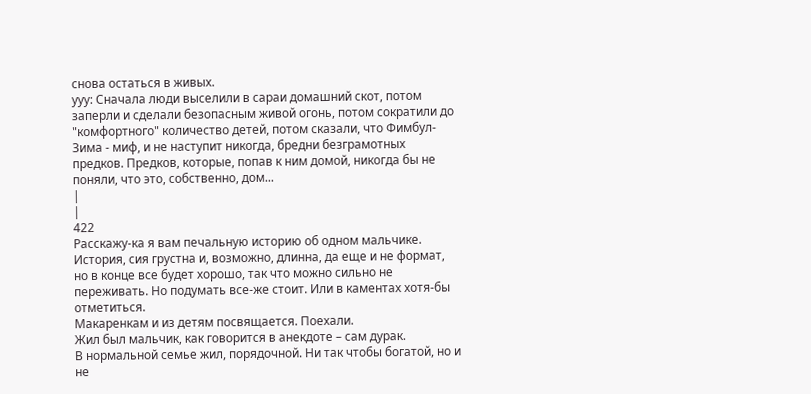снова остаться в живых.
yyy: Сначала люди выселили в сараи домашний скот, потом заперли и сделали безопасным живой огонь, потом сократили до "комфортного" количество детей, потом сказали, что Фимбул-Зима - миф, и не наступит никогда, бредни безграмотных предков. Предков, которые, попав к ним домой, никогда бы не поняли, что это, собственно, дом...
|
|
422
Расскажу-ка я вам печальную историю об одном мальчике.
История, сия грустна и, возможно, длинна, да еще и не формат, но в конце все будет хорошо, так что можно сильно не переживать. Но подумать все-же стоит. Или в каментах хотя-бы отметиться.
Макаренкам и из детям посвящается. Поехали.
Жил был мальчик, как говорится в анекдоте – сам дурак.
В нормальной семье жил, порядочной. Ни так чтобы богатой, но и не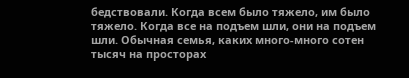бедствовали. Когда всем было тяжело, им было тяжело. Когда все на подъем шли, они на подъем шли. Обычная семья, каких много-много сотен тысяч на просторах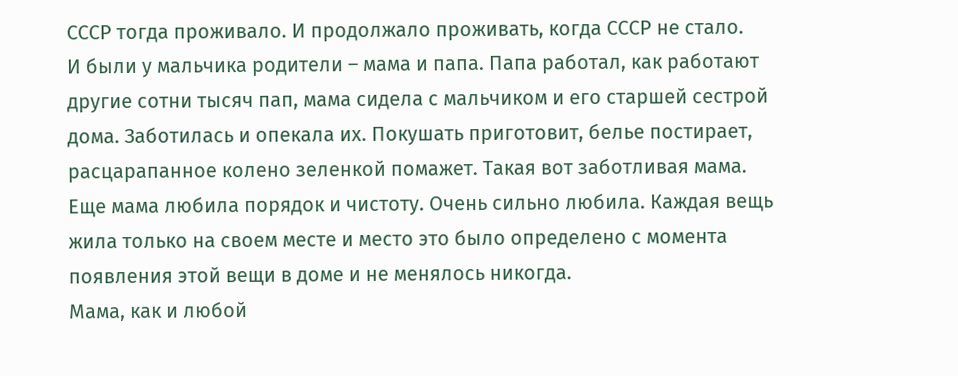СССР тогда проживало. И продолжало проживать, когда СССР не стало.
И были у мальчика родители – мама и папа. Папа работал, как работают другие сотни тысяч пап, мама сидела с мальчиком и его старшей сестрой дома. Заботилась и опекала их. Покушать приготовит, белье постирает, расцарапанное колено зеленкой помажет. Такая вот заботливая мама. Еще мама любила порядок и чистоту. Очень сильно любила. Каждая вещь жила только на своем месте и место это было определено с момента появления этой вещи в доме и не менялось никогда.
Мама, как и любой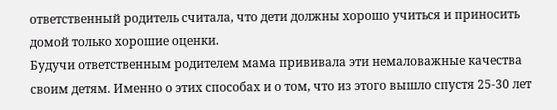ответственный родитель считала, что дети должны хорошо учиться и приносить домой только хорошие оценки.
Будучи ответственным родителем мама прививала эти немаловажные качества своим детям. Именно о этих способах и о том, что из этого вышло спустя 25-30 лет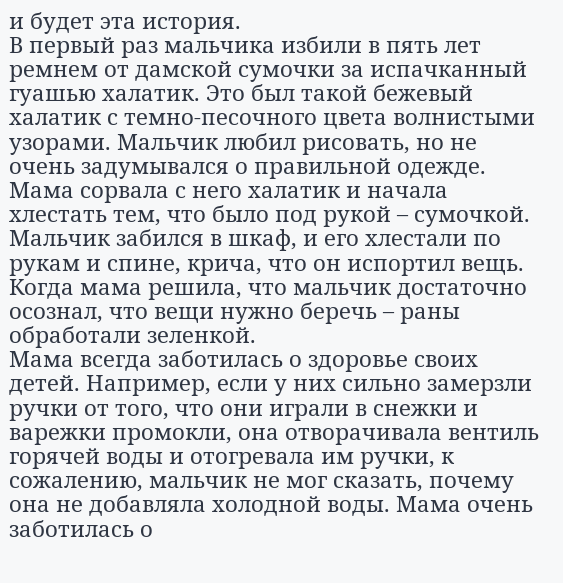и будет эта история.
В первый раз мальчика избили в пять лет ремнем от дамской сумочки за испачканный гуашью халатик. Это был такой бежевый халатик с темно-песочного цвета волнистыми узорами. Мальчик любил рисовать, но не очень задумывался о правильной одежде. Мама сорвала с него халатик и начала хлестать тем, что было под рукой – сумочкой. Мальчик забился в шкаф, и его хлестали по рукам и спине, крича, что он испортил вещь. Когда мама решила, что мальчик достаточно осознал, что вещи нужно беречь – раны обработали зеленкой.
Мама всегда заботилась о здоровье своих детей. Например, если у них сильно замерзли ручки от того, что они играли в снежки и варежки промокли, она отворачивала вентиль горячей воды и отогревала им ручки, к сожалению, мальчик не мог сказать, почему она не добавляла холодной воды. Мама очень заботилась о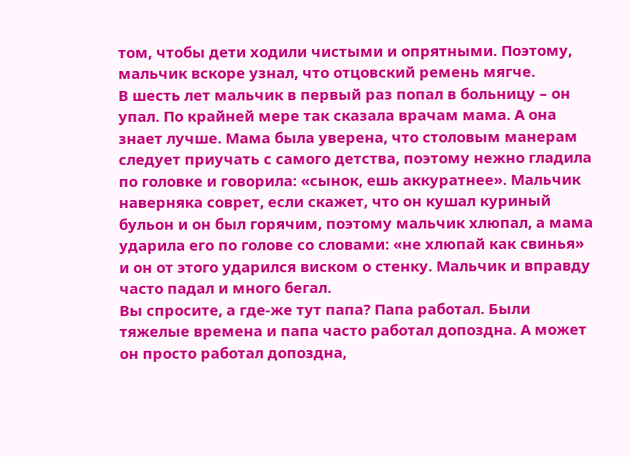том, чтобы дети ходили чистыми и опрятными. Поэтому, мальчик вскоре узнал, что отцовский ремень мягче.
В шесть лет мальчик в первый раз попал в больницу – он упал. По крайней мере так сказала врачам мама. А она знает лучше. Мама была уверена, что столовым манерам следует приучать с самого детства, поэтому нежно гладила по головке и говорила: «сынок, ешь аккуратнее». Мальчик наверняка соврет, если скажет, что он кушал куриный бульон и он был горячим, поэтому мальчик хлюпал, а мама ударила его по голове со словами: «не хлюпай как свинья» и он от этого ударился виском о стенку. Мальчик и вправду часто падал и много бегал.
Вы спросите, а где-же тут папа? Папа работал. Были тяжелые времена и папа часто работал допоздна. А может он просто работал допоздна,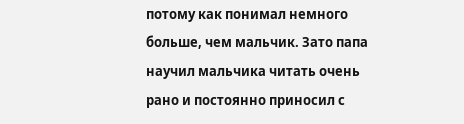потому как понимал немного больше, чем мальчик. Зато папа научил мальчика читать очень рано и постоянно приносил с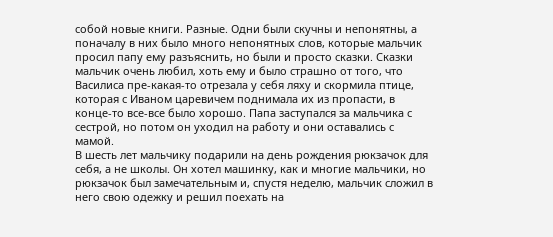собой новые книги. Разные. Одни были скучны и непонятны, а поначалу в них было много непонятных слов, которые мальчик просил папу ему разъяснить, но были и просто сказки. Сказки мальчик очень любил, хоть ему и было страшно от того, что Василиса пре-какая-то отрезала у себя ляху и скормила птице, которая с Иваном царевичем поднимала их из пропасти, в конце-то все-все было хорошо. Папа заступался за мальчика с сестрой, но потом он уходил на работу и они оставались с мамой.
В шесть лет мальчику подарили на день рождения рюкзачок для себя, а не школы. Он хотел машинку, как и многие мальчики, но рюкзачок был замечательным и, спустя неделю, мальчик сложил в него свою одежку и решил поехать на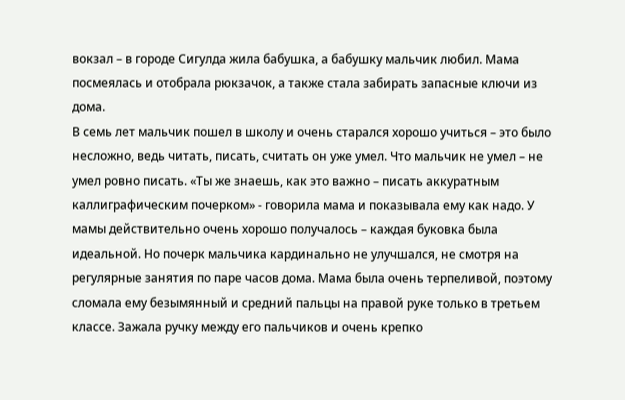вокзал – в городе Сигулда жила бабушка, а бабушку мальчик любил. Мама посмеялась и отобрала рюкзачок, а также стала забирать запасные ключи из дома.
В семь лет мальчик пошел в школу и очень старался хорошо учиться – это было несложно, ведь читать, писать, считать он уже умел. Что мальчик не умел – не умел ровно писать. «Ты же знаешь, как это важно – писать аккуратным каллиграфическим почерком» - говорила мама и показывала ему как надо. У мамы действительно очень хорошо получалось – каждая буковка была идеальной. Но почерк мальчика кардинально не улучшался, не смотря на регулярные занятия по паре часов дома. Мама была очень терпеливой, поэтому сломала ему безымянный и средний пальцы на правой руке только в третьем классе. Зажала ручку между его пальчиков и очень крепко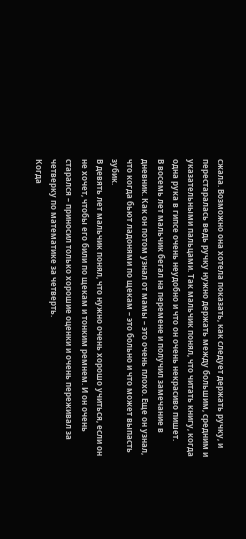сжала. Возможно она хотела показать, как следует держать ручку, и перестаралась ведь ручку нужно держать между большим, средним и указательными пальцами. Так мальчик понял, что читать книгу, когда одна рука в гипсе очень неудобно и что он очень некрасиво пишет.
В восемь лет мальчик бегал на перемене и получил замечание в дневник. Как он потом узнал от мамы – это очень плохо. Еще он узнал, что когда бьют ладонями по щекам – это больно и что может выпасть зубик.
В девять лет мальчик понял, что нужно очень хорошо учиться, если он не хочет, чтобы его били по щекам и тонким ремнем. И он очень старался – приносил только хорошие оценки и очень переживал за четверку по математике за четверть.
Когда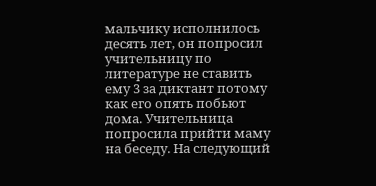мальчику исполнилось десять лет, он попросил учительницу по литературе не ставить ему 3 за диктант потому как его опять побьют дома. Учительница попросила прийти маму на беседу. На следующий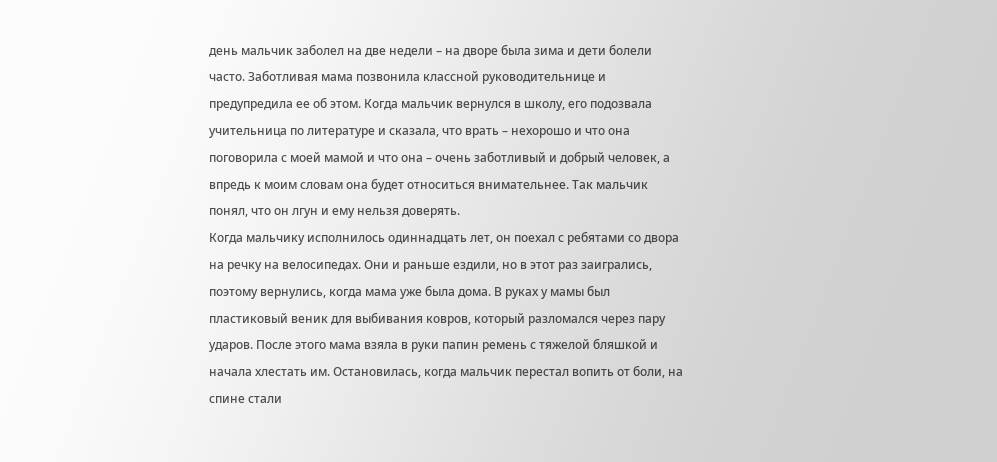день мальчик заболел на две недели – на дворе была зима и дети болели часто. Заботливая мама позвонила классной руководительнице и предупредила ее об этом. Когда мальчик вернулся в школу, его подозвала учительница по литературе и сказала, что врать – нехорошо и что она поговорила с моей мамой и что она – очень заботливый и добрый человек, а впредь к моим словам она будет относиться внимательнее. Так мальчик понял, что он лгун и ему нельзя доверять.
Когда мальчику исполнилось одиннадцать лет, он поехал с ребятами со двора на речку на велосипедах. Они и раньше ездили, но в этот раз заигрались, поэтому вернулись, когда мама уже была дома. В руках у мамы был пластиковый веник для выбивания ковров, который разломался через пару ударов. После этого мама взяла в руки папин ремень с тяжелой бляшкой и начала хлестать им. Остановилась, когда мальчик перестал вопить от боли, на спине стали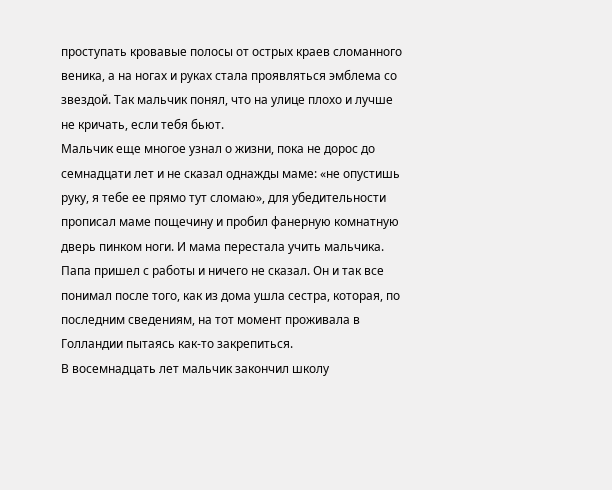проступать кровавые полосы от острых краев сломанного веника, а на ногах и руках стала проявляться эмблема со звездой. Так мальчик понял, что на улице плохо и лучше не кричать, если тебя бьют.
Мальчик еще многое узнал о жизни, пока не дорос до семнадцати лет и не сказал однажды маме: «не опустишь руку, я тебе ее прямо тут сломаю», для убедительности прописал маме пощечину и пробил фанерную комнатную дверь пинком ноги. И мама перестала учить мальчика. Папа пришел с работы и ничего не сказал. Он и так все понимал после того, как из дома ушла сестра, которая, по последним сведениям, на тот момент проживала в Голландии пытаясь как-то закрепиться.
В восемнадцать лет мальчик закончил школу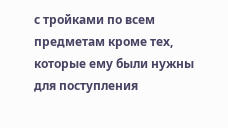с тройками по всем предметам кроме тех, которые ему были нужны для поступления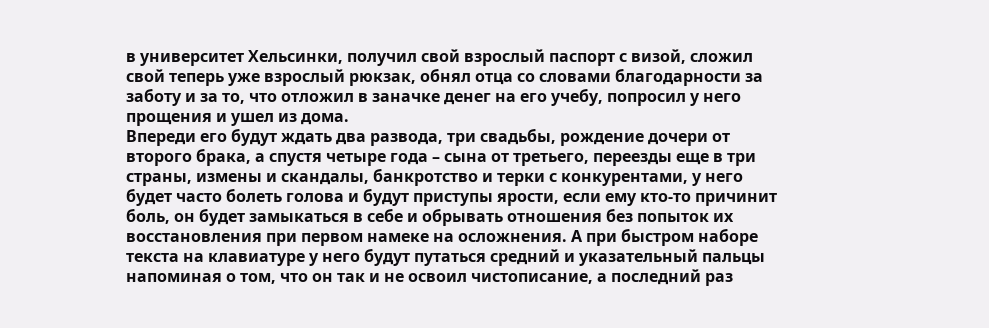в университет Хельсинки, получил свой взрослый паспорт с визой, сложил свой теперь уже взрослый рюкзак, обнял отца со словами благодарности за заботу и за то, что отложил в заначке денег на его учебу, попросил у него прощения и ушел из дома.
Впереди его будут ждать два развода, три свадьбы, рождение дочери от второго брака, а спустя четыре года – сына от третьего, переезды еще в три страны, измены и скандалы, банкротство и терки с конкурентами, у него будет часто болеть голова и будут приступы ярости, если ему кто-то причинит боль, он будет замыкаться в себе и обрывать отношения без попыток их восстановления при первом намеке на осложнения. А при быстром наборе текста на клавиатуре у него будут путаться средний и указательный пальцы напоминая о том, что он так и не освоил чистописание, а последний раз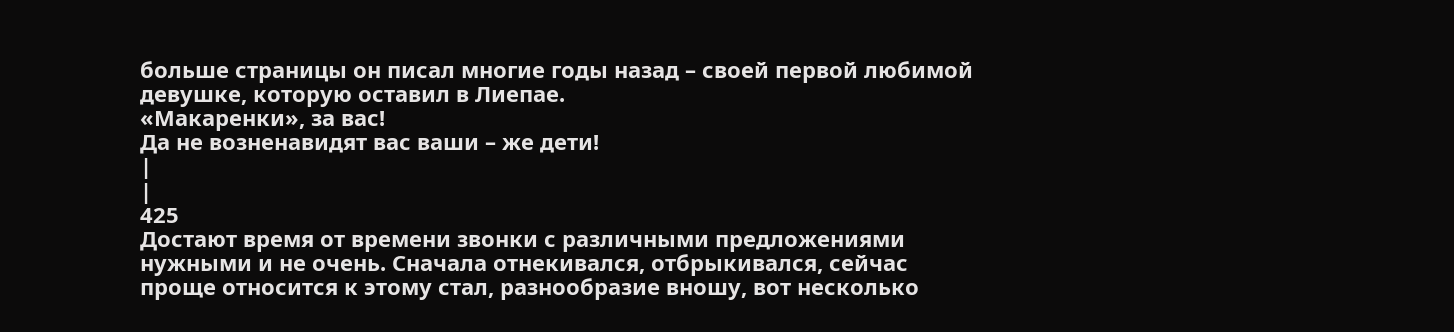больше страницы он писал многие годы назад – своей первой любимой девушке, которую оставил в Лиепае.
«Макаренки», за вас!
Да не возненавидят вас ваши – же дети!
|
|
425
Достают время от времени звонки с различными предложениями нужными и не очень. Сначала отнекивался, отбрыкивался, сейчас проще относится к этому стал, разнообразие вношу, вот несколько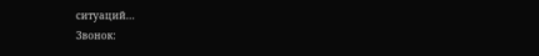ситуаций...
Звонок: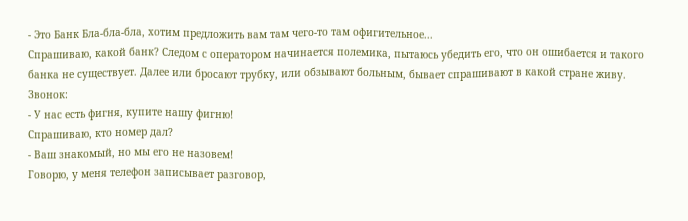- Это Банк Бла-бла-бла, хотим предложить вам там чего-то там офигительное...
Спрашиваю, какой банк? Следом с оператором начинается полемика, пытаюсь убедить его, что он ошибается и такого банка не существует. Далее или бросают трубку, или обзывают больным, бывает спрашивают в какой стране живу.
Звонок:
- У нас есть фигня, купите нашу фигню!
Спрашиваю, кто номер дал?
- Ваш знакомый, но мы его не назовем!
Говорю, у меня телефон записывает разговор,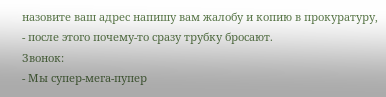назовите ваш адрес напишу вам жалобу и копию в прокуратуру, - после этого почему-то сразу трубку бросают.
Звонок:
- Мы супер-мега-пупер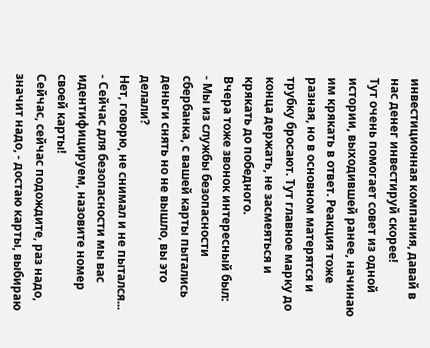инвестиционная компания, давай в нас денег инвестируй скорее!
Тут очень помогает совет из одной истории, выходившей ранее, начинаю им крякать в ответ. Реакция тоже разная, но в основном матерятся и трубку бросают. Тут главное марку до конца держать, не засмеяться и крякать до победного.
Вчера тоже звонок интересный был:
- Мы из службы безопасности сбербанка, с вашей карты пытались деньги снять но не вышло, вы это делали?
Нет, говорю, не снимал и не пытался...
- Сейчас для безопасности мы вас идентифицируем, назовите номер своей карты!
Сейчас, сейчас подождите, раз надо, значит надо, - достаю карты, выбираю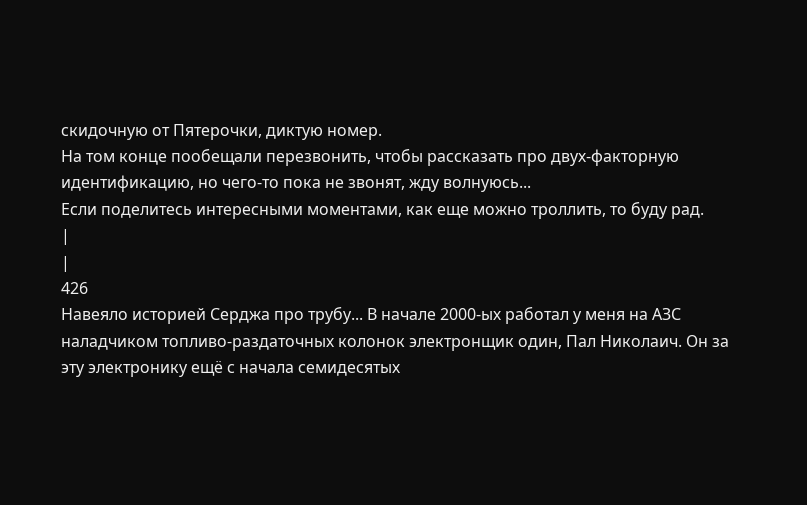скидочную от Пятерочки, диктую номер.
На том конце пообещали перезвонить, чтобы рассказать про двух-факторную идентификацию, но чего-то пока не звонят, жду волнуюсь...
Если поделитесь интересными моментами, как еще можно троллить, то буду рад.
|
|
426
Навеяло историей Серджа про трубу... В начале 2000-ых работал у меня на АЗС наладчиком топливо-раздаточных колонок электронщик один, Пал Николаич. Он за эту электронику ещё с начала семидесятых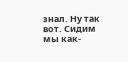знал. Ну так вот. Сидим мы как-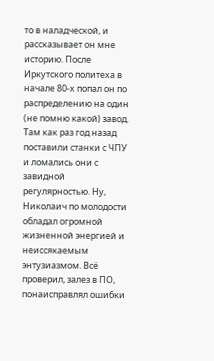то в наладческой, и рассказывает он мне историю. После Иркутского политеха в начале 80-х попал он по распределению на один (не помню какой) завод. Там как раз год назад поставили станки с ЧПУ и ломались они с завидной регулярностью. Ну, Николаич по молодости обладал огромной жизненной энергией и неиссякаемым энтузиазмом. Всё проверил, залез в ПО, понаисправлял ошибки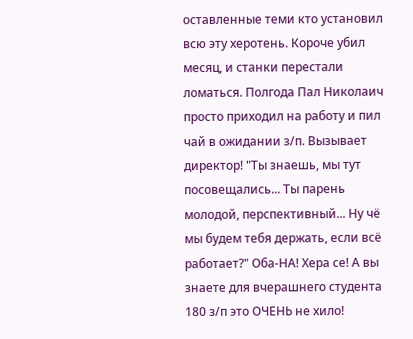оставленные теми кто установил всю эту херотень. Короче убил месяц, и станки перестали ломаться. Полгода Пал Николаич просто приходил на работу и пил чай в ожидании з/п. Вызывает директор! "Ты знаешь, мы тут посовещались... Ты парень молодой, перспективный... Ну чё мы будем тебя держать, если всё работает?" Оба-НА! Хера се! А вы знаете для вчерашнего студента 180 з/п это ОЧЕНЬ не хило!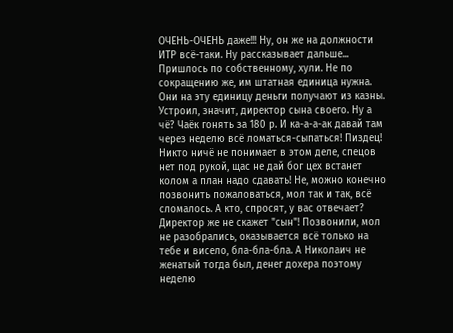ОЧЕНЬ-ОЧЕНЬ даже!!! Ну, он же на должности ИТР всё-таки. Ну рассказывает дальше... Пришлось по собственному, хули. Не по сокращению же, им штатная единица нужна. Они на эту единицу деньги получают из казны. Устроил, значит, директор сына своего. Ну а чё? Чаёк гонять за 180 р. И ка-а-а-ак давай там через неделю всё ломаться-сыпаться! Пиздец! Никто ничё не понимает в этом деле, спецов нет под рукой, щас не дай бог цех встанет колом а план надо сдавать! Не, можно конечно позвонить пожаловаться, мол так и так, всё сломалось. А кто, спросят, у вас отвечает? Директор же не скажет "сын"! Позвонили, мол не разобрались, оказывается всё только на тебе и висело, бла-бла-бла. А Николаич не женатый тогда был, денег дохера поэтому неделю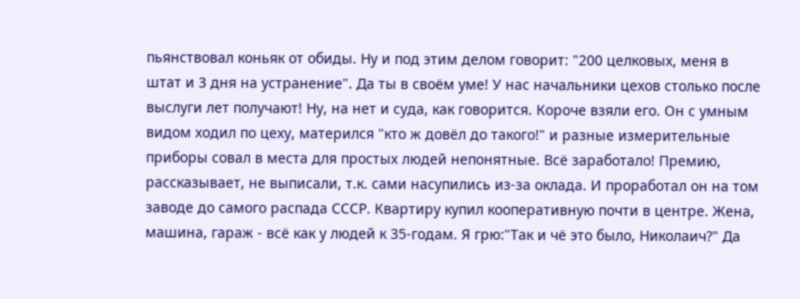пьянствовал коньяк от обиды. Ну и под этим делом говорит: "200 целковых, меня в штат и 3 дня на устранение". Да ты в своём уме! У нас начальники цехов столько после выслуги лет получают! Ну, на нет и суда, как говорится. Короче взяли его. Он с умным видом ходил по цеху, матерился "кто ж довёл до такого!" и разные измерительные приборы совал в места для простых людей непонятные. Всё заработало! Премию, рассказывает, не выписали, т.к. сами насупились из-за оклада. И проработал он на том заводе до самого распада СССР. Квартиру купил кооперативную почти в центре. Жена, машина, гараж - всё как у людей к 35-годам. Я грю:"Так и чё это было, Николаич?" Да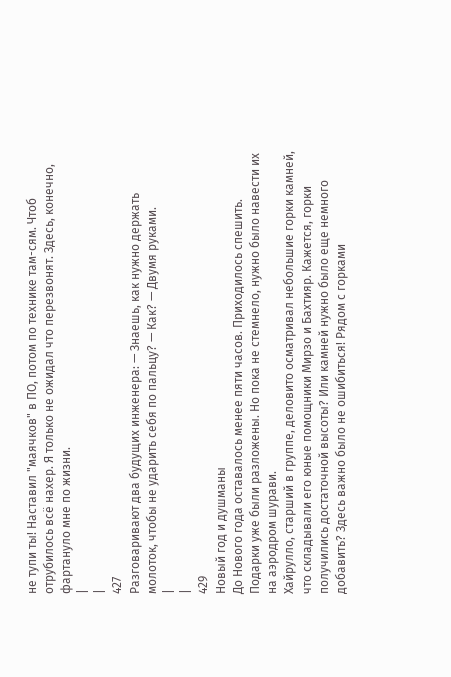не тупи ты! Наставил "маячков" в ПО, потом по технике там-сям. Чтоб отрубилось всё нахер. Я только не ожидал что перезвонят. Здесь, конечно, фартануло мне по жизни.
|
|
427
Разговаривают два будущих инженера: — Знаешь, как нужно держать молоток, чтобы не ударить себя по пальцу? — Как? — Двумя руками.
|
|
429
Новый год и душманы
До Нового года оставалось менее пяти часов. Приходилось спешить.
Подарки уже были разложены. Но пока не стемнело, нужно было навести их на аэродром шурави.
Хайрулло, старший в группе, деловито осматривал небольшие горки камней, что складывали его юные помощники Мирзо и Бахтияр. Кажется, горки получились достаточной высоты? Или камней нужно было еще немного добавить? Здесь важно было не ошибиться! Рядом с горками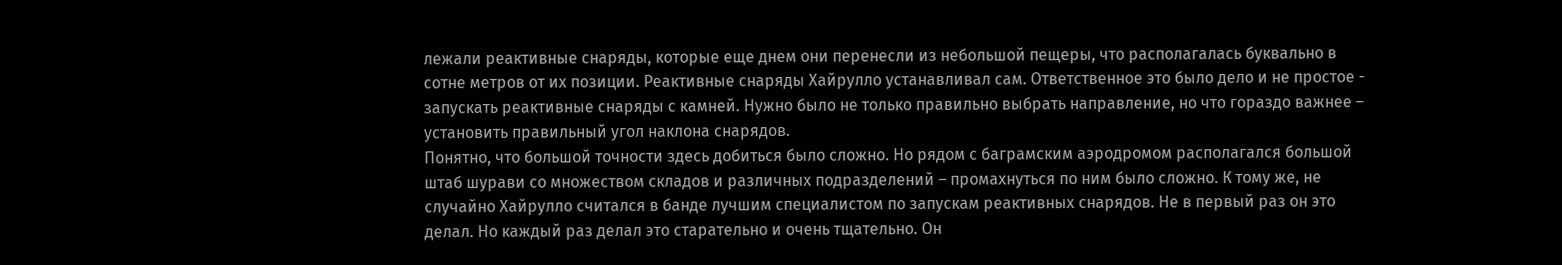лежали реактивные снаряды, которые еще днем они перенесли из небольшой пещеры, что располагалась буквально в сотне метров от их позиции. Реактивные снаряды Хайрулло устанавливал сам. Ответственное это было дело и не простое - запускать реактивные снаряды с камней. Нужно было не только правильно выбрать направление, но что гораздо важнее – установить правильный угол наклона снарядов.
Понятно, что большой точности здесь добиться было сложно. Но рядом с баграмским аэродромом располагался большой штаб шурави со множеством складов и различных подразделений – промахнуться по ним было сложно. К тому же, не случайно Хайрулло считался в банде лучшим специалистом по запускам реактивных снарядов. Не в первый раз он это делал. Но каждый раз делал это старательно и очень тщательно. Он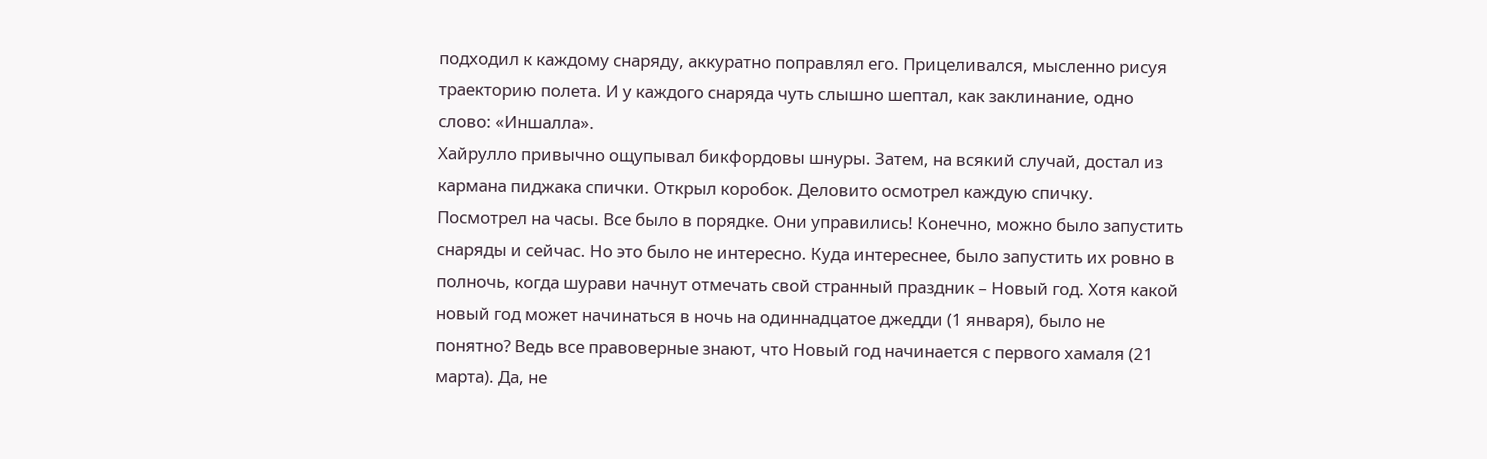подходил к каждому снаряду, аккуратно поправлял его. Прицеливался, мысленно рисуя траекторию полета. И у каждого снаряда чуть слышно шептал, как заклинание, одно слово: «Иншалла».
Хайрулло привычно ощупывал бикфордовы шнуры. Затем, на всякий случай, достал из кармана пиджака спички. Открыл коробок. Деловито осмотрел каждую спичку. Посмотрел на часы. Все было в порядке. Они управились! Конечно, можно было запустить снаряды и сейчас. Но это было не интересно. Куда интереснее, было запустить их ровно в полночь, когда шурави начнут отмечать свой странный праздник – Новый год. Хотя какой новый год может начинаться в ночь на одиннадцатое джедди (1 января), было не понятно? Ведь все правоверные знают, что Новый год начинается с первого хамаля (21 марта). Да, не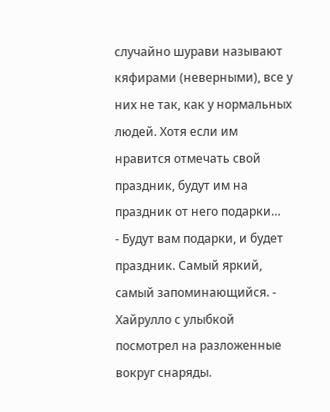случайно шурави называют кяфирами (неверными), все у них не так, как у нормальных людей. Хотя если им нравится отмечать свой праздник, будут им на праздник от него подарки…
- Будут вам подарки, и будет праздник. Самый яркий, самый запоминающийся. - Хайрулло с улыбкой посмотрел на разложенные вокруг снаряды.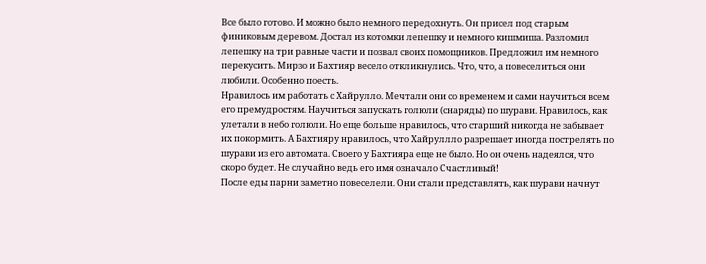Все было готово. И можно было немного передохнуть. Он присел под старым финиковым деревом. Достал из котомки лепешку и немного кишмиша. Разломил лепешку на три равные части и позвал своих помощников. Предложил им немного перекусить. Мирзо и Бахтияр весело откликнулись. Что, что, а повеселиться они любили. Особенно поесть.
Нравилось им работать с Хайрулло. Мечтали они со временем и сами научиться всем его премудростям. Научиться запускать голюли (снаряды) по шурави. Нравилось, как улетали в небо голюли. Но еще больше нравилось, что старший никогда не забывает их покормить. А Бахтияру нравилось, что Хайруллло разрешает иногда пострелять по шурави из его автомата. Своего у Бахтияра еще не было. Но он очень надеялся, что скоро будет. Не случайно ведь его имя означало Счастливый!
После еды парни заметно повеселели. Они стали представлять, как шурави начнут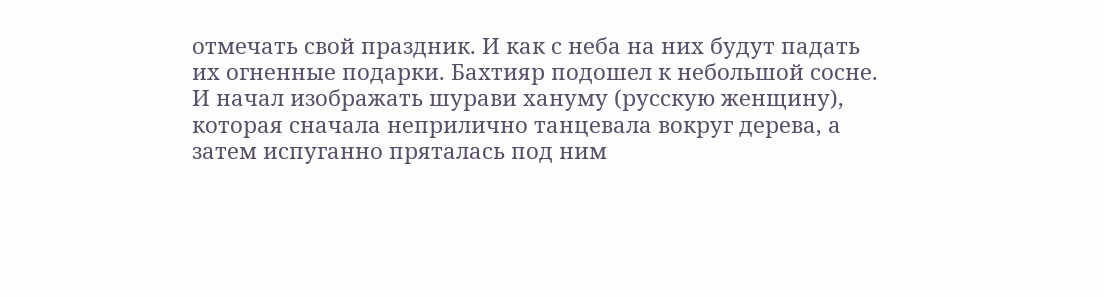отмечать свой праздник. И как с неба на них будут падать их огненные подарки. Бахтияр подошел к небольшой сосне. И начал изображать шурави хануму (русскую женщину), которая сначала неприлично танцевала вокруг дерева, а затем испуганно пряталась под ним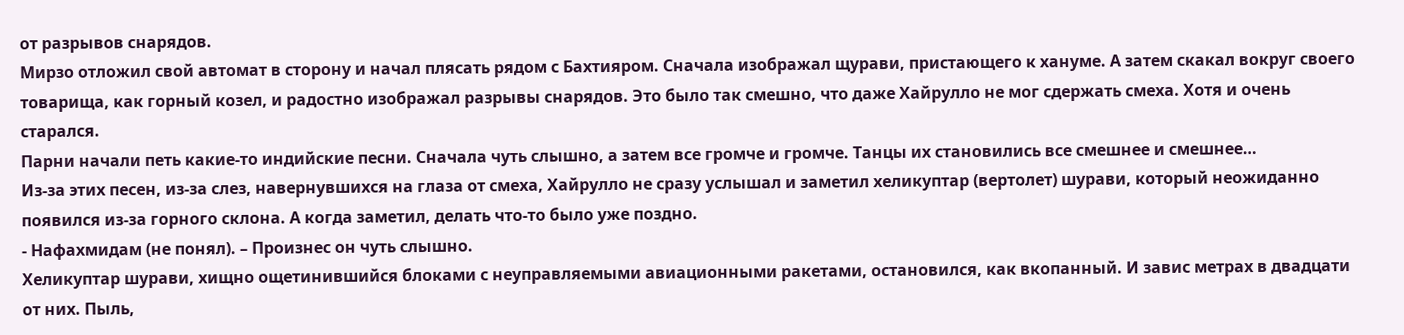от разрывов снарядов.
Мирзо отложил свой автомат в сторону и начал плясать рядом с Бахтияром. Сначала изображал щурави, пристающего к хануме. А затем скакал вокруг своего товарища, как горный козел, и радостно изображал разрывы снарядов. Это было так смешно, что даже Хайрулло не мог сдержать смеха. Хотя и очень старался.
Парни начали петь какие-то индийские песни. Сначала чуть слышно, а затем все громче и громче. Танцы их становились все смешнее и смешнее…
Из-за этих песен, из-за слез, навернувшихся на глаза от смеха, Хайрулло не сразу услышал и заметил хеликуптар (вертолет) шурави, который неожиданно появился из-за горного склона. А когда заметил, делать что-то было уже поздно.
- Нафахмидам (не понял). – Произнес он чуть слышно.
Хеликуптар шурави, хищно ощетинившийся блоками с неуправляемыми авиационными ракетами, остановился, как вкопанный. И завис метрах в двадцати от них. Пыль,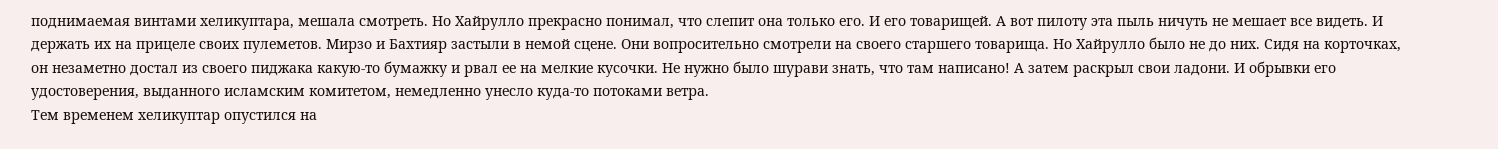поднимаемая винтами хеликуптара, мешала смотреть. Но Хайрулло прекрасно понимал, что слепит она только его. И его товарищей. А вот пилоту эта пыль ничуть не мешает все видеть. И держать их на прицеле своих пулеметов. Мирзо и Бахтияр застыли в немой сцене. Они вопросительно смотрели на своего старшего товарища. Но Хайрулло было не до них. Сидя на корточках, он незаметно достал из своего пиджака какую-то бумажку и рвал ее на мелкие кусочки. Не нужно было шурави знать, что там написано! А затем раскрыл свои ладони. И обрывки его удостоверения, выданного исламским комитетом, немедленно унесло куда-то потоками ветра.
Тем временем хеликуптар опустился на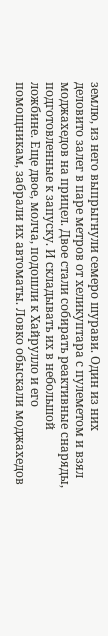землю, из него выпрыгнули семеро шурави. Один из них деловито залег в паре метров от хеликуптара с пулеметом и взял моджахедов на прицел. Двое стали собирать реактивные снаряды, подготовленные к запуску. И складывать их в небольшой ложбине. Еще двое, молча, подошли к Хайрулло и его помощникам, забрали их автоматы. Ловко обыскали моджахедов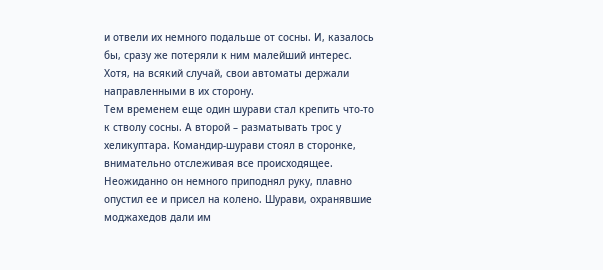и отвели их немного подальше от сосны. И, казалось бы, сразу же потеряли к ним малейший интерес. Хотя, на всякий случай, свои автоматы держали направленными в их сторону.
Тем временем еще один шурави стал крепить что-то к стволу сосны. А второй – разматывать трос у хеликуптара. Командир-шурави стоял в сторонке, внимательно отслеживая все происходящее. Неожиданно он немного приподнял руку, плавно опустил ее и присел на колено. Шурави, охранявшие моджахедов дали им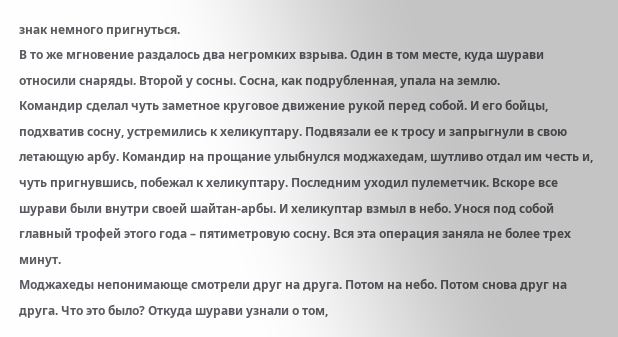знак немного пригнуться.
В то же мгновение раздалось два негромких взрыва. Один в том месте, куда шурави относили снаряды. Второй у сосны. Сосна, как подрубленная, упала на землю.
Командир сделал чуть заметное круговое движение рукой перед собой. И его бойцы, подхватив сосну, устремились к хеликуптару. Подвязали ее к тросу и запрыгнули в свою летающую арбу. Командир на прощание улыбнулся моджахедам, шутливо отдал им честь и, чуть пригнувшись, побежал к хеликуптару. Последним уходил пулеметчик. Вскоре все шурави были внутри своей шайтан-арбы. И хеликуптар взмыл в небо. Унося под собой главный трофей этого года – пятиметровую сосну. Вся эта операция заняла не более трех минут.
Моджахеды непонимающе смотрели друг на друга. Потом на небо. Потом снова друг на друга. Что это было? Откуда шурави узнали о том,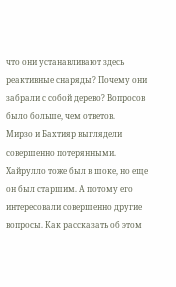что они устанавливают здесь реактивные снаряды? Почему они забрали с собой дерево? Вопросов было больше, чем ответов.
Мирзо и Бахтияр выглядели совершенно потерянными. Хайрулло тоже был в шоке, но еще он был старшим. А потому его интересовали совершенно другие вопросы. Как рассказать об этом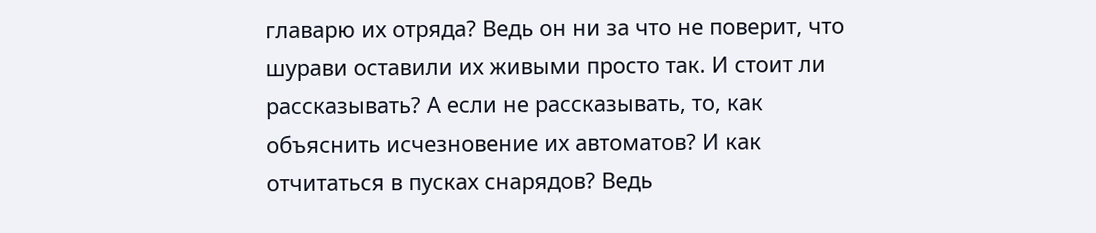главарю их отряда? Ведь он ни за что не поверит, что шурави оставили их живыми просто так. И стоит ли рассказывать? А если не рассказывать, то, как объяснить исчезновение их автоматов? И как отчитаться в пусках снарядов? Ведь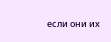если они их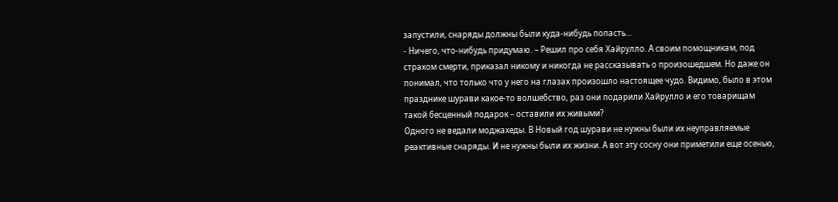запустили, снаряды должны были куда-нибудь попасть…
- Ничего, что-нибудь придумаю. – Решил про себя Хайрулло. А своим помощникам, под страхом смерти, приказал никому и никогда не рассказывать о произошедшем. Но даже он понимал, что только что у него на глазах произошло настоящее чудо. Видимо, было в этом празднике шурави какое-то волшебство, раз они подарили Хайрулло и его товарищам такой бесценный подарок – оставили их живыми?
Одного не ведали моджахеды. В Новый год шурави не нужны были их неуправляемые реактивные снаряды. И не нужны были их жизни. А вот эту сосну они приметили еще осенью,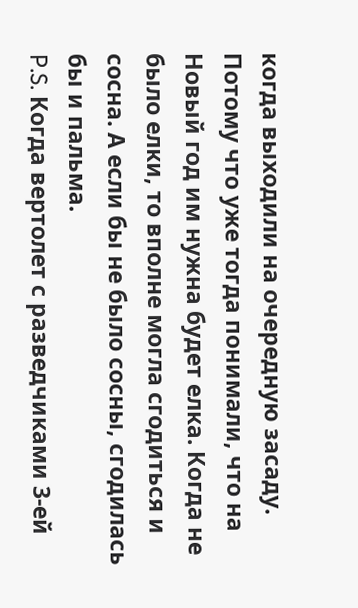когда выходили на очередную засаду. Потому что уже тогда понимали, что на Новый год им нужна будет елка. Когда не было елки, то вполне могла сгодиться и сосна. А если бы не было сосны, сгодилась бы и пальма.
P.S. Когда вертолет с разведчиками 3-ей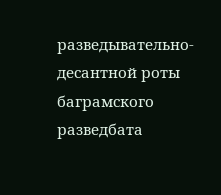разведывательно-десантной роты баграмского разведбата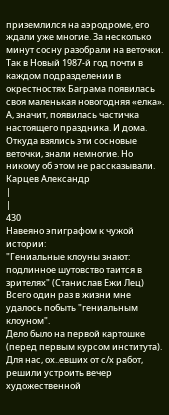приземлился на аэродроме, его ждали уже многие. За несколько минут сосну разобрали на веточки. Так в Новый 1987-й год почти в каждом подразделении в окрестностях Баграма появилась своя маленькая новогодняя «елка». А, значит, появилась частичка настоящего праздника. И дома. Откуда взялись эти сосновые веточки, знали немногие. Но никому об этом не рассказывали.
Карцев Александр
|
|
430
Навеяно эпиграфом к чужой истории:
"Гениальные клоуны знают: подлинное шутовство таится в зрителях" (Станислав Ежи Лец)
Всего один раз в жизни мне удалось побыть "гениальным клоуном".
Дело было на первой картошке (перед первым курсом института). Для нас, ох..евших от с/х работ, решили устроить вечер художественной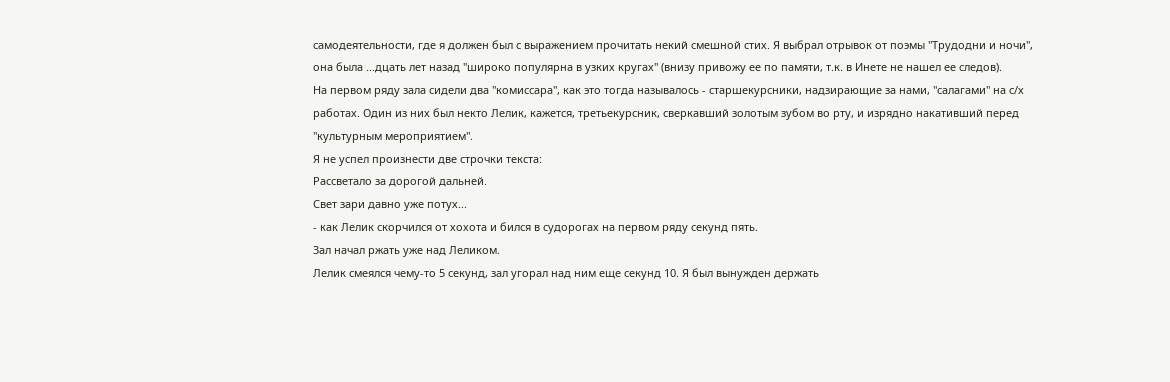самодеятельности, где я должен был с выражением прочитать некий смешной стих. Я выбрал отрывок от поэмы "Трудодни и ночи", она была ...дцать лет назад "широко популярна в узких кругах" (внизу привожу ее по памяти, т.к. в Инете не нашел ее следов).
На первом ряду зала сидели два "комиссара", как это тогда называлось - старшекурсники, надзирающие за нами, "салагами" на с/х работах. Один из них был некто Лелик, кажется, третьекурсник, сверкавший золотым зубом во рту, и изрядно накативший перед "культурным мероприятием".
Я не успел произнести две строчки текста:
Рассветало за дорогой дальней.
Свет зари давно уже потух...
- как Лелик скорчился от хохота и бился в судорогах на первом ряду секунд пять.
Зал начал ржать уже над Леликом.
Лелик смеялся чему-то 5 секунд, зал угорал над ним еще секунд 10. Я был вынужден держать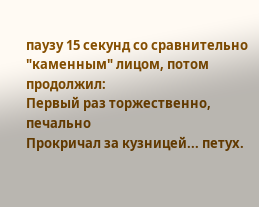паузу 15 секунд со сравнительно "каменным" лицом, потом продолжил:
Первый раз торжественно, печально
Прокричал за кузницей... петух.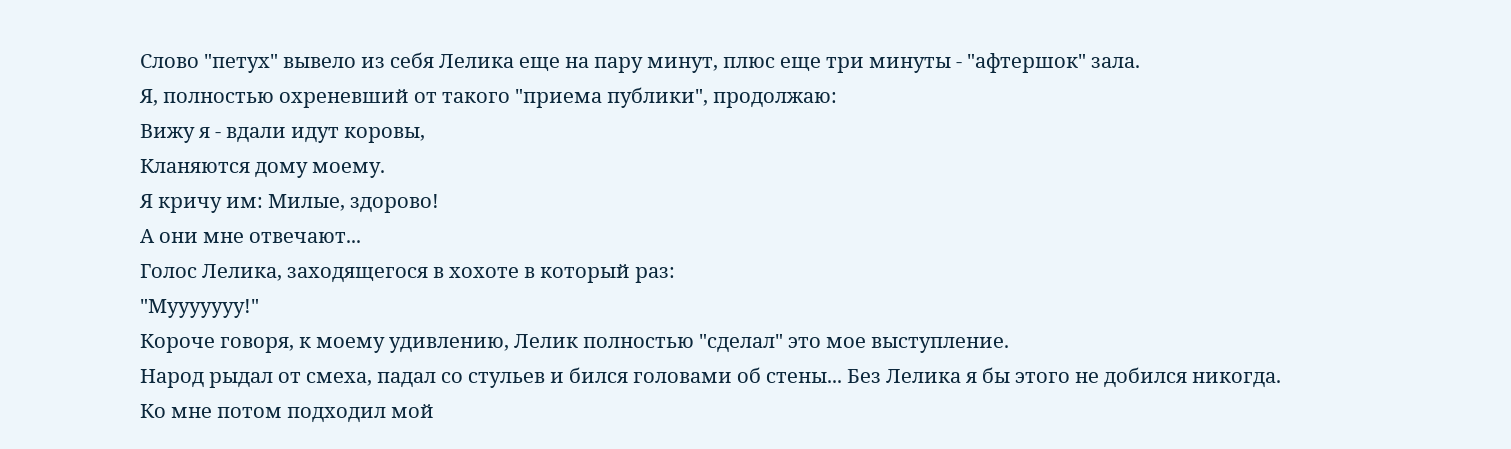Слово "петух" вывело из себя Лелика еще на пару минут, плюс еще три минуты - "афтершок" зала.
Я, полностью охреневший от такого "приема публики", продолжаю:
Вижу я - вдали идут коровы,
Кланяются дому моему.
Я кричу им: Милые, здорово!
А они мне отвечают...
Голос Лелика, заходящегося в хохоте в который раз:
"Мууууууу!"
Короче говоря, к моему удивлению, Лелик полностью "сделал" это мое выступление.
Народ рыдал от смеха, падал со стульев и бился головами об стены... Без Лелика я бы этого не добился никогда.
Ко мне потом подходил мой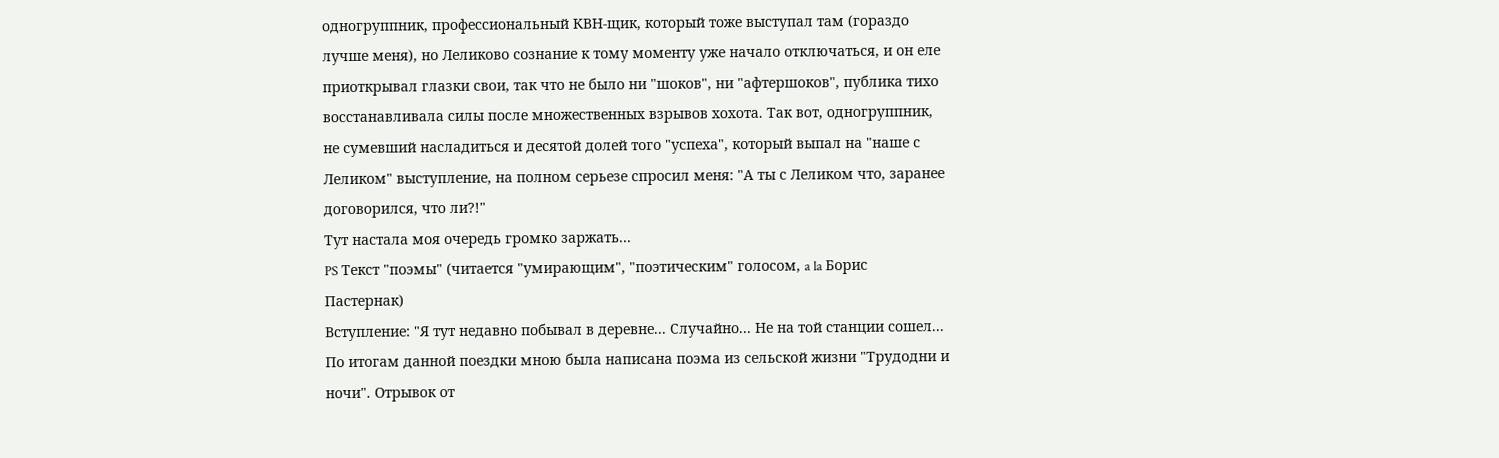одногруппник, профессиональный КВН-щик, который тоже выступал там (гораздо лучше меня), но Леликово сознание к тому моменту уже начало отключаться, и он еле приоткрывал глазки свои, так что не было ни "шоков", ни "афтершоков", публика тихо восстанавливала силы после множественных взрывов хохота. Так вот, одногруппник, не сумевший насладиться и десятой долей того "успеха", который выпал на "наше с Леликом" выступление, на полном серьезе спросил меня: "А ты с Леликом что, заранее договорился, что ли?!"
Тут настала моя очередь громко заржать...
PS Текст "поэмы" (читается "умирающим", "поэтическим" голосом, a la Борис Пастернак)
Вступление: "Я тут недавно побывал в деревне... Случайно... Не на той станции сошел... По итогам данной поездки мною была написана поэма из сельской жизни "Трудодни и ночи". Отрывок от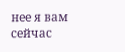нее я вам сейчас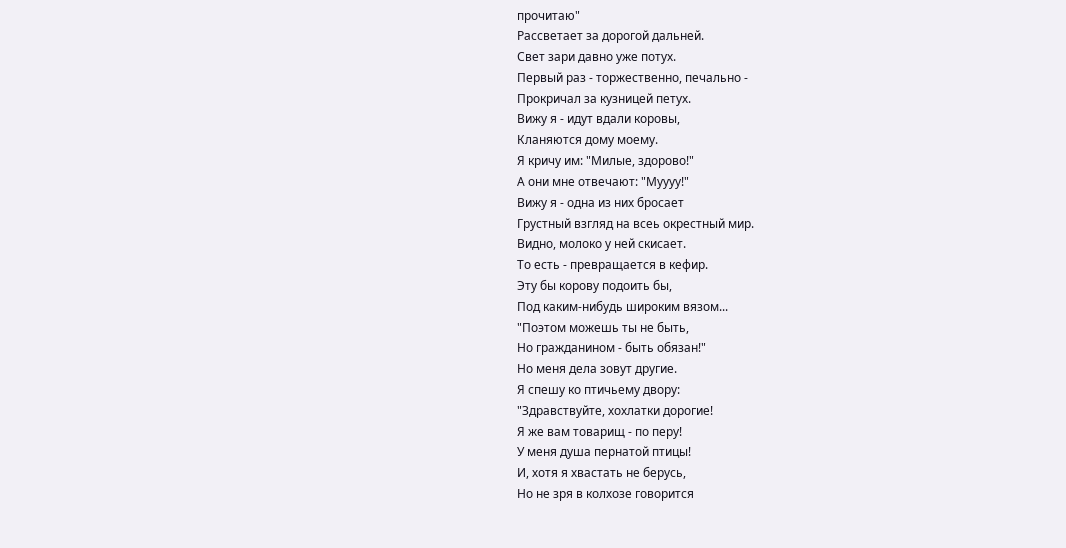прочитаю"
Рассветает за дорогой дальней.
Свет зари давно уже потух.
Первый раз - торжественно, печально -
Прокричал за кузницей петух.
Вижу я - идут вдали коровы,
Кланяются дому моему.
Я кричу им: "Милые, здорово!"
А они мне отвечают: "Муууу!"
Вижу я - одна из них бросает
Грустный взгляд на всеь окрестный мир.
Видно, молоко у ней скисает.
То есть - превращается в кефир.
Эту бы корову подоить бы,
Под каким-нибудь широким вязом...
"Поэтом можешь ты не быть,
Но гражданином - быть обязан!"
Но меня дела зовут другие.
Я спешу ко птичьему двору:
"Здравствуйте, хохлатки дорогие!
Я же вам товарищ - по перу!
У меня душа пернатой птицы!
И, хотя я хвастать не берусь,
Но не зря в колхозе говорится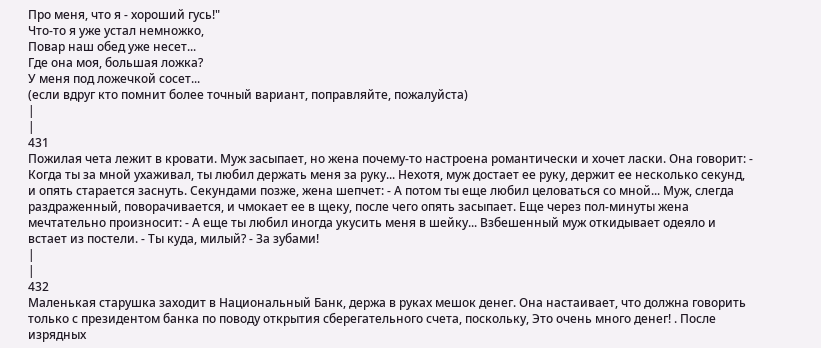Про меня, что я - хороший гусь!"
Что-то я уже устал немножко,
Повар наш обед уже несет...
Где она моя, большая ложка?
У меня под ложечкой сосет...
(если вдруг кто помнит более точный вариант, поправляйте, пожалуйста)
|
|
431
Пожилая чета лежит в кровати. Муж засыпает, но жена почему-то настроена романтически и хочет ласки. Она говорит: - Когда ты за мной ухаживал, ты любил держать меня за руку... Нехотя, муж достает ее руку, держит ее несколько секунд, и опять старается заснуть. Секундами позже, жена шепчет: - А потом ты еще любил целоваться со мной... Муж, слегда раздраженный, поворачивается, и чмокает ее в щеку, после чего опять засыпает. Еще через пол-минуты жена мечтательно произносит: - А еще ты любил иногда укусить меня в шейку... Взбешенный муж откидывает одеяло и встает из постели. - Ты куда, милый? - За зубами!
|
|
432
Маленькая старушка заходит в Национальный Банк, держа в руках мешок денег. Она настаивает, что должна говорить только с президентом банка по поводу открытия сберегательного счета, поскольку, Это очень много денег! . После изрядных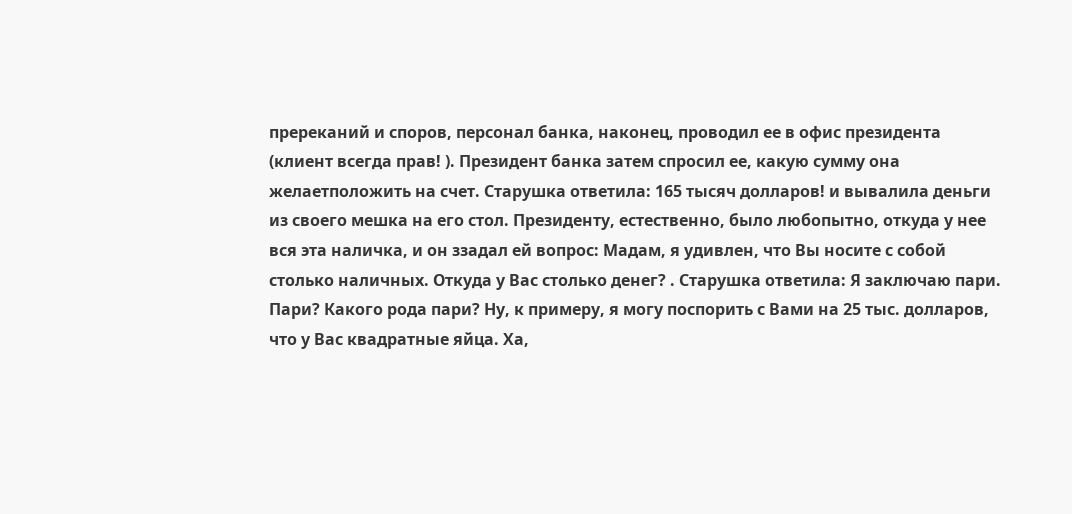пререканий и споров, персонал банка, наконец, проводил ее в офис президента (клиент всегда прав! ). Президент банка затем спросил ее, какую сумму она желаетположить на счет. Старушка ответила: 165 тысяч долларов! и вывалила деньги из своего мешка на его стол. Президенту, естественно, было любопытно, откуда у нее вся эта наличка, и он ззадал ей вопрос: Мадам, я удивлен, что Вы носите с собой столько наличных. Откуда у Вас столько денег? . Старушка ответила: Я заключаю пари. Пари? Какого рода пари? Ну, к примеру, я могу поспорить с Вами на 25 тыс. долларов, что у Вас квадратные яйца. Ха,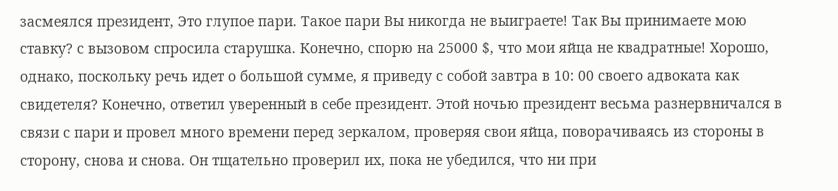засмеялся президент, Это глупое пари. Такое пари Вы никогда не выиграете! Так Вы принимаете мою ставку? с вызовом спросила старушка. Конечно, спорю на 25000 $, что мои яйца не квадратные! Хорошо, однако, поскольку речь идет о большой сумме, я приведу с собой завтра в 10: 00 своего адвоката как свидетеля? Конечно, ответил уверенный в себе президент. Этой ночью президент весьма разнервничался в связи с пари и провел много времени перед зеркалом, проверяя свои яйца, поворачиваясь из стороны в сторону, снова и снова. Он тщательно проверил их, пока не убедился, что ни при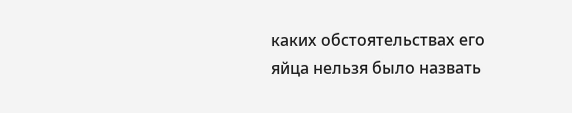каких обстоятельствах его яйца нельзя было назвать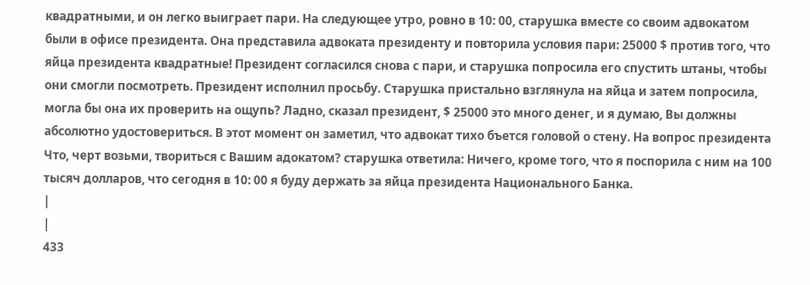квадратными, и он легко выиграет пари. На следующее утро, ровно в 10: 00, старушка вместе со своим адвокатом были в офисе президента. Она представила адвоката президенту и повторила условия пари: 25000 $ против того, что яйца президента квадратные! Президент согласился снова с пари, и старушка попросила его спустить штаны, чтобы они смогли посмотреть. Президент исполнил просьбу. Старушка пристально взглянула на яйца и затем попросила, могла бы она их проверить на ощупь? Ладно, сказал президент, $ 25000 это много денег, и я думаю, Вы должны абсолютно удостовериться. В этот момент он заметил, что адвокат тихо бъется головой о стену. На вопрос президента Что, черт возьми, твориться с Вашим адокатом? старушка ответила: Ничего, кроме того, что я поспорила с ним на 100 тысяч долларов, что сегодня в 10: 00 я буду держать за яйца президента Национального Банка.
|
|
433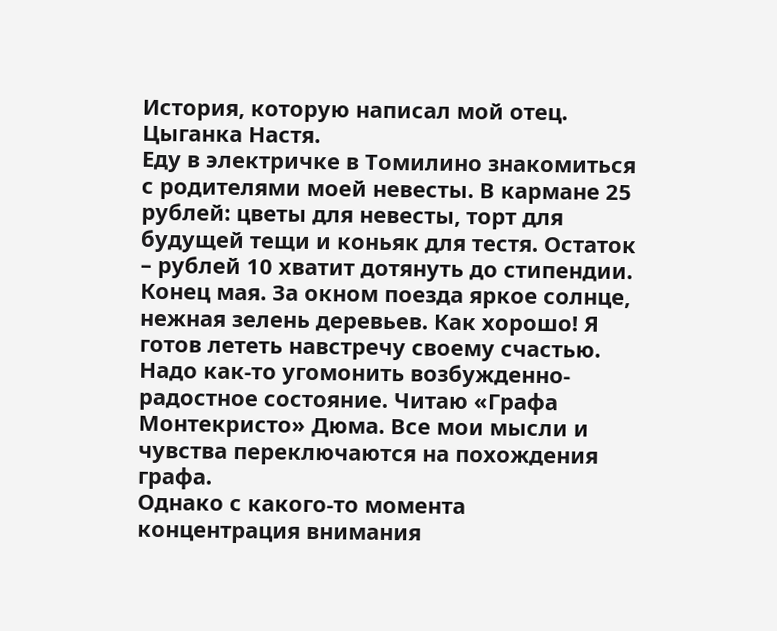История, которую написал мой отец.
Цыганка Настя.
Еду в электричке в Томилино знакомиться с родителями моей невесты. В кармане 25 рублей: цветы для невесты, торт для будущей тещи и коньяк для тестя. Остаток – рублей 10 хватит дотянуть до стипендии. Конец мая. За окном поезда яркое солнце, нежная зелень деревьев. Как хорошо! Я готов лететь навстречу своему счастью. Надо как-то угомонить возбужденно-радостное состояние. Читаю «Графа Монтекристо» Дюма. Все мои мысли и чувства переключаются на похождения графа.
Однако с какого-то момента концентрация внимания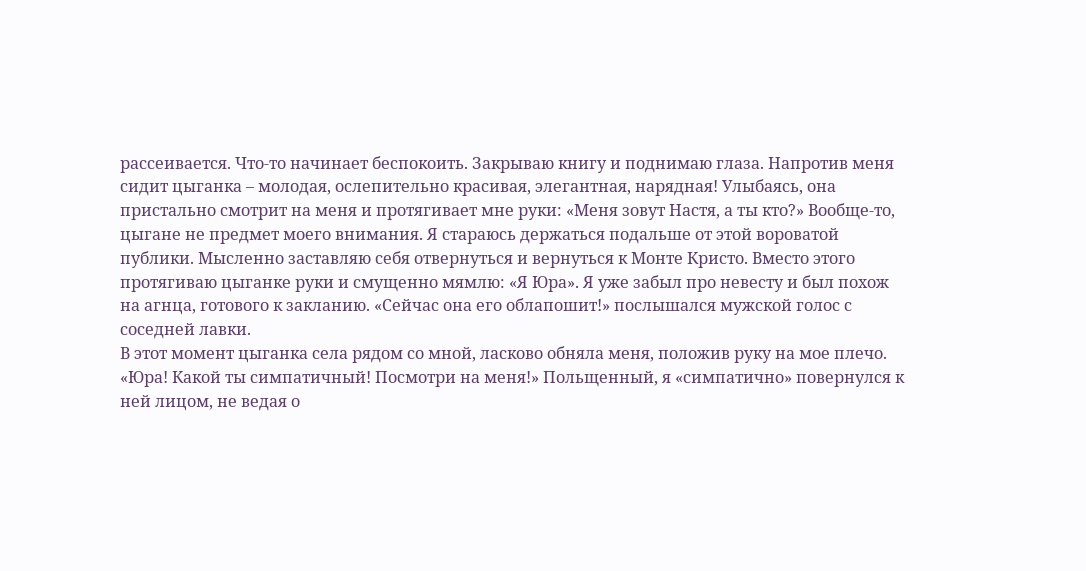рассеивается. Что-то начинает беспокоить. Закрываю книгу и поднимаю глаза. Напротив меня сидит цыганка – молодая, ослепительно красивая, элегантная, нарядная! Улыбаясь, она пристально смотрит на меня и протягивает мне руки: «Меня зовут Настя, а ты кто?» Вообще-то, цыгане не предмет моего внимания. Я стараюсь держаться подальше от этой вороватой публики. Мысленно заставляю себя отвернуться и вернуться к Монте Кристо. Вместо этого протягиваю цыганке руки и смущенно мямлю: «Я Юра». Я уже забыл про невесту и был похож на агнца, готового к закланию. «Сейчас она его облапошит!» послышался мужской голос с соседней лавки.
В этот момент цыганка села рядом со мной, ласково обняла меня, положив руку на мое плечо. «Юра! Какой ты симпатичный! Посмотри на меня!» Польщенный, я «симпатично» повернулся к ней лицом, не ведая о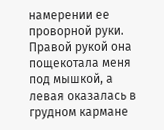намерении ее проворной руки. Правой рукой она пощекотала меня под мышкой, а левая оказалась в грудном кармане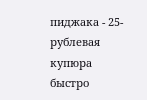пиджака - 25-рублевая купюра быстро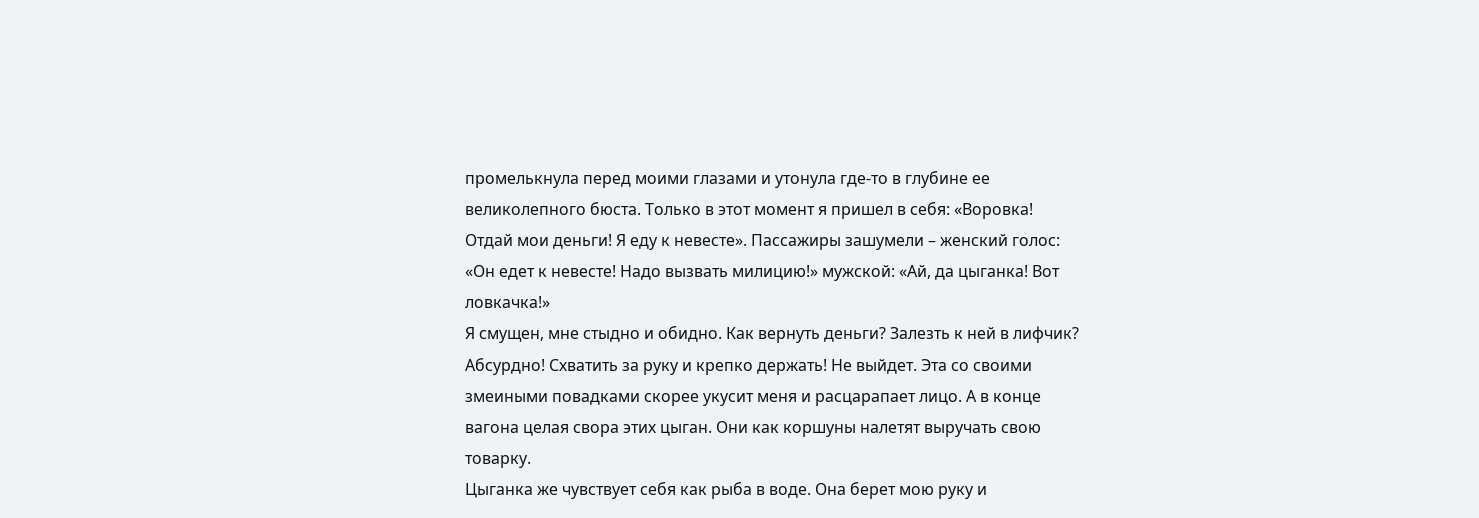промелькнула перед моими глазами и утонула где-то в глубине ее великолепного бюста. Только в этот момент я пришел в себя: «Воровка! Отдай мои деньги! Я еду к невесте». Пассажиры зашумели – женский голос: «Он едет к невесте! Надо вызвать милицию!» мужской: «Ай, да цыганка! Вот ловкачка!»
Я смущен, мне стыдно и обидно. Как вернуть деньги? Залезть к ней в лифчик? Абсурдно! Схватить за руку и крепко держать! Не выйдет. Эта со своими змеиными повадками скорее укусит меня и расцарапает лицо. А в конце вагона целая свора этих цыган. Они как коршуны налетят выручать свою товарку.
Цыганка же чувствует себя как рыба в воде. Она берет мою руку и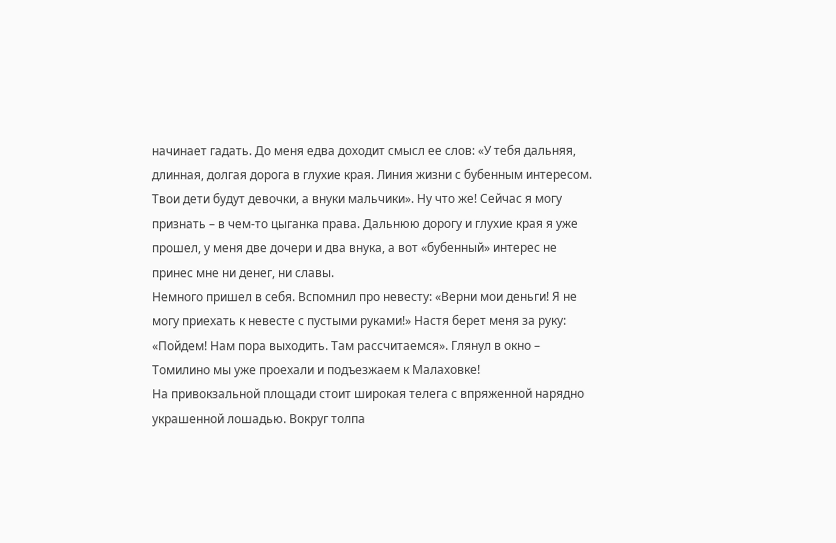начинает гадать. До меня едва доходит смысл ее слов: «У тебя дальняя, длинная, долгая дорога в глухие края. Линия жизни с бубенным интересом. Твои дети будут девочки, а внуки мальчики». Ну что же! Сейчас я могу признать – в чем-то цыганка права. Дальнюю дорогу и глухие края я уже прошел, у меня две дочери и два внука, а вот «бубенный» интерес не принес мне ни денег, ни славы.
Немного пришел в себя. Вспомнил про невесту: «Верни мои деньги! Я не могу приехать к невесте с пустыми руками!» Настя берет меня за руку: «Пойдем! Нам пора выходить. Там рассчитаемся». Глянул в окно – Томилино мы уже проехали и подъезжаем к Малаховке!
На привокзальной площади стоит широкая телега с впряженной нарядно украшенной лошадью. Вокруг толпа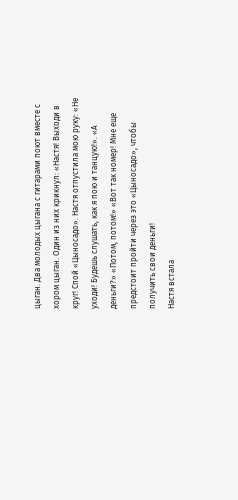цыган. Два молодых цыгана с гитарами поют вместе с хором цыган. Один из них крикнул: «Настя! Выходи в круг! Спой «Цыносадо». Настя отпустила мою руку: «Не уходи! Будешь слушать, как я пою и танцую!». «А деньги?» «Потом, потом!» «Вот так номер! Мне еще предстоит пройти через это «Цыносадо», чтобы получить свои деньги!
Настя встала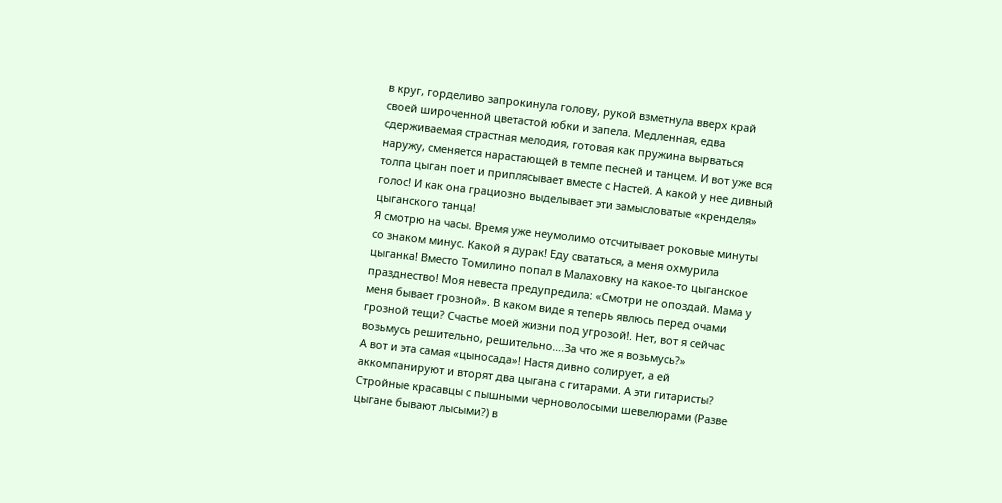в круг, горделиво запрокинула голову, рукой взметнула вверх край своей широченной цветастой юбки и запела. Медленная, едва сдерживаемая страстная мелодия, готовая как пружина вырваться наружу, сменяется нарастающей в темпе песней и танцем. И вот уже вся толпа цыган поет и приплясывает вместе с Настей. А какой у нее дивный голос! И как она грациозно выделывает эти замысловатые «кренделя» цыганского танца!
Я смотрю на часы. Время уже неумолимо отсчитывает роковые минуты со знаком минус. Какой я дурак! Еду свататься, а меня охмурила цыганка! Вместо Томилино попал в Малаховку на какое-то цыганское празднество! Моя невеста предупредила: «Смотри не опоздай. Мама у меня бывает грозной». В каком виде я теперь явлюсь перед очами грозной тещи? Счастье моей жизни под угрозой!. Нет, вот я сейчас возьмусь решительно, решительно….За что же я возьмусь?»
А вот и эта самая «цыносада»! Настя дивно солирует, а ей аккомпанируют и вторят два цыгана с гитарами. А эти гитаристы? Стройные красавцы с пышными черноволосыми шевелюрами (Разве цыгане бывают лысыми?) в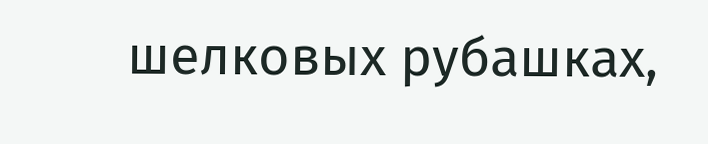шелковых рубашках,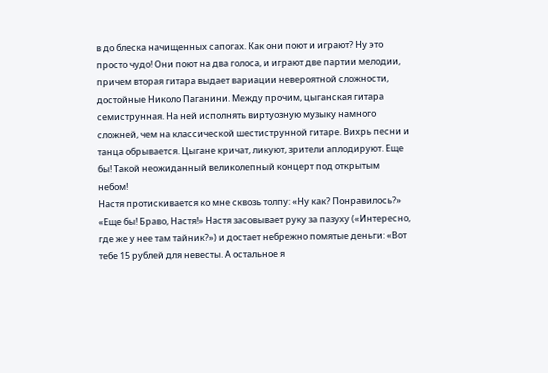в до блеска начищенных сапогах. Как они поют и играют? Ну это просто чудо! Они поют на два голоса, и играют две партии мелодии, причем вторая гитара выдает вариации невероятной сложности, достойные Николо Паганини. Между прочим, цыганская гитара семиструнная. На ней исполнять виртуозную музыку намного сложней, чем на классической шестиструнной гитаре. Вихрь песни и танца обрывается. Цыгане кричат, ликуют, зрители аплодируют. Еще бы! Такой неожиданный великолепный концерт под открытым небом!
Настя протискивается ко мне сквозь толпу: «Ну как? Понравилось?» «Еще бы! Браво, Настя!» Настя засовывает руку за пазуху («Интересно, где же у нее там тайник?») и достает небрежно помятые деньги: «Вот тебе 15 рублей для невесты. А остальное я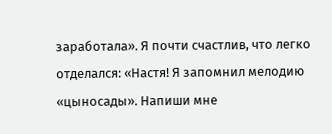заработала». Я почти счастлив, что легко отделался: «Настя! Я запомнил мелодию «цыносады». Напиши мне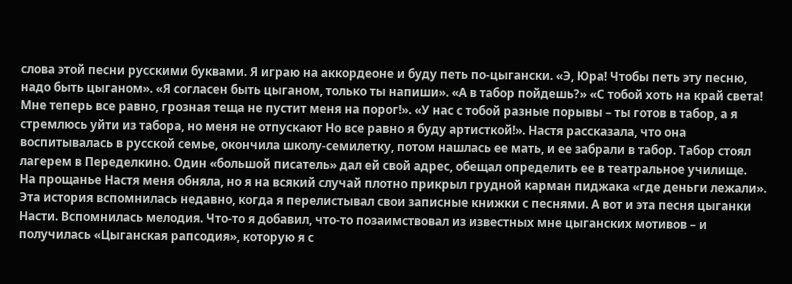слова этой песни русскими буквами. Я играю на аккордеоне и буду петь по-цыгански. «Э, Юра! Чтобы петь эту песню, надо быть цыганом». «Я согласен быть цыганом, только ты напиши». «А в табор пойдешь?» «С тобой хоть на край света! Мне теперь все равно, грозная теща не пустит меня на порог!». «У нас с тобой разные порывы – ты готов в табор, а я стремлюсь уйти из табора, но меня не отпускают Но все равно я буду артисткой!». Настя рассказала, что она воспитывалась в русской семье, окончила школу-семилетку, потом нашлась ее мать, и ее забрали в табор. Табор стоял лагерем в Переделкино. Один «большой писатель» дал ей свой адрес, обещал определить ее в театральное училище.
На прощанье Настя меня обняла, но я на всякий случай плотно прикрыл грудной карман пиджака «где деньги лежали».
Эта история вспомнилась недавно, когда я перелистывал свои записные книжки с песнями. А вот и эта песня цыганки Насти. Вспомнилась мелодия. Что-то я добавил, что-то позаимствовал из известных мне цыганских мотивов – и получилась «Цыганская рапсодия», которую я с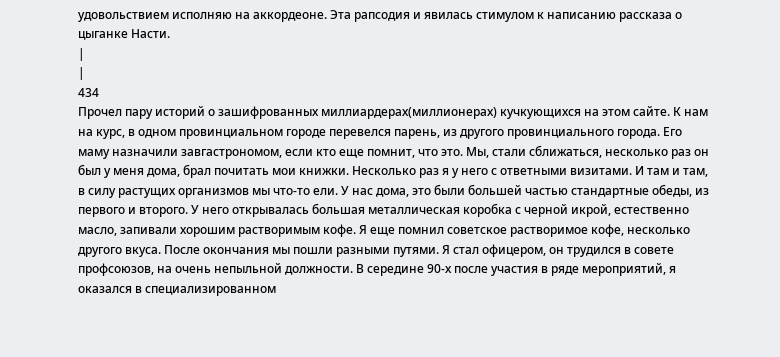удовольствием исполняю на аккордеоне. Эта рапсодия и явилась стимулом к написанию рассказа о цыганке Насти.
|
|
434
Прочел пару историй о зашифрованных миллиардерах(миллионерах) кучкующихся на этом сайте. К нам на курс, в одном провинциальном городе перевелся парень, из другого провинциального города. Его маму назначили завгастрономом, если кто еще помнит, что это. Мы, стали сближаться, несколько раз он был у меня дома, брал почитать мои книжки. Несколько раз я у него с ответными визитами. И там и там, в силу растущих организмов мы что-то ели. У нас дома, это были большей частью стандартные обеды, из первого и второго. У него открывалась большая металлическая коробка с черной икрой, естественно масло, запивали хорошим растворимым кофе. Я еще помнил советское растворимое кофе, несколько другого вкуса. После окончания мы пошли разными путями. Я стал офицером, он трудился в совете профсоюзов, на очень непыльной должности. В середине 90-х после участия в ряде мероприятий, я оказался в специализированном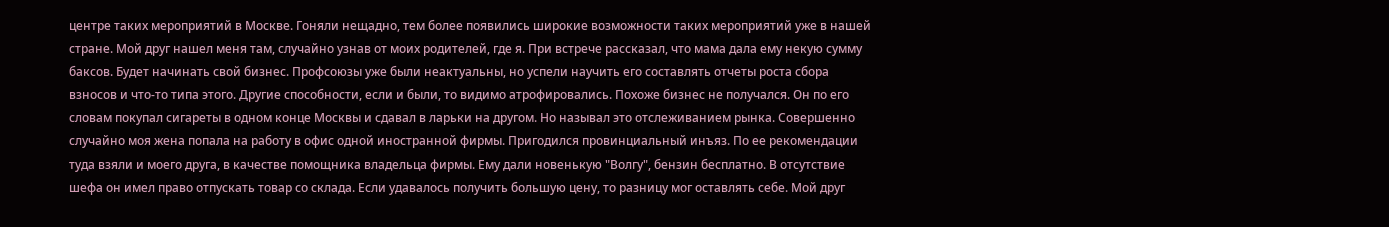центре таких мероприятий в Москве. Гоняли нещадно, тем более появились широкие возможности таких мероприятий уже в нашей стране. Мой друг нашел меня там, случайно узнав от моих родителей, где я. При встрече рассказал, что мама дала ему некую сумму баксов. Будет начинать свой бизнес. Профсоюзы уже были неактуальны, но успели научить его составлять отчеты роста сбора взносов и что-то типа этого. Другие способности, если и были, то видимо атрофировались. Похоже бизнес не получался. Он по его словам покупал сигареты в одном конце Москвы и сдавал в ларьки на другом. Но называл это отслеживанием рынка. Совершенно случайно моя жена попала на работу в офис одной иностранной фирмы. Пригодился провинциальный инъяз. По ее рекомендации туда взяли и моего друга, в качестве помощника владельца фирмы. Ему дали новенькую "Волгу", бензин бесплатно. В отсутствие шефа он имел право отпускать товар со склада. Если удавалось получить большую цену, то разницу мог оставлять себе. Мой друг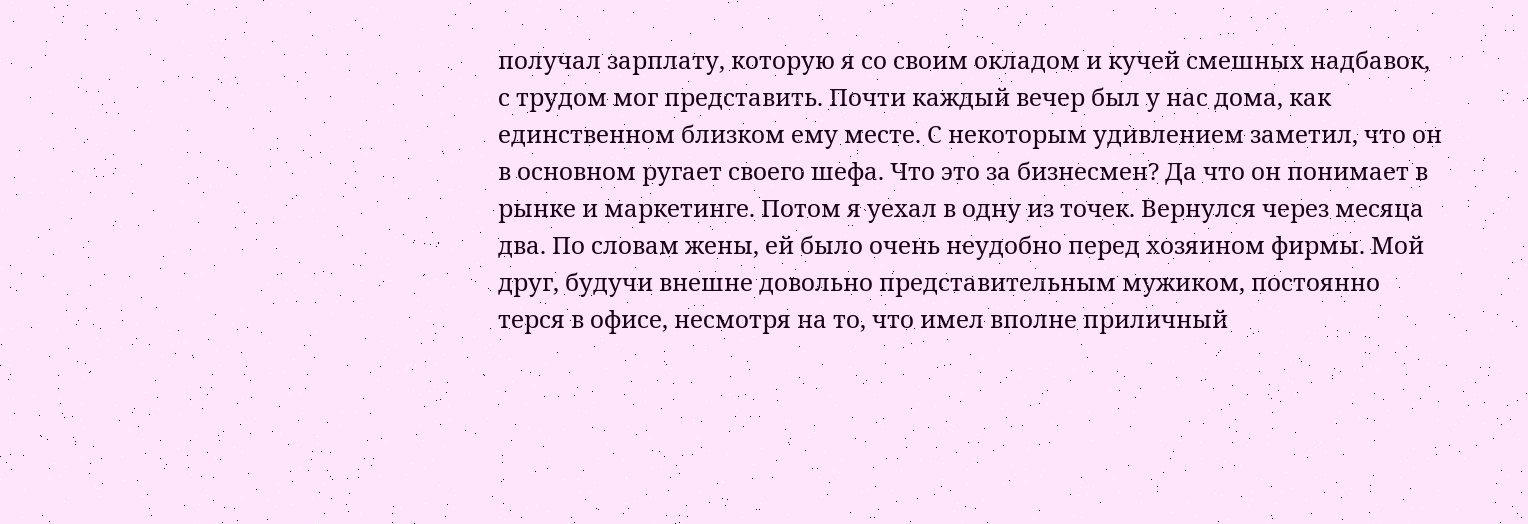получал зарплату, которую я со своим окладом и кучей смешных надбавок, с трудом мог представить. Почти каждый вечер был у нас дома, как единственном близком ему месте. С некоторым удивлением заметил, что он в основном ругает своего шефа. Что это за бизнесмен? Да что он понимает в рынке и маркетинге. Потом я уехал в одну из точек. Вернулся через месяца два. По словам жены, ей было очень неудобно перед хозяином фирмы. Мой друг, будучи внешне довольно представительным мужиком, постоянно терся в офисе, несмотря на то, что имел вполне приличный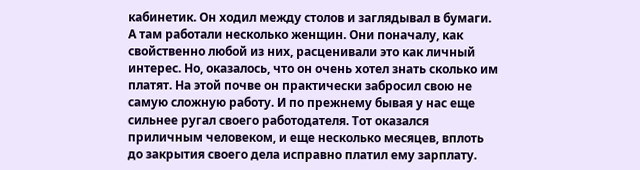кабинетик. Он ходил между столов и заглядывал в бумаги. А там работали несколько женщин. Они поначалу, как свойственно любой из них, расценивали это как личный интерес. Но, оказалось, что он очень хотел знать сколько им платят. На этой почве он практически забросил свою не самую сложную работу. И по прежнему бывая у нас еще сильнее ругал своего работодателя. Тот оказался приличным человеком, и еще несколько месяцев, вплоть до закрытия своего дела исправно платил ему зарплату.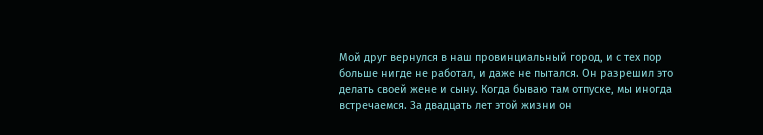Мой друг вернулся в наш провинциальный город, и с тех пор больше нигде не работал, и даже не пытался. Он разрешил это делать своей жене и сыну. Когда бываю там отпуске, мы иногда встречаемся. За двадцать лет этой жизни он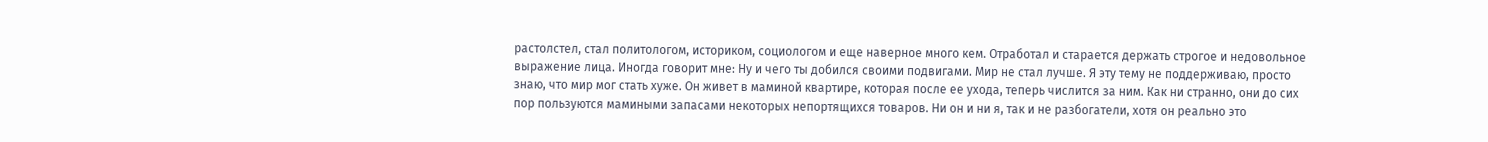растолстел, стал политологом, историком, социологом и еще наверное много кем. Отработал и старается держать строгое и недовольное выражение лица. Иногда говорит мне: Ну и чего ты добился своими подвигами. Мир не стал лучше. Я эту тему не поддерживаю, просто знаю, что мир мог стать хуже. Он живет в маминой квартире, которая после ее ухода, теперь числится за ним. Как ни странно, они до сих пор пользуются мамиными запасами некоторых непортящихся товаров. Ни он и ни я, так и не разбогатели, хотя он реально это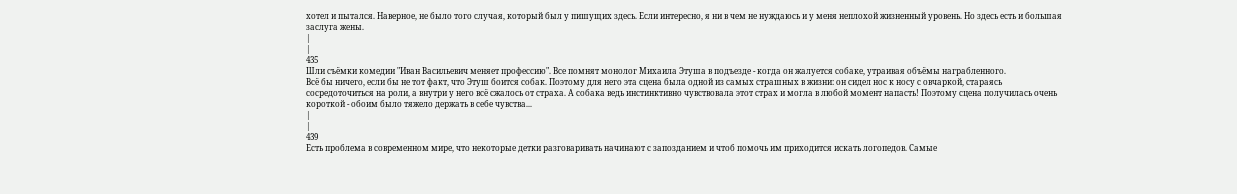хотел и пытался. Наверное, не было того случая, который был у пишущих здесь. Если интересно, я ни в чем не нуждаюсь и у меня неплохой жизненный уровень. Но здесь есть и большая заслуга жены.
|
|
435
Шли съёмки комедии "Иван Васильевич меняет профессию". Все помнят монолог Михаила Этуша в подъезде - когда он жалуется собаке, утраивая объёмы награбленного.
Всё бы ничего, если бы не тот факт, что Этуш боится собак. Поэтому для него эта сцена была одной из самых страшных в жизни: он сидел нос к носу с овчаркой, стараясь сосредоточиться на роли, а внутри у него всё сжалось от страха. А собака ведь инстинктивно чувствовала этот страх и могла в любой момент напасть! Поэтому сцена получилась очень короткой - обоим было тяжело держать в себе чувства...
|
|
439
Есть проблема в современном мире, что некоторые детки разговаривать начинают с запозданием и чтоб помочь им приходится искать логопедов. Самые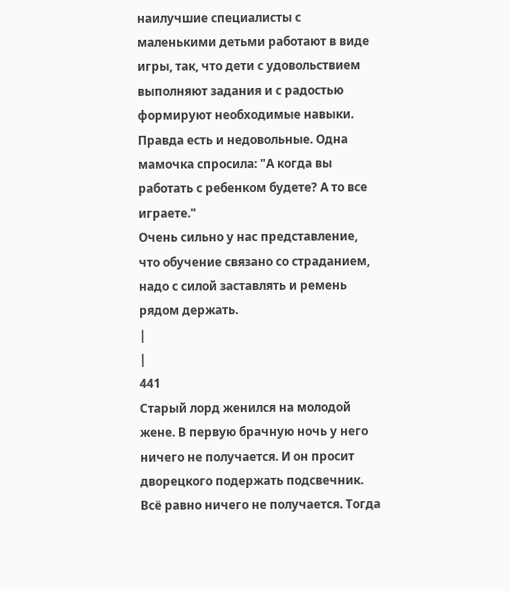наилучшие специалисты с маленькими детьми работают в виде игры, так, что дети с удовольствием выполняют задания и с радостью формируют необходимые навыки.
Правда есть и недовольные. Одна мамочка спросила: "А когда вы работать с ребенком будете? А то все играете."
Очень сильно у нас представление, что обучение связано со страданием, надо с силой заставлять и ремень рядом держать.
|
|
441
Старый лорд женился на молодой жене. В первую брачную ночь у него ничего не получается. И он просит дворецкого подержать подсвечник. Всё равно ничего не получается. Тогда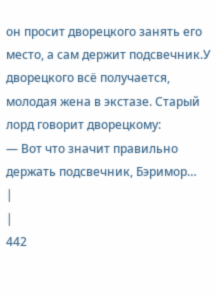он просит дворецкого занять его место, а сам держит подсвечник.У дворецкого всё получается, молодая жена в экстазе. Старый лорд говорит дворецкому:
— Вот что значит правильно держать подсвечник, Бэримор…
|
|
442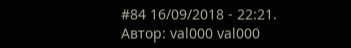#84 16/09/2018 - 22:21. Автор: vаl000 vаl000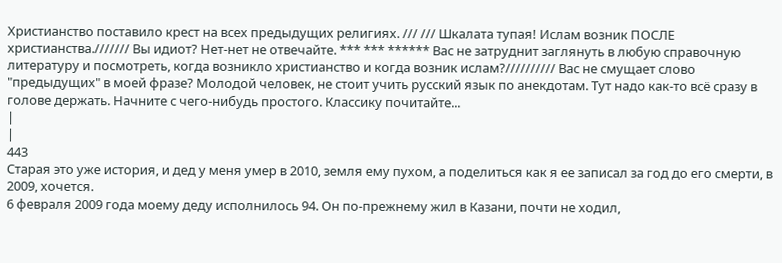Христианство поставило крест на всех предыдущих религиях. /// /// Шкалата тупая! Ислам возник ПОСЛЕ христианства./////// Вы идиот? Нет-нет не отвечайте. *** *** ****** Вас не затруднит заглянуть в любую справочную литературу и посмотреть, когда возникло христианство и когда возник ислам?////////// Вас не смущает слово "предыдущих" в моей фразе? Молодой человек, не стоит учить русский язык по анекдотам. Тут надо как-то всё сразу в голове держать. Начните с чего-нибудь простого. Классику почитайте...
|
|
443
Старая это уже история, и дед у меня умер в 2010, земля ему пухом, а поделиться как я ее записал за год до его смерти, в 2009, хочется.
6 февраля 2009 года моему деду исполнилось 94. Он по-прежнему жил в Казани, почти не ходил,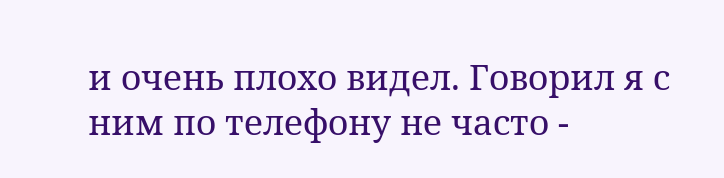и очень плохо видел. Говорил я с ним по телефону не часто -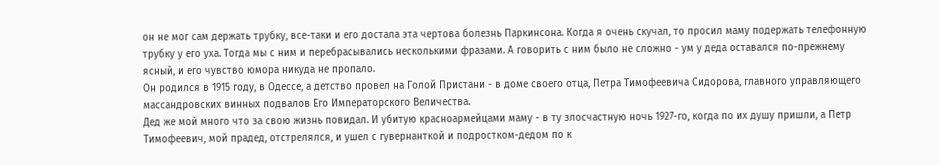он не мог сам держать трубку, все-таки и его достала эта чертова болезнь Паркинсона. Когда я очень скучал, то просил маму подержать телефонную трубку у его уха. Тогда мы с ним и перебрасывались несколькими фразами. А говорить с ним было не сложно - ум у деда оставался по-прежнему ясный, и его чувство юмора никуда не пропало.
Он родился в 1915 году, в Одессе, а детство провел на Голой Пристани - в доме своего отца, Петра Тимофеевича Сидорова, главного управляющего массандровских винных подвалов Его Императорского Величества.
Дед же мой много что за свою жизнь повидал. И убитую красноармейцами маму - в ту злосчастную ночь 1927-го, когда по их душу пришли, а Петр Тимофеевич, мой прадед, отстрелялся, и ушел с гувернанткой и подростком-дедом по к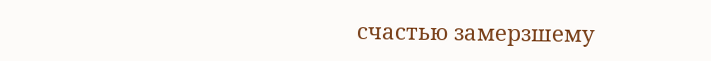счастью замерзшему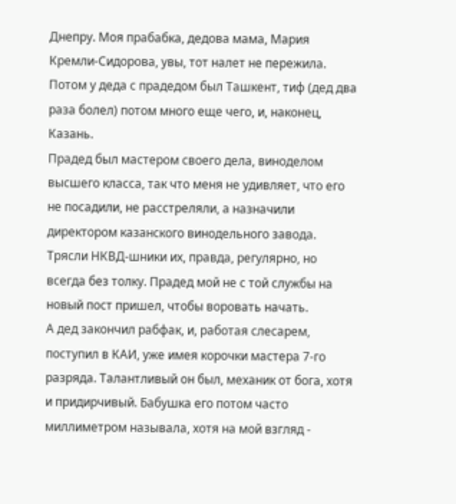Днепру. Моя прабабка, дедова мама, Мария Кремли-Сидорова, увы, тот налет не пережила. Потом у деда с прадедом был Ташкент, тиф (дед два раза болел) потом много еще чего, и, наконец, Казань.
Прадед был мастером своего дела, виноделом высшего класса, так что меня не удивляет, что его не посадили, не расстреляли, а назначили директором казанского винодельного завода. Трясли НКВД-шники их, правда, регулярно, но всегда без толку. Прадед мой не с той службы на новый пост пришел, чтобы воровать начать.
А дед закончил рабфак, и, работая слесарем, поступил в КАИ, уже имея корочки мастера 7-го разряда. Талантливый он был, механик от бога, хотя и придирчивый. Бабушка его потом часто миллиметром называла, хотя на мой взгляд -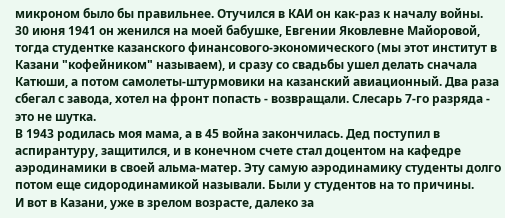микроном было бы правильнее. Отучился в КАИ он как-раз к началу войны.
30 июня 1941 он женился на моей бабушке, Евгении Яковлевне Майоровой, тогда студентке казанского финансового-экономического (мы этот институт в Казани "кофейником" называем), и сразу со свадьбы ушел делать сначала Катюши, а потом самолеты-штурмовики на казанский авиационный. Два раза сбегал с завода, хотел на фронт попасть - возвращали. Слесарь 7-го разряда - это не шутка.
В 1943 родилась моя мама, а в 45 война закончилась. Дед поступил в аспирантуру, защитился, и в конечном счете стал доцентом на кафедре аэродинамики в своей альма-матер. Эту самую аэродинамику студенты долго потом еще сидородинамикой называли. Были у студентов на то причины.
И вот в Казани, уже в зрелом возрасте, далеко за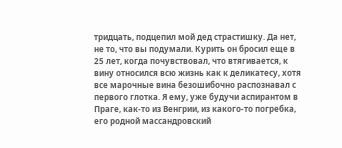тридцать, подцепил мой дед страстишку. Да нет, не то, что вы подумали. Курить он бросил еще в 25 лет, когда почувствовал, что втягивается, к вину относился всю жизнь как к деликатесу, хотя все марочные вина безошибочно распознавал с первого глотка. Я ему, уже будучи аспирантом в Праге, как-то из Венгрии, из какого-то погребка, его родной массандровский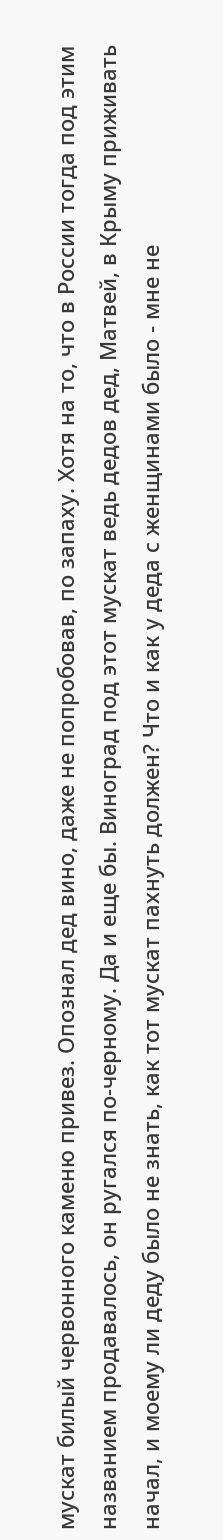мускат билый червонного каменю привез. Опознал дед вино, даже не попробовав, по запаху. Хотя на то, что в России тогда под этим названием продавалось, он ругался по-черному. Да и еще бы. Виноград под этот мускат ведь дедов дед, Матвей, в Крыму приживать начал, и моему ли деду было не знать, как тот мускат пахнуть должен? Что и как у деда с женщинами было - мне не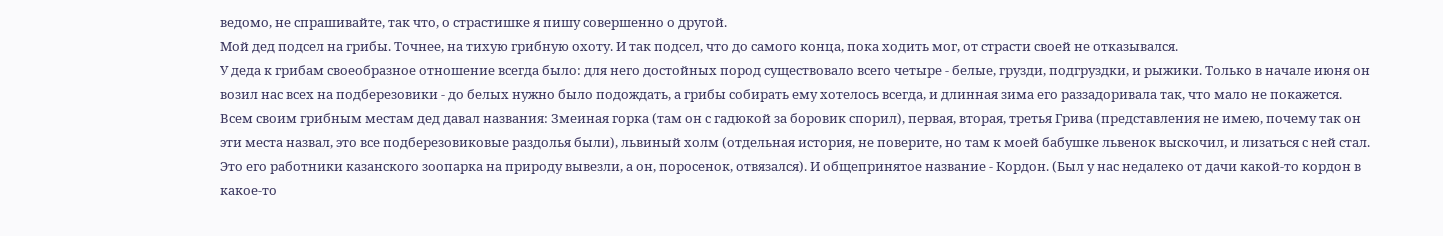ведомо, не спрашивайте, так что, о страстишке я пишу совершенно о другой.
Мой дед подсел на грибы. Точнее, на тихую грибную охоту. И так подсел, что до самого конца, пока ходить мог, от страсти своей не отказывался.
У деда к грибам своеобразное отношение всегда было: для него достойных пород существовало всего четыре - белые, грузди, подгруздки, и рыжики. Только в начале июня он возил нас всех на подберезовики - до белых нужно было подождать, а грибы собирать ему хотелось всегда, и длинная зима его раззадоривала так, что мало не покажется.
Всем своим грибным местам дед давал названия: Змеиная горка (там он с гадюкой за боровик спорил), первая, вторая, третья Грива (представления не имею, почему так он эти места назвал, это все подберезовиковые раздолья были), львиный холм (отдельная история, не поверите, но там к моей бабушке львенок выскочил, и лизаться с ней стал. Это его работники казанского зоопарка на природу вывезли, а он, поросенок, отвязался). И общепринятое название - Кордон. (Был у нас недалеко от дачи какой-то кордон в какое-то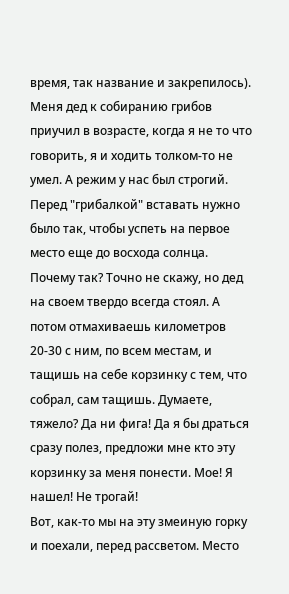время, так название и закрепилось).
Меня дед к собиранию грибов приучил в возрасте, когда я не то что говорить, я и ходить толком-то не умел. А режим у нас был строгий. Перед "грибалкой" вставать нужно было так, чтобы успеть на первое место еще до восхода солнца. Почему так? Точно не скажу, но дед на своем твердо всегда стоял. А потом отмахиваешь километров 20-30 с ним, по всем местам, и тащишь на себе корзинку с тем, что собрал, сам тащишь. Думаете, тяжело? Да ни фига! Да я бы драться сразу полез, предложи мне кто эту корзинку за меня понести. Мое! Я нашел! Не трогай!
Вот, как-то мы на эту змеиную горку и поехали, перед рассветом. Место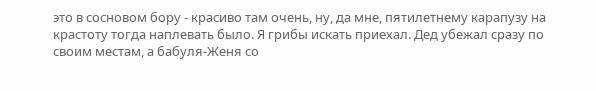это в сосновом бору - красиво там очень, ну, да мне, пятилетнему карапузу на крастоту тогда наплевать было. Я грибы искать приехал. Дед убежал сразу по своим местам, а бабуля-Женя со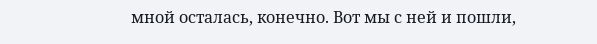мной осталась, конечно. Вот мы с ней и пошли,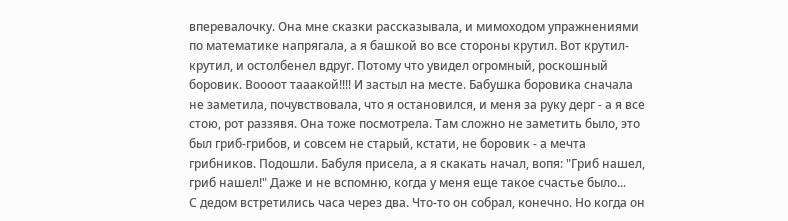вперевалочку. Она мне сказки рассказывала, и мимоходом упражнениями по математике напрягала, а я башкой во все стороны крутил. Вот крутил-крутил, и остолбенел вдруг. Потому что увидел огромный, роскошный боровик. Воооот тааакой!!!! И застыл на месте. Бабушка боровика сначала не заметила, почувствовала, что я остановился, и меня за руку дерг - а я все стою, рот раззявя. Она тоже посмотрела. Там сложно не заметить было, это был гриб-грибов, и совсем не старый, кстати, не боровик - а мечта грибников. Подошли. Бабуля присела, а я скакать начал, вопя: "Гриб нашел, гриб нашел!" Даже и не вспомню, когда у меня еще такое счастье было...
С дедом встретились часа через два. Что-то он собрал, конечно. Но когда он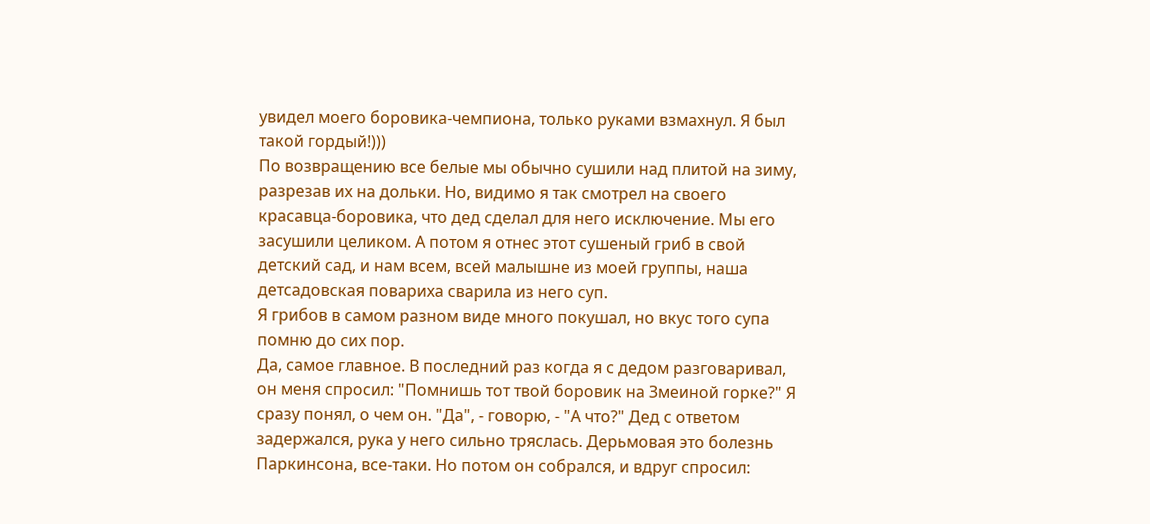увидел моего боровика-чемпиона, только руками взмахнул. Я был такой гордый!)))
По возвращению все белые мы обычно сушили над плитой на зиму, разрезав их на дольки. Но, видимо я так смотрел на своего красавца-боровика, что дед сделал для него исключение. Мы его засушили целиком. А потом я отнес этот сушеный гриб в свой детский сад, и нам всем, всей малышне из моей группы, наша детсадовская повариха сварила из него суп.
Я грибов в самом разном виде много покушал, но вкус того супа помню до сих пор.
Да, самое главное. В последний раз когда я с дедом разговаривал, он меня спросил: "Помнишь тот твой боровик на Змеиной горке?" Я сразу понял, о чем он. "Да", - говорю, - "А что?" Дед с ответом задержался, рука у него сильно тряслась. Дерьмовая это болезнь Паркинсона, все-таки. Но потом он собрался, и вдруг спросил: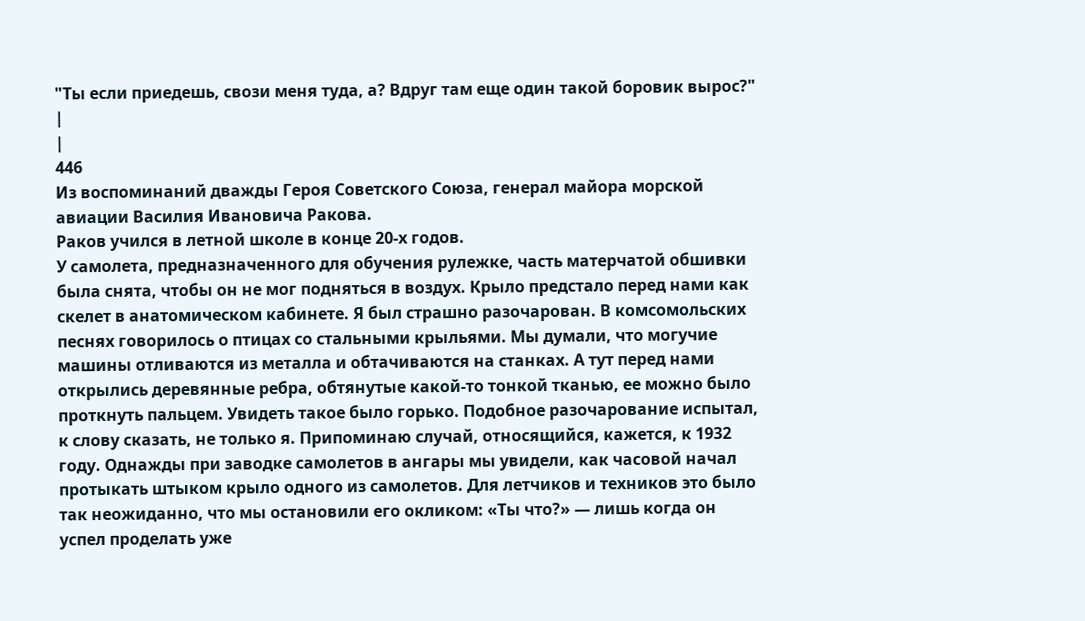"Ты если приедешь, свози меня туда, а? Вдруг там еще один такой боровик вырос?"
|
|
446
Из воспоминаний дважды Героя Советского Союза, генерал майора морской авиации Василия Ивановича Ракова.
Раков учился в летной школе в конце 20-х годов.
У самолета, предназначенного для обучения рулежке, часть матерчатой обшивки была снята, чтобы он не мог подняться в воздух. Крыло предстало перед нами как скелет в анатомическом кабинете. Я был страшно разочарован. В комсомольских песнях говорилось о птицах со стальными крыльями. Мы думали, что могучие машины отливаются из металла и обтачиваются на станках. А тут перед нами открылись деревянные ребра, обтянутые какой-то тонкой тканью, ее можно было проткнуть пальцем. Увидеть такое было горько. Подобное разочарование испытал, к слову сказать, не только я. Припоминаю случай, относящийся, кажется, к 1932 году. Однажды при заводке самолетов в ангары мы увидели, как часовой начал протыкать штыком крыло одного из самолетов. Для летчиков и техников это было так неожиданно, что мы остановили его окликом: «Ты что?» — лишь когда он успел проделать уже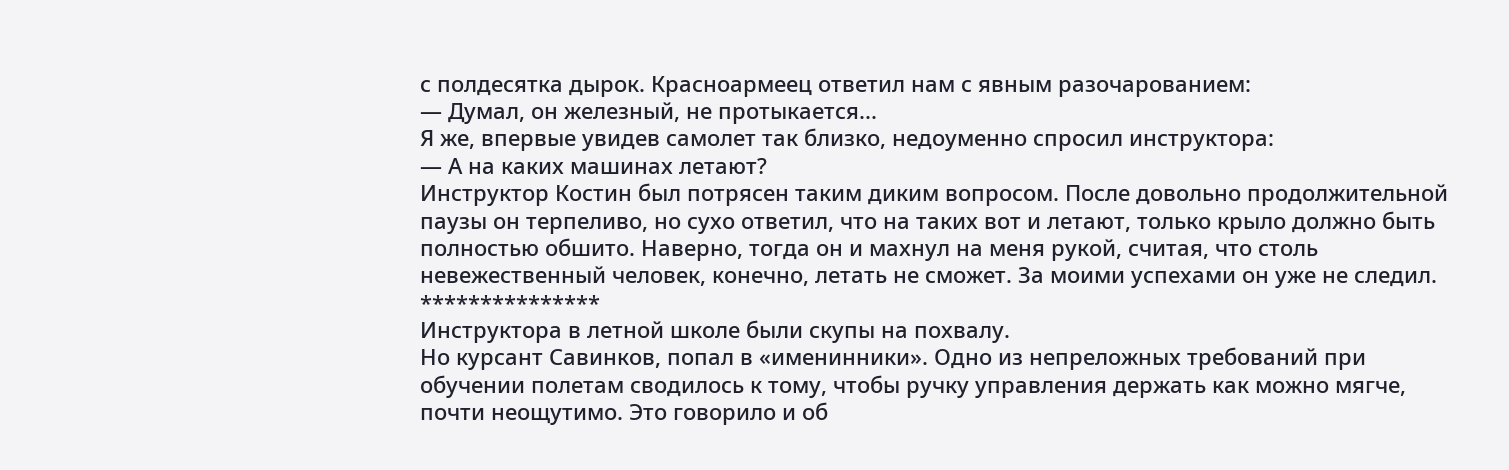с полдесятка дырок. Красноармеец ответил нам с явным разочарованием:
— Думал, он железный, не протыкается...
Я же, впервые увидев самолет так близко, недоуменно спросил инструктора:
— А на каких машинах летают?
Инструктор Костин был потрясен таким диким вопросом. После довольно продолжительной паузы он терпеливо, но сухо ответил, что на таких вот и летают, только крыло должно быть полностью обшито. Наверно, тогда он и махнул на меня рукой, считая, что столь невежественный человек, конечно, летать не сможет. За моими успехами он уже не следил.
***************
Инструктора в летной школе были скупы на похвалу.
Но курсант Савинков, попал в «именинники». Одно из непреложных требований при обучении полетам сводилось к тому, чтобы ручку управления держать как можно мягче, почти неощутимо. Это говорило и об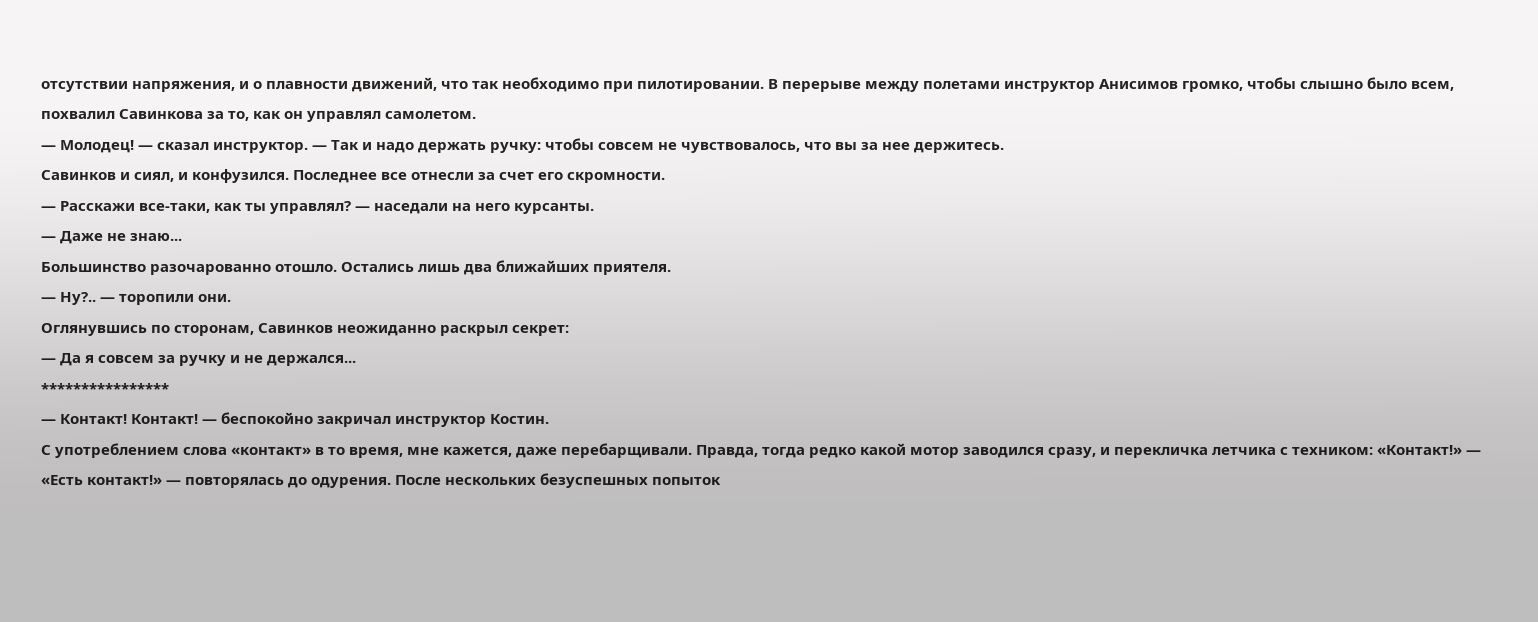отсутствии напряжения, и о плавности движений, что так необходимо при пилотировании. В перерыве между полетами инструктор Анисимов громко, чтобы слышно было всем, похвалил Савинкова за то, как он управлял самолетом.
— Молодец! — сказал инструктор. — Так и надо держать ручку: чтобы совсем не чувствовалось, что вы за нее держитесь.
Савинков и сиял, и конфузился. Последнее все отнесли за счет его скромности.
— Расскажи все-таки, как ты управлял? — наседали на него курсанты.
— Даже не знаю...
Большинство разочарованно отошло. Остались лишь два ближайших приятеля.
— Ну?.. — торопили они.
Оглянувшись по сторонам, Савинков неожиданно раскрыл секрет:
— Да я совсем за ручку и не держался...
****************
— Контакт! Контакт! — беспокойно закричал инструктор Костин.
С употреблением слова «контакт» в то время, мне кажется, даже перебарщивали. Правда, тогда редко какой мотор заводился сразу, и перекличка летчика с техником: «Контакт!» — «Есть контакт!» — повторялась до одурения. После нескольких безуспешных попыток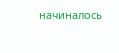начиналось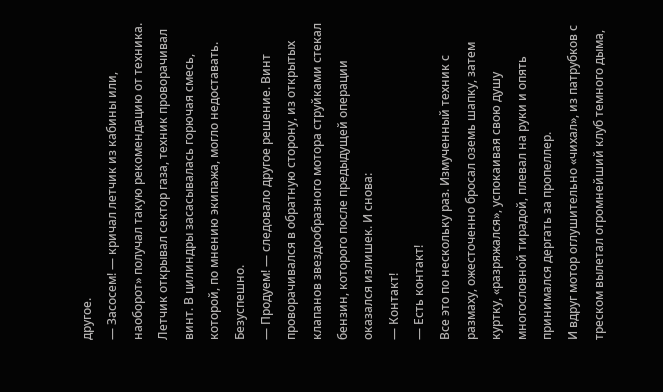другое.
— Засосем! — кричал летчик из кабины или, наоборот» получал такую рекомендацию от техника.
Летчик открывал сектор газа, техник проворачивал винт. В цилиндры засасывалась горючая смесь, которой, по мнению экипажа, могло недоставать. Безуспешно.
— Продуем! — следовало другое решение. Винт проворачивался в обратную сторону, из открытых клапанов звездообразного мотора струйками стекал бензин, которого после предыдущей операции оказался излишек. И снова:
— Контакт!
— Есть контакт!
Все это по нескольку раз. Измученный техник с размаху, ожесточенно бросал оземь шапку, затем куртку, «разряжался», успокаивая свою душу многословной тирадой, плевал на руки и опять принимался дергать за пропеллер.
И вдруг мотор оглушительно «чихал», из патрубков с треском вылетал огромнейший клуб темного дыма,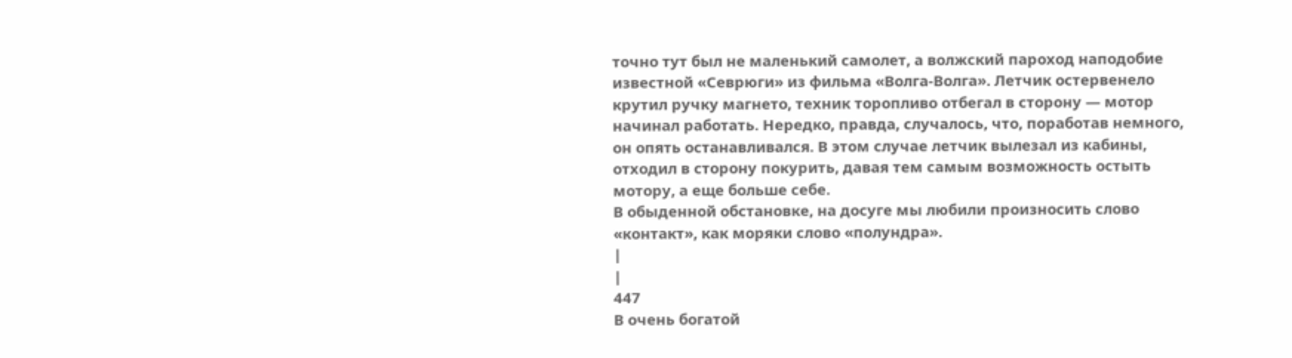точно тут был не маленький самолет, а волжский пароход наподобие известной «Севрюги» из фильма «Волга-Волга». Летчик остервенело крутил ручку магнето, техник торопливо отбегал в сторону — мотор начинал работать. Нередко, правда, случалось, что, поработав немного, он опять останавливался. В этом случае летчик вылезал из кабины, отходил в сторону покурить, давая тем самым возможность остыть мотору, а еще больше себе.
В обыденной обстановке, на досуге мы любили произносить слово «контакт», как моряки слово «полундра».
|
|
447
В очень богатой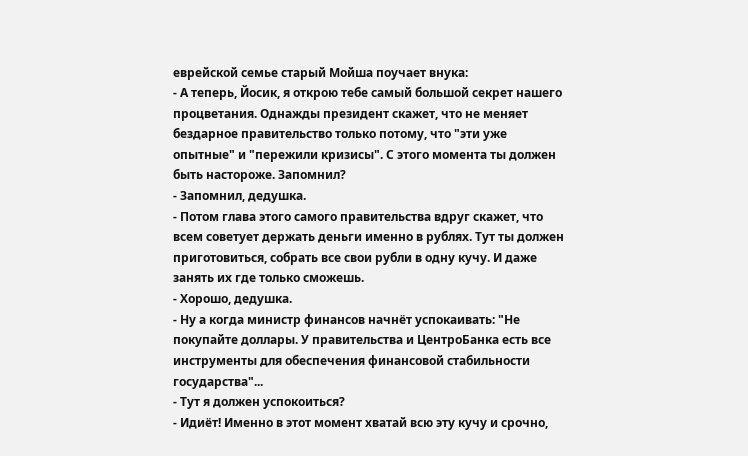еврейской семье старый Мойша поучает внука:
- А теперь, Йосик, я открою тебе самый большой секрет нашего процветания. Однажды президент скажет, что не меняет бездарное правительство только потому, что "эти уже опытные" и "пережили кризисы". С этого момента ты должен быть настороже. Запомнил?
- Запомнил, дедушка.
- Потом глава этого самого правительства вдруг скажет, что всем советует держать деньги именно в рублях. Тут ты должен приготовиться, собрать все свои рубли в одну кучу. И даже занять их где только сможешь.
- Хорошо, дедушка.
- Ну а когда министр финансов начнёт успокаивать: "Не покупайте доллары. У правительства и ЦентроБанка есть все инструменты для обеспечения финансовой стабильности государства"...
- Тут я должен успокоиться?
- Идиёт! Именно в этот момент хватай всю эту кучу и срочно,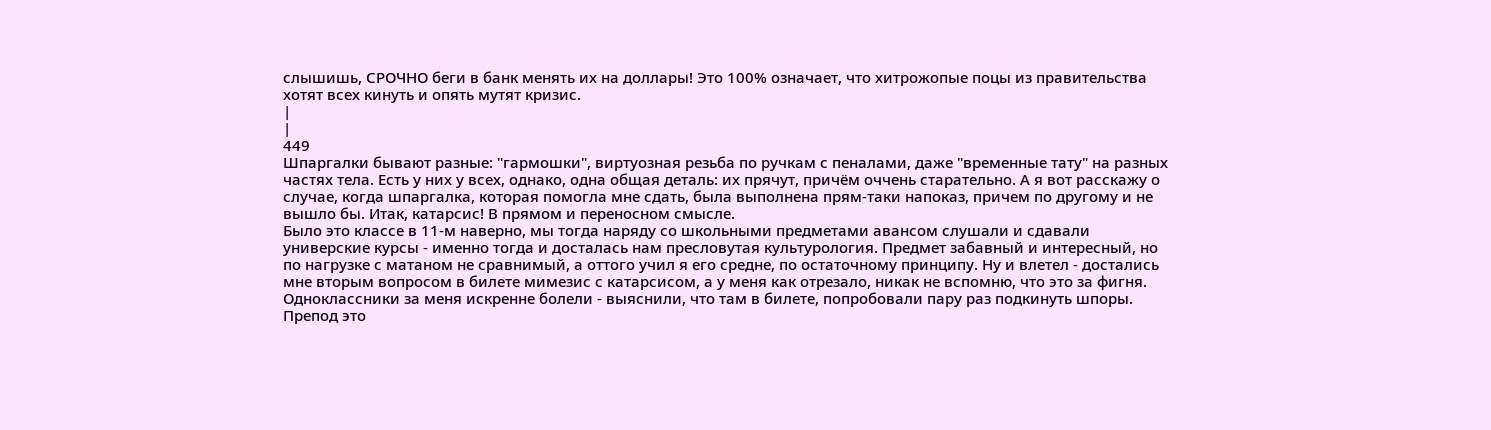слышишь, СРОЧНО беги в банк менять их на доллары! Это 100% означает, что хитрожопые поцы из правительства хотят всех кинуть и опять мутят кризис.
|
|
449
Шпаргалки бывают разные: "гармошки", виртуозная резьба по ручкам с пеналами, даже "временные тату" на разных частях тела. Есть у них у всех, однако, одна общая деталь: их прячут, причём оччень старательно. А я вот расскажу о случае, когда шпаргалка, которая помогла мне сдать, была выполнена прям-таки напоказ, причем по другому и не вышло бы. Итак, катарсис! В прямом и переносном смысле.
Было это классе в 11-м наверно, мы тогда наряду со школьными предметами авансом слушали и сдавали универские курсы - именно тогда и досталась нам пресловутая культурология. Предмет забавный и интересный, но по нагрузке с матаном не сравнимый, а оттого учил я его средне, по остаточному принципу. Ну и влетел - достались мне вторым вопросом в билете мимезис с катарсисом, а у меня как отрезало, никак не вспомню, что это за фигня. Одноклассники за меня искренне болели - выяснили, что там в билете, попробовали пару раз подкинуть шпоры. Препод это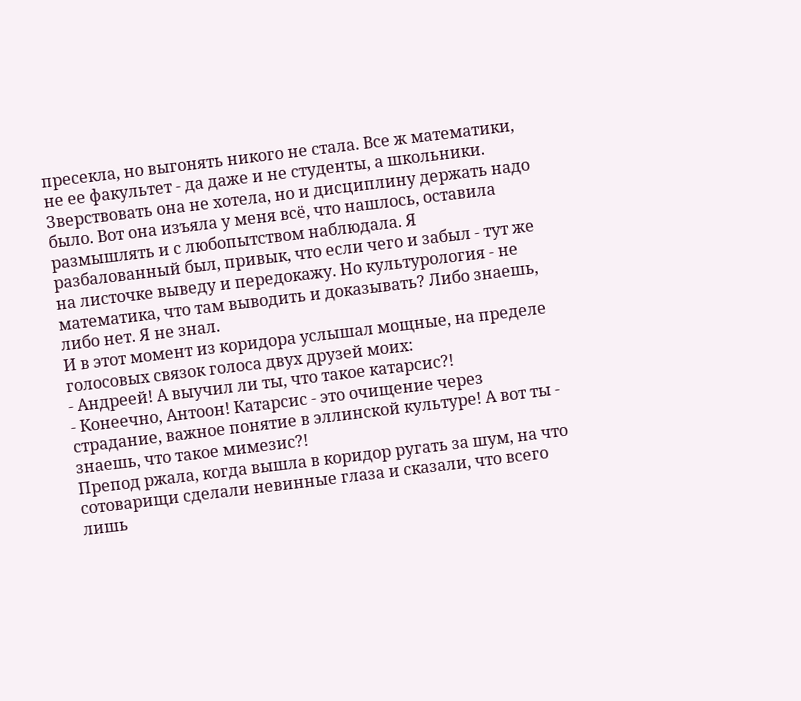пресекла, но выгонять никого не стала. Все ж математики, не ее факультет - да даже и не студенты, а школьники. Зверствовать она не хотела, но и дисциплину держать надо было. Вот она изъяла у меня всё, что нашлось, оставила размышлять и с любопытством наблюдала. Я разбалованный был, привык, что если чего и забыл - тут же на листочке выведу и передокажу. Но культурология - не математика, что там выводить и доказывать? Либо знаешь, либо нет. Я не знал.
И в этот момент из коридора услышал мощные, на пределе голосовых связок голоса двух друзей моих:
- Андреей! А выучил ли ты, что такое катарсис?!
- Конеечно, Антоон! Катарсис - это очищение через страдание, важное понятие в эллинской культуре! А вот ты - знаешь, что такое мимезис?!
Препод ржала, когда вышла в коридор ругать за шум, на что сотоварищи сделали невинные глаза и сказали, что всего лишь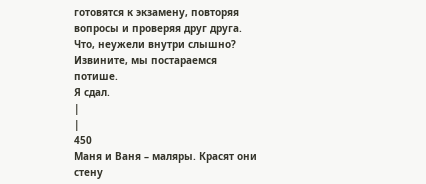готовятся к экзамену, повторяя вопросы и проверяя друг друга. Что, неужели внутри слышно? Извините, мы постараемся потише.
Я сдал.
|
|
450
Маня и Ваня – маляры. Красят они стену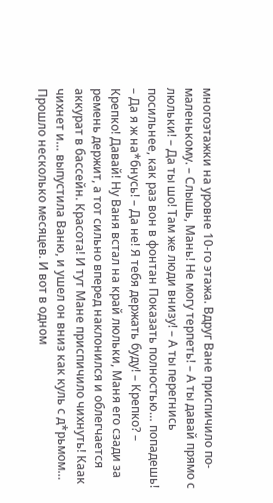многоэтажки на уровне 10-го этажа. Вдруг Ване приспичило по-маленькому. – Слышь, Мань! Не могу терпеть! – А ты давай прямо с люльки! – Да ты шо! Там же люди внизу! – А ты перегнись посильнее, как раз вон в фонтан Показать полностью… попадешь! – Да я ж на*бнусь! – Да не! Я тебя держать буду! – Крепко? – Крепко! Давай! Ну Ваня встал на край люльки, Маня его сзади за ремень держит, а тот сильно вперед наклонился и облегчается аккурат в бассейн. Красота! И тут Мане приспичило чихнуть! Каак чихнет и… выпустила Ваню, и ушел он вниз как куль с д*рьмом… Прошло несколько месяцев. И вот в одном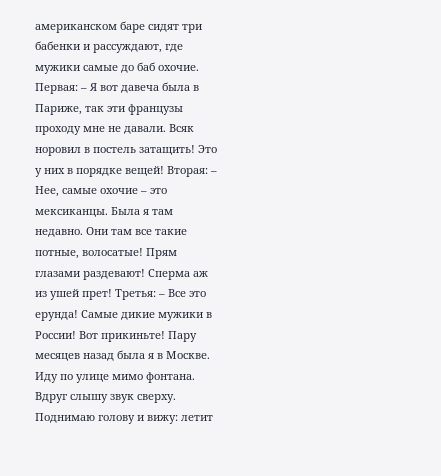американском баре сидят три бабенки и рассуждают, где мужики самые до баб охочие. Первая: – Я вот давеча была в Париже, так эти французы проходу мне не давали. Всяк норовил в постель затащить! Это у них в порядке вещей! Вторая: – Нее, самые охочие – это мексиканцы. Была я там недавно. Они там все такие потные, волосатые! Прям глазами раздевают! Сперма аж из ушей прет! Третья: – Все это ерунда! Самые дикие мужики в России! Вот прикиньте! Пару месяцев назад была я в Москве. Иду по улице мимо фонтана. Вдруг слышу звук сверху. Поднимаю голову и вижу: летит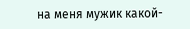на меня мужик какой-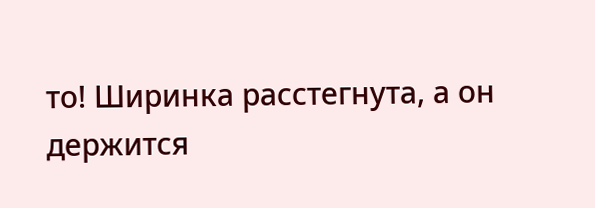то! Ширинка расстегнута, а он держится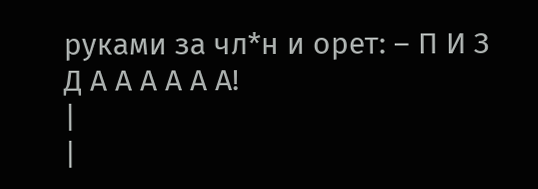руками за чл*н и орет: – П И З Д А А А А А А!
|
|